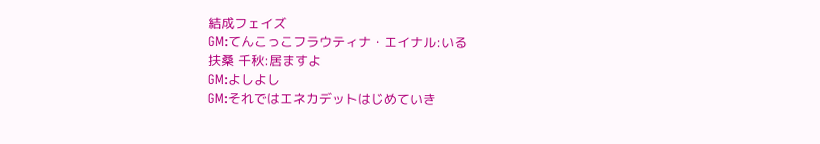結成フェイズ
GM:てんこっこフラウティナ・エイナル:いる
扶桑 千秋:居ますよ
GM:よしよし
GM:それではエネカデットはじめていき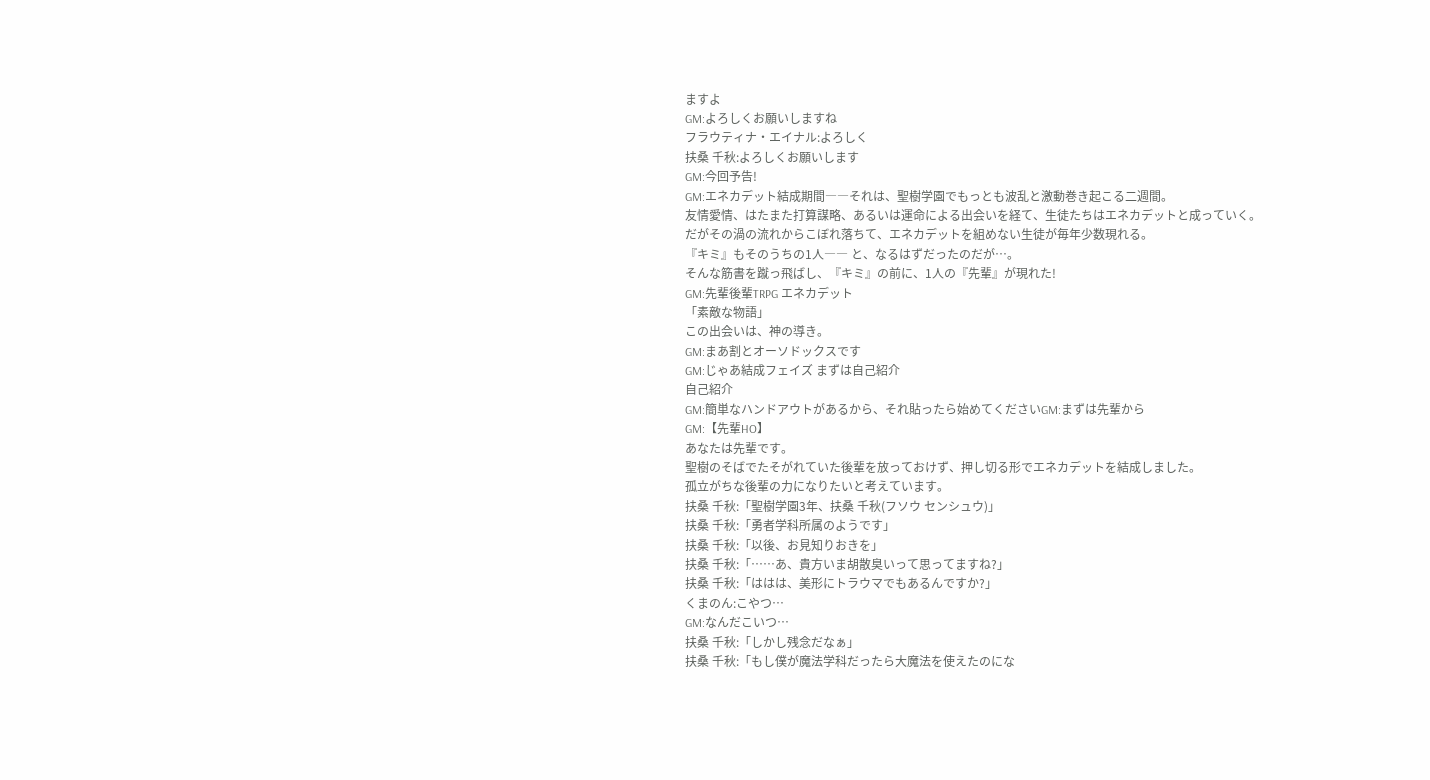ますよ
GM:よろしくお願いしますね
フラウティナ・エイナル:よろしく
扶桑 千秋:よろしくお願いします
GM:今回予告!
GM:エネカデット結成期間――それは、聖樹学園でもっとも波乱と激動巻き起こる二週間。
友情愛情、はたまた打算謀略、あるいは運命による出会いを経て、生徒たちはエネカデットと成っていく。
だがその渦の流れからこぼれ落ちて、エネカデットを組めない生徒が毎年少数現れる。
『キミ』もそのうちの1人―― と、なるはずだったのだが…。
そんな筋書を蹴っ飛ばし、『キミ』の前に、1人の『先輩』が現れた!
GM:先輩後輩TRPG エネカデット
「素敵な物語」
この出会いは、神の導き。
GM:まあ割とオーソドックスです
GM:じゃあ結成フェイズ まずは自己紹介
自己紹介
GM:簡単なハンドアウトがあるから、それ貼ったら始めてくださいGM:まずは先輩から
GM:【先輩HO】
あなたは先輩です。
聖樹のそばでたそがれていた後輩を放っておけず、押し切る形でエネカデットを結成しました。
孤立がちな後輩の力になりたいと考えています。
扶桑 千秋:「聖樹学園3年、扶桑 千秋(フソウ センシュウ)」
扶桑 千秋:「勇者学科所属のようです」
扶桑 千秋:「以後、お見知りおきを」
扶桑 千秋:「……あ、貴方いま胡散臭いって思ってますね?」
扶桑 千秋:「ははは、美形にトラウマでもあるんですか?」
くまのん:こやつ…
GM:なんだこいつ…
扶桑 千秋:「しかし残念だなぁ」
扶桑 千秋:「もし僕が魔法学科だったら大魔法を使えたのにな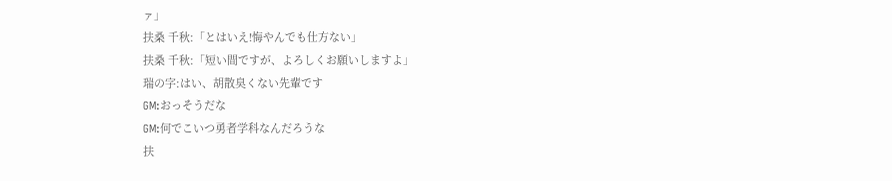ァ」
扶桑 千秋:「とはいえ!悔やんでも仕方ない」
扶桑 千秋:「短い間ですが、よろしくお願いしますよ」
瑞の字:はい、胡散臭くない先輩です
GM:おっそうだな
GM:何でこいつ勇者学科なんだろうな
扶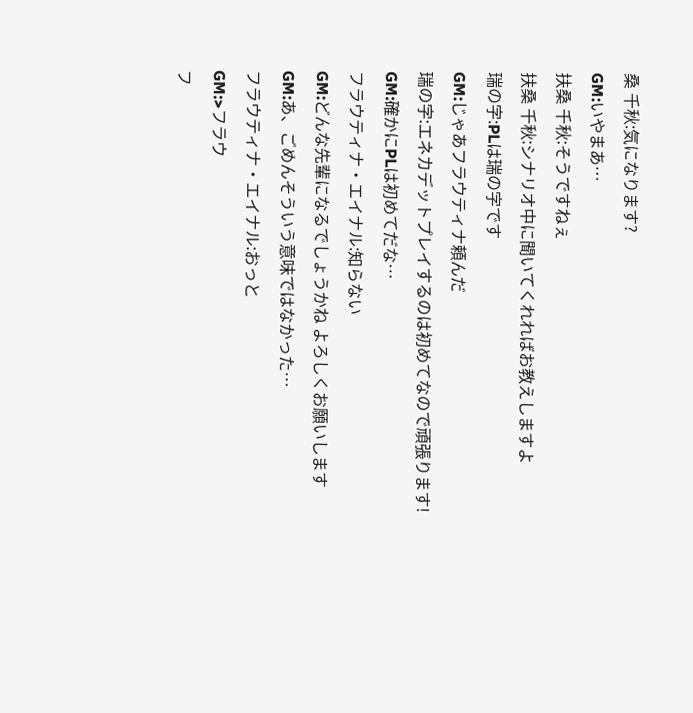桑 千秋:気になります?
GM:いやまあ…
扶桑 千秋:そうですねぇ
扶桑 千秋:シナリオ中に聞いてくれればお教えしますよ
瑞の字:PLは瑞の字です
GM:じゃあフラウティナ頼んだ
瑞の字:エネカデットプレイするのは初めてなので頑張ります!
GM:確かにPLは初めてだな…
フラウティナ・エイナル:知らない
GM:どんな先輩になるでしょうかね よろしくお願いします
GM:あ、ごめんそういう意味ではなかった…
フラウティナ・エイナル:おっと
GM:>フラウ
フ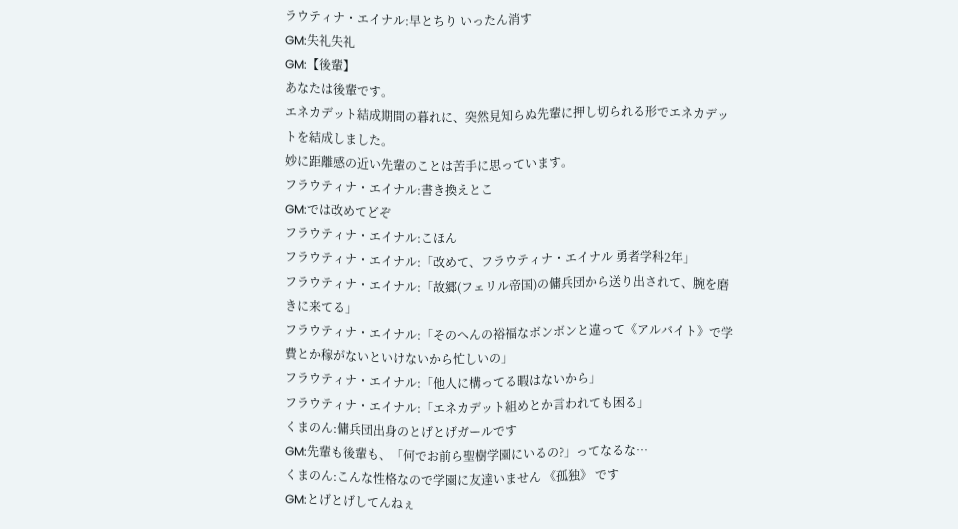ラウティナ・エイナル:早とちり いったん消す
GM:失礼失礼
GM:【後輩】
あなたは後輩です。
エネカデット結成期間の暮れに、突然見知らぬ先輩に押し切られる形でエネカデットを結成しました。
妙に距離感の近い先輩のことは苦手に思っています。
フラウティナ・エイナル:書き換えとこ
GM:では改めてどぞ
フラウティナ・エイナル:こほん
フラウティナ・エイナル:「改めて、フラウティナ・エイナル 勇者学科2年」
フラウティナ・エイナル:「故郷(フェリル帝国)の傭兵団から送り出されて、腕を磨きに来てる」
フラウティナ・エイナル:「そのへんの裕福なボンボンと違って《アルバイト》で学費とか稼がないといけないから忙しいの」
フラウティナ・エイナル:「他人に構ってる暇はないから」
フラウティナ・エイナル:「エネカデット組めとか言われても困る」
くまのん:傭兵団出身のとげとげガールです
GM:先輩も後輩も、「何でお前ら聖樹学園にいるの?」ってなるな…
くまのん:こんな性格なので学園に友達いません 《孤独》 です
GM:とげとげしてんねぇ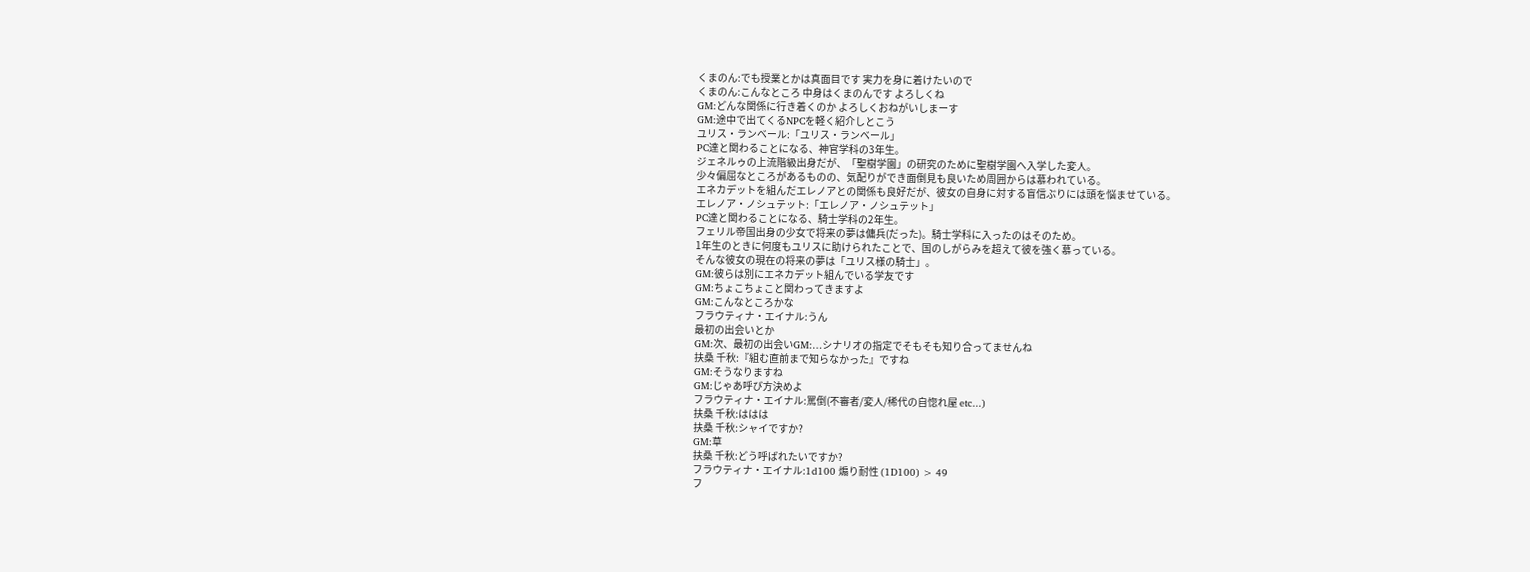くまのん:でも授業とかは真面目です 実力を身に着けたいので
くまのん:こんなところ 中身はくまのんです よろしくね
GM:どんな関係に行き着くのか よろしくおねがいしまーす
GM:途中で出てくるNPCを軽く紹介しとこう
ユリス・ランベール:「ユリス・ランベール」
PC達と関わることになる、神官学科の3年生。
ジェネルゥの上流階級出身だが、「聖樹学園」の研究のために聖樹学園へ入学した変人。
少々偏屈なところがあるものの、気配りができ面倒見も良いため周囲からは慕われている。
エネカデットを組んだエレノアとの関係も良好だが、彼女の自身に対する盲信ぶりには頭を悩ませている。
エレノア・ノシュテット:「エレノア・ノシュテット」
PC達と関わることになる、騎士学科の2年生。
フェリル帝国出身の少女で将来の夢は傭兵(だった)。騎士学科に入ったのはそのため。
1年生のときに何度もユリスに助けられたことで、国のしがらみを超えて彼を強く慕っている。
そんな彼女の現在の将来の夢は「ユリス様の騎士」。
GM:彼らは別にエネカデット組んでいる学友です
GM:ちょこちょこと関わってきますよ
GM:こんなところかな
フラウティナ・エイナル:うん
最初の出会いとか
GM:次、最初の出会いGM:…シナリオの指定でそもそも知り合ってませんね
扶桑 千秋:『組む直前まで知らなかった』ですね
GM:そうなりますね
GM:じゃあ呼び方決めよ
フラウティナ・エイナル:罵倒(不審者/変人/稀代の自惚れ屋 etc...)
扶桑 千秋:ははは
扶桑 千秋:シャイですか?
GM:草
扶桑 千秋:どう呼ばれたいですか?
フラウティナ・エイナル:1d100 煽り耐性 (1D100) > 49
フ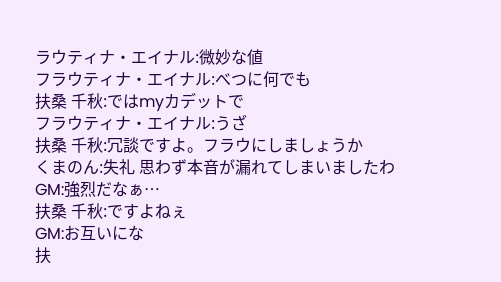ラウティナ・エイナル:微妙な値
フラウティナ・エイナル:べつに何でも
扶桑 千秋:ではmyカデットで
フラウティナ・エイナル:うざ
扶桑 千秋:冗談ですよ。フラウにしましょうか
くまのん:失礼 思わず本音が漏れてしまいましたわ
GM:強烈だなぁ…
扶桑 千秋:ですよねぇ
GM:お互いにな
扶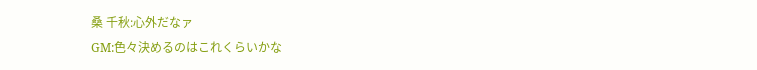桑 千秋:心外だなァ
GM:色々決めるのはこれくらいかな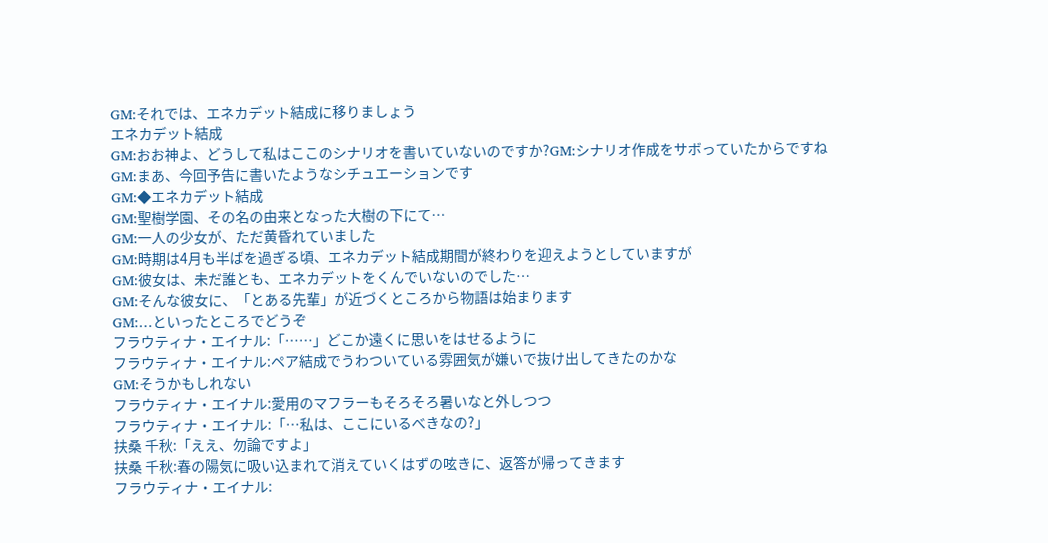GM:それでは、エネカデット結成に移りましょう
エネカデット結成
GM:おお神よ、どうして私はここのシナリオを書いていないのですか?GM:シナリオ作成をサボっていたからですね
GM:まあ、今回予告に書いたようなシチュエーションです
GM:◆エネカデット結成
GM:聖樹学園、その名の由来となった大樹の下にて…
GM:一人の少女が、ただ黄昏れていました
GM:時期は4月も半ばを過ぎる頃、エネカデット結成期間が終わりを迎えようとしていますが
GM:彼女は、未だ誰とも、エネカデットをくんでいないのでした…
GM:そんな彼女に、「とある先輩」が近づくところから物語は始まります
GM:…といったところでどうぞ
フラウティナ・エイナル:「……」どこか遠くに思いをはせるように
フラウティナ・エイナル:ペア結成でうわついている雰囲気が嫌いで抜け出してきたのかな
GM:そうかもしれない
フラウティナ・エイナル:愛用のマフラーもそろそろ暑いなと外しつつ
フラウティナ・エイナル:「…私は、ここにいるべきなの?」
扶桑 千秋:「ええ、勿論ですよ」
扶桑 千秋:春の陽気に吸い込まれて消えていくはずの呟きに、返答が帰ってきます
フラウティナ・エイナル: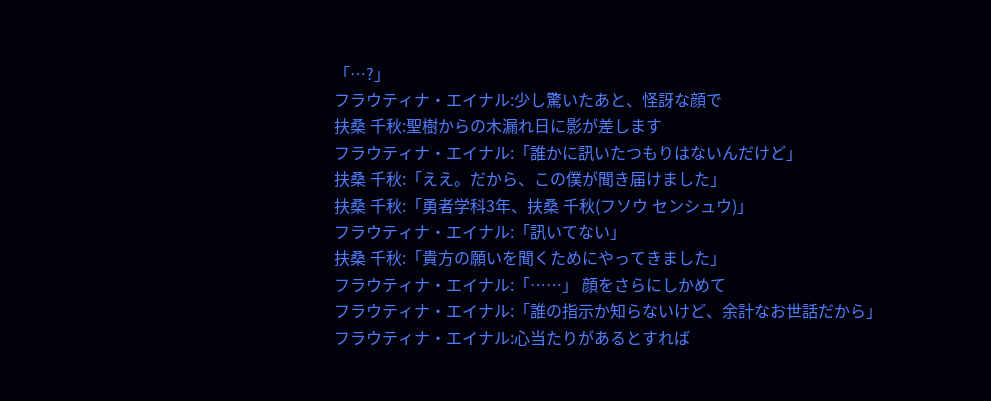「…?」
フラウティナ・エイナル:少し驚いたあと、怪訝な顔で
扶桑 千秋:聖樹からの木漏れ日に影が差します
フラウティナ・エイナル:「誰かに訊いたつもりはないんだけど」
扶桑 千秋:「ええ。だから、この僕が聞き届けました」
扶桑 千秋:「勇者学科3年、扶桑 千秋(フソウ センシュウ)」
フラウティナ・エイナル:「訊いてない」
扶桑 千秋:「貴方の願いを聞くためにやってきました」
フラウティナ・エイナル:「……」 顔をさらにしかめて
フラウティナ・エイナル:「誰の指示か知らないけど、余計なお世話だから」
フラウティナ・エイナル:心当たりがあるとすれば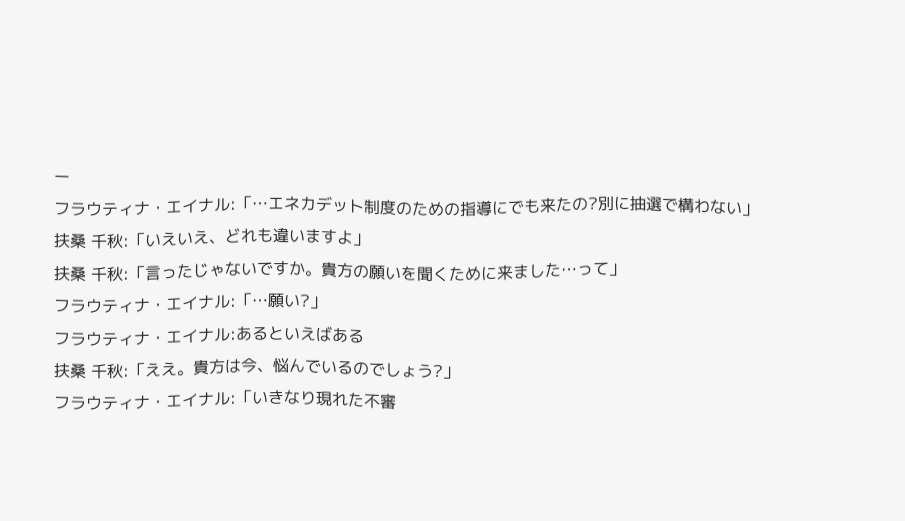ー
フラウティナ・エイナル:「…エネカデット制度のための指導にでも来たの?別に抽選で構わない」
扶桑 千秋:「いえいえ、どれも違いますよ」
扶桑 千秋:「言ったじゃないですか。貴方の願いを聞くために来ました…って」
フラウティナ・エイナル:「…願い?」
フラウティナ・エイナル:あるといえばある
扶桑 千秋:「ええ。貴方は今、悩んでいるのでしょう?」
フラウティナ・エイナル:「いきなり現れた不審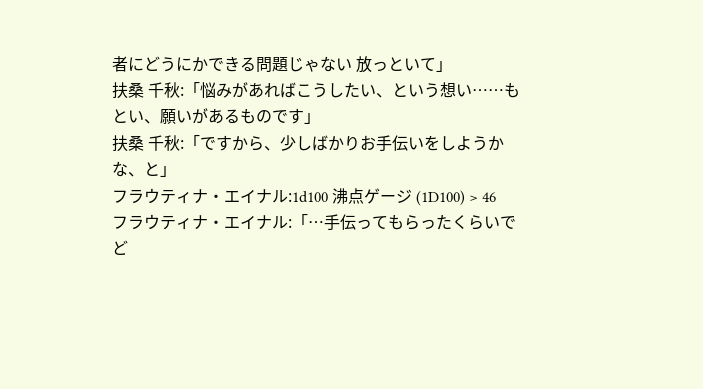者にどうにかできる問題じゃない 放っといて」
扶桑 千秋:「悩みがあればこうしたい、という想い……もとい、願いがあるものです」
扶桑 千秋:「ですから、少しばかりお手伝いをしようかな、と」
フラウティナ・エイナル:1d100 沸点ゲージ (1D100) > 46
フラウティナ・エイナル:「…手伝ってもらったくらいでど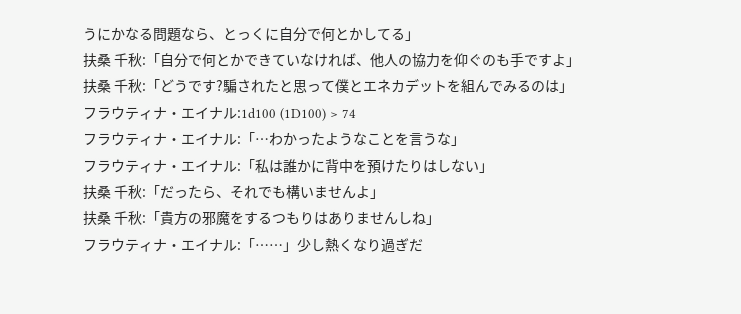うにかなる問題なら、とっくに自分で何とかしてる」
扶桑 千秋:「自分で何とかできていなければ、他人の協力を仰ぐのも手ですよ」
扶桑 千秋:「どうです?騙されたと思って僕とエネカデットを組んでみるのは」
フラウティナ・エイナル:1d100 (1D100) > 74
フラウティナ・エイナル:「…わかったようなことを言うな」
フラウティナ・エイナル:「私は誰かに背中を預けたりはしない」
扶桑 千秋:「だったら、それでも構いませんよ」
扶桑 千秋:「貴方の邪魔をするつもりはありませんしね」
フラウティナ・エイナル:「……」少し熱くなり過ぎだ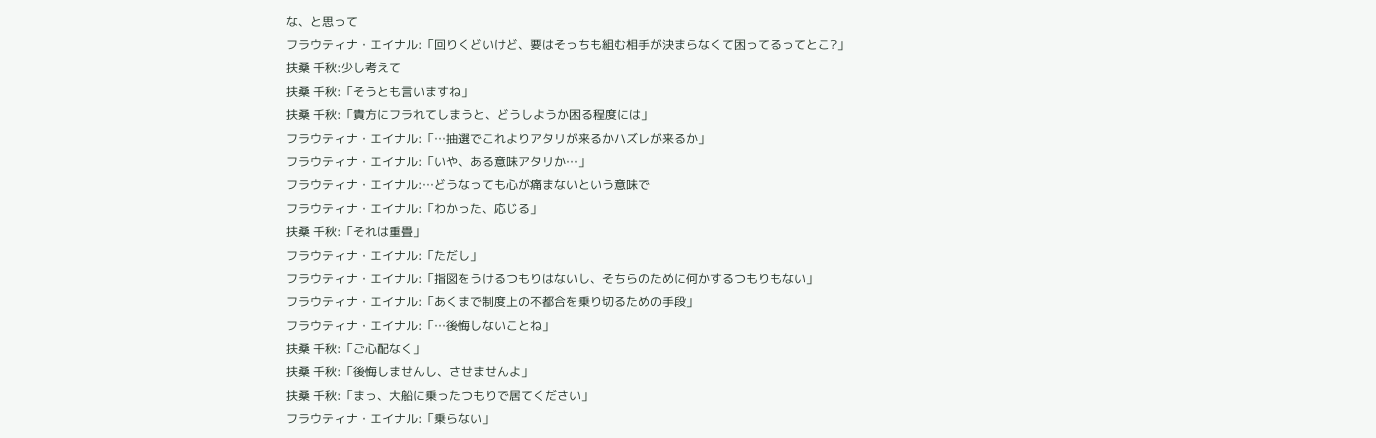な、と思って
フラウティナ・エイナル:「回りくどいけど、要はそっちも組む相手が決まらなくて困ってるってとこ?」
扶桑 千秋:少し考えて
扶桑 千秋:「そうとも言いますね」
扶桑 千秋:「貴方にフラれてしまうと、どうしようか困る程度には」
フラウティナ・エイナル:「…抽選でこれよりアタリが来るかハズレが来るか」
フラウティナ・エイナル:「いや、ある意味アタリか…」
フラウティナ・エイナル:…どうなっても心が痛まないという意味で
フラウティナ・エイナル:「わかった、応じる」
扶桑 千秋:「それは重畳」
フラウティナ・エイナル:「ただし」
フラウティナ・エイナル:「指図をうけるつもりはないし、そちらのために何かするつもりもない」
フラウティナ・エイナル:「あくまで制度上の不都合を乗り切るための手段」
フラウティナ・エイナル:「…後悔しないことね」
扶桑 千秋:「ご心配なく」
扶桑 千秋:「後悔しませんし、させませんよ」
扶桑 千秋:「まっ、大船に乗ったつもりで居てください」
フラウティナ・エイナル:「乗らない」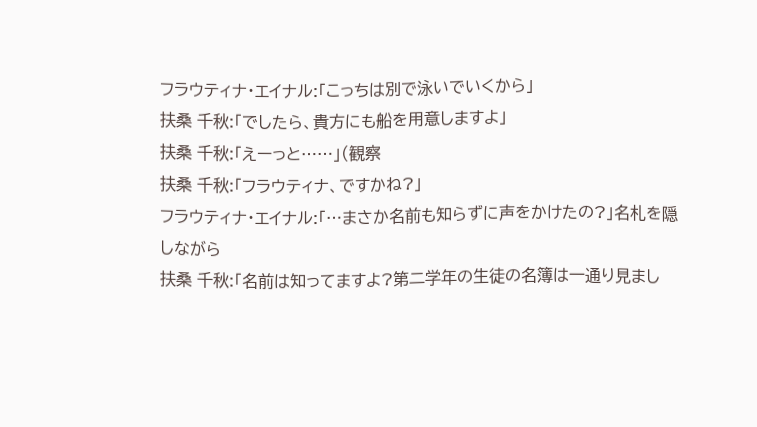フラウティナ・エイナル:「こっちは別で泳いでいくから」
扶桑 千秋:「でしたら、貴方にも船を用意しますよ」
扶桑 千秋:「えーっと……」(観察
扶桑 千秋:「フラウティナ、ですかね?」
フラウティナ・エイナル:「…まさか名前も知らずに声をかけたの?」名札を隠しながら
扶桑 千秋:「名前は知ってますよ?第二学年の生徒の名簿は一通り見まし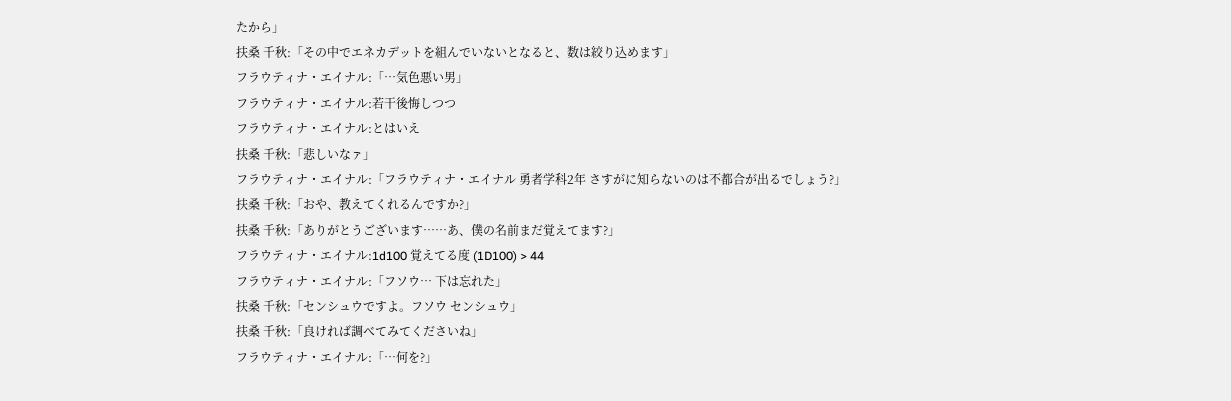たから」
扶桑 千秋:「その中でエネカデットを組んでいないとなると、数は絞り込めます」
フラウティナ・エイナル:「…気色悪い男」
フラウティナ・エイナル:若干後悔しつつ
フラウティナ・エイナル:とはいえ
扶桑 千秋:「悲しいなァ」
フラウティナ・エイナル:「フラウティナ・エイナル 勇者学科2年 さすがに知らないのは不都合が出るでしょう?」
扶桑 千秋:「おや、教えてくれるんですか?」
扶桑 千秋:「ありがとうございます……あ、僕の名前まだ覚えてます?」
フラウティナ・エイナル:1d100 覚えてる度 (1D100) > 44
フラウティナ・エイナル:「フソウ… 下は忘れた」
扶桑 千秋:「センシュウですよ。フソウ センシュウ」
扶桑 千秋:「良ければ調べてみてくださいね」
フラウティナ・エイナル:「…何を?」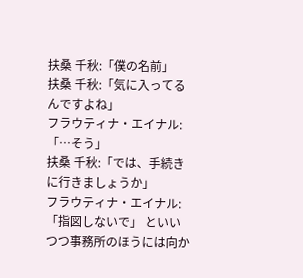扶桑 千秋:「僕の名前」
扶桑 千秋:「気に入ってるんですよね」
フラウティナ・エイナル:「…そう」
扶桑 千秋:「では、手続きに行きましょうか」
フラウティナ・エイナル:「指図しないで」 といいつつ事務所のほうには向か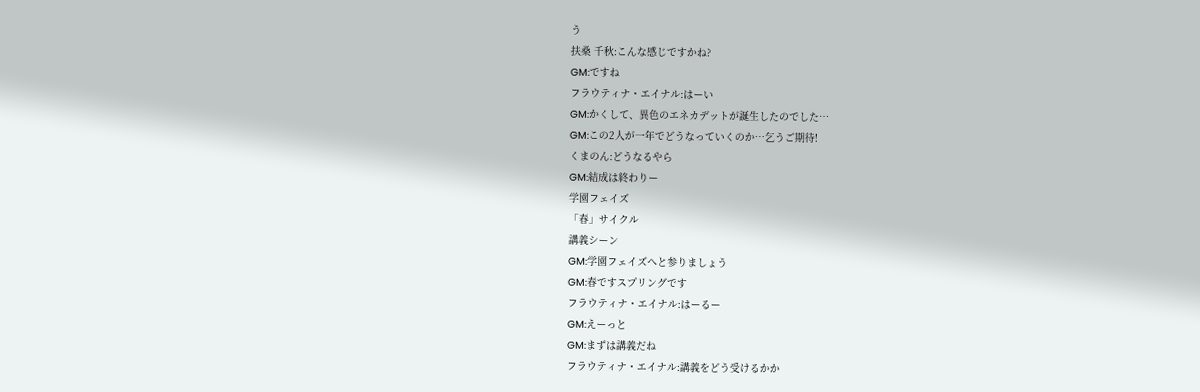う
扶桑 千秋:こんな感じですかね?
GM:ですね
フラウティナ・エイナル:はーい
GM:かくして、異色のエネカデットが誕生したのでした…
GM:この2人が一年でどうなっていくのか…乞うご期待!
くまのん:どうなるやら
GM:結成は終わりー
学園フェイズ
「春」サイクル
講義シーン
GM:学園フェイズへと参りましょう
GM:春ですスプリングです
フラウティナ・エイナル:はーるー
GM:えーっと
GM:まずは講義だね
フラウティナ・エイナル:講義をどう受けるかか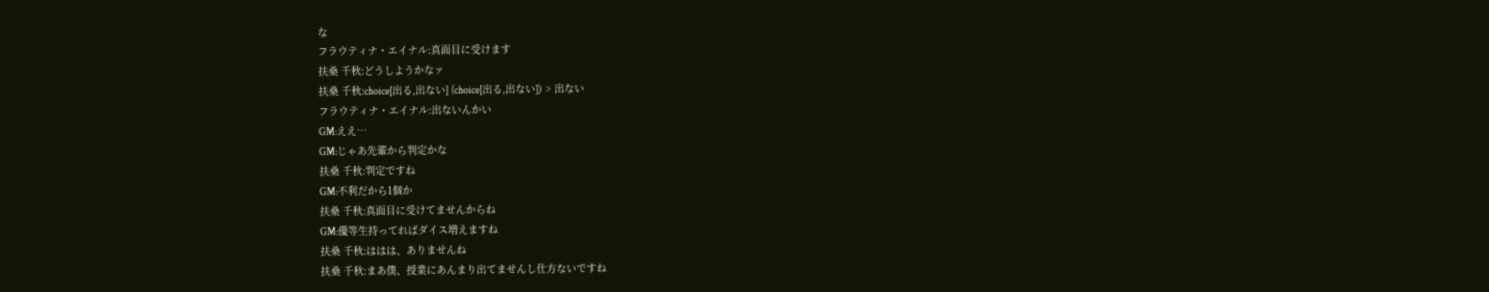な
フラウティナ・エイナル:真面目に受けます
扶桑 千秋:どうしようかなァ
扶桑 千秋:choice[出る,出ない] (choice[出る,出ない]) > 出ない
フラウティナ・エイナル:出ないんかい
GM:ええ…
GM:じゃあ先輩から判定かな
扶桑 千秋:判定ですね
GM:不利だから1個か
扶桑 千秋:真面目に受けてませんからね
GM:優等生持ってればダイス増えますね
扶桑 千秋:ははは、ありませんね
扶桑 千秋:まあ僕、授業にあんまり出てませんし仕方ないですね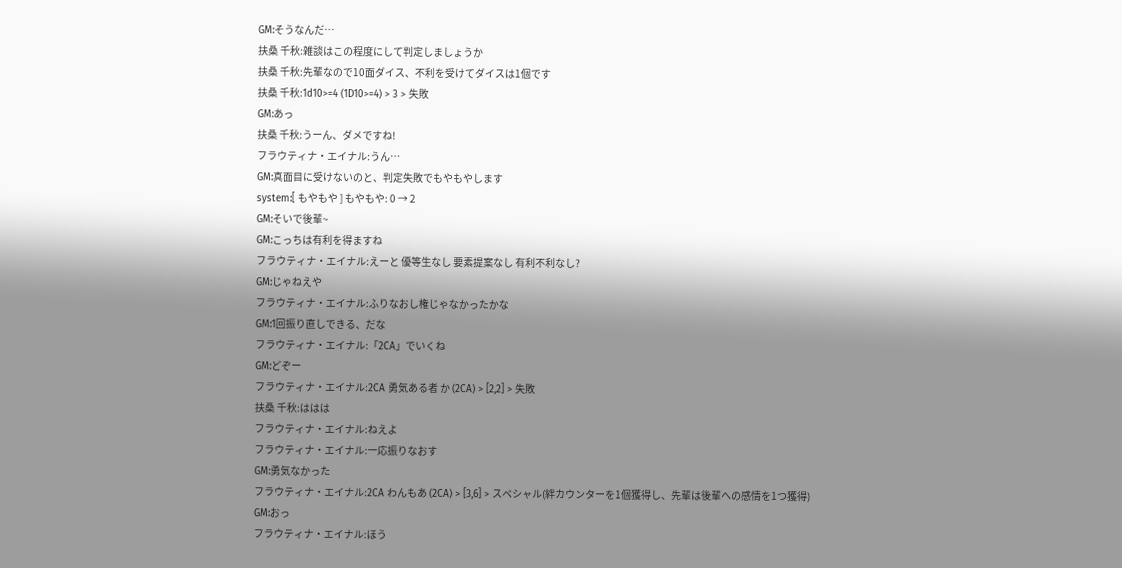GM:そうなんだ…
扶桑 千秋:雑談はこの程度にして判定しましょうか
扶桑 千秋:先輩なので10面ダイス、不利を受けてダイスは1個です
扶桑 千秋:1d10>=4 (1D10>=4) > 3 > 失敗
GM:あっ
扶桑 千秋:うーん、ダメですね!
フラウティナ・エイナル:うん…
GM:真面目に受けないのと、判定失敗でもやもやします
system:[ もやもや ] もやもや: 0 → 2
GM:そいで後輩~
GM:こっちは有利を得ますね
フラウティナ・エイナル:えーと 優等生なし 要素提案なし 有利不利なし?
GM:じゃねえや
フラウティナ・エイナル:ふりなおし権じゃなかったかな
GM:1回振り直しできる、だな
フラウティナ・エイナル:「2CA」でいくね
GM:どぞー
フラウティナ・エイナル:2CA 勇気ある者 か (2CA) > [2,2] > 失敗
扶桑 千秋:ははは
フラウティナ・エイナル:ねえよ
フラウティナ・エイナル:一応振りなおす
GM:勇気なかった
フラウティナ・エイナル:2CA わんもあ (2CA) > [3,6] > スペシャル(絆カウンターを1個獲得し、先輩は後輩への感情を1つ獲得)
GM:おっ
フラウティナ・エイナル:ほう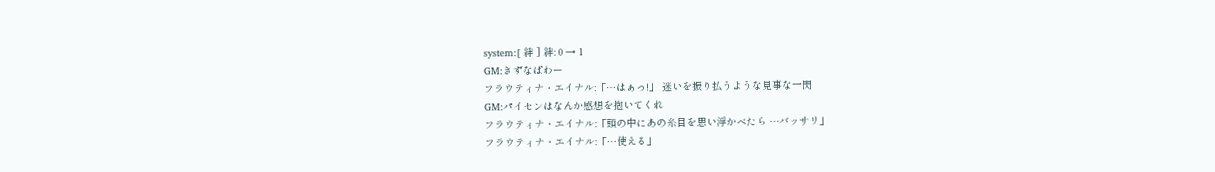system:[ 絆 ] 絆: 0 → 1
GM:きずなぱわー
フラウティナ・エイナル:「…はぁっ!」 迷いを振り払うような見事な一閃
GM:パイセンはなんか感想を抱いてくれ
フラウティナ・エイナル:「頭の中にあの糸目を思い浮かべたら …バッサリ」
フラウティナ・エイナル:「…使える」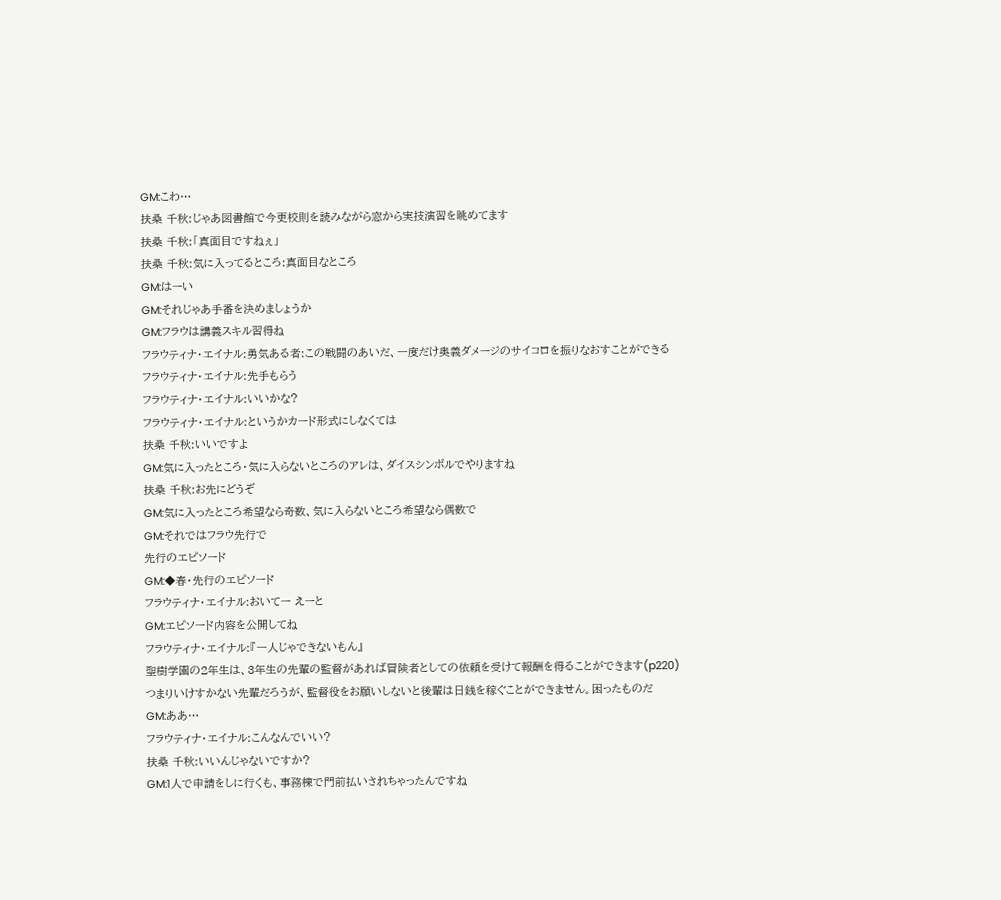GM:こわ…
扶桑 千秋:じゃあ図書館で今更校則を読みながら窓から実技演習を眺めてます
扶桑 千秋:「真面目ですねぇ」
扶桑 千秋:気に入ってるところ:真面目なところ
GM:はーい
GM:それじゃあ手番を決めましょうか
GM:フラウは講義スキル習得ね
フラウティナ・エイナル:勇気ある者:この戦闘のあいだ、一度だけ奥義ダメージのサイコロを振りなおすことができる
フラウティナ・エイナル:先手もらう
フラウティナ・エイナル:いいかな?
フラウティナ・エイナル:というかカード形式にしなくては
扶桑 千秋:いいですよ
GM:気に入ったところ・気に入らないところのアレは、ダイスシンボルでやりますね
扶桑 千秋:お先にどうぞ
GM:気に入ったところ希望なら奇数、気に入らないところ希望なら偶数で
GM:それではフラウ先行で
先行のエピソード
GM:◆春・先行のエピソード
フラウティナ・エイナル:おいてー えーと
GM:エピソード内容を公開してね
フラウティナ・エイナル:『一人じゃできないもん』
聖樹学園の2年生は、3年生の先輩の監督があれば冒険者としての依頼を受けて報酬を得ることができます(p220)
つまりいけすかない先輩だろうが、監督役をお願いしないと後輩は日銭を稼ぐことができません。困ったものだ
GM:ああ…
フラウティナ・エイナル:こんなんでいい?
扶桑 千秋:いいんじゃないですか?
GM:1人で申請をしに行くも、事務棟で門前払いされちゃったんですね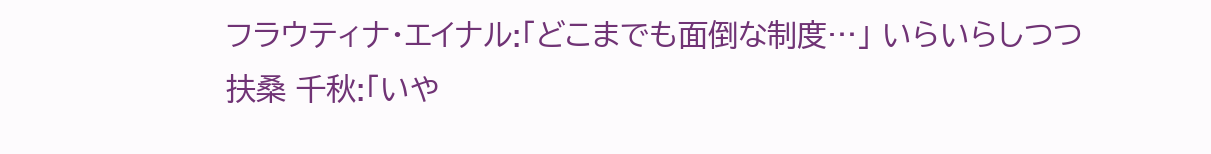フラウティナ・エイナル:「どこまでも面倒な制度…」 いらいらしつつ
扶桑 千秋:「いや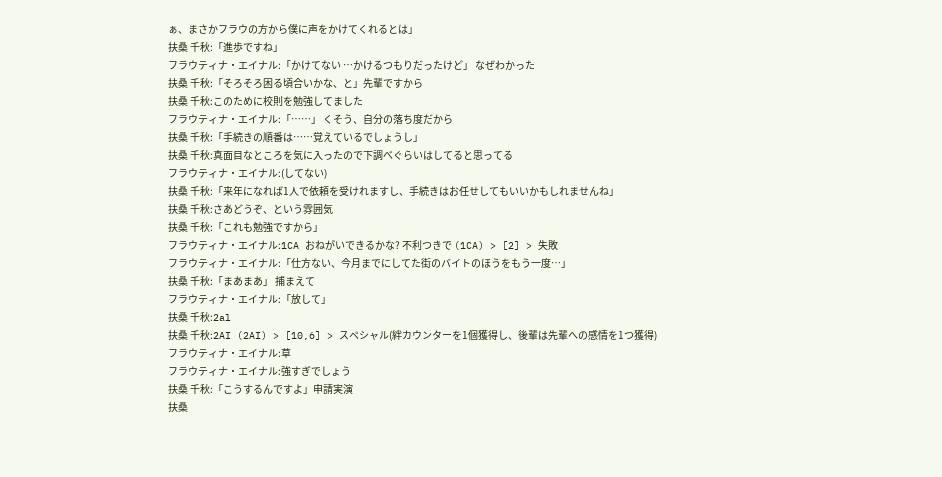ぁ、まさかフラウの方から僕に声をかけてくれるとは」
扶桑 千秋:「進歩ですね」
フラウティナ・エイナル:「かけてない …かけるつもりだったけど」 なぜわかった
扶桑 千秋:「そろそろ困る頃合いかな、と」先輩ですから
扶桑 千秋:このために校則を勉強してました
フラウティナ・エイナル:「……」 くそう、自分の落ち度だから
扶桑 千秋:「手続きの順番は……覚えているでしょうし」
扶桑 千秋:真面目なところを気に入ったので下調べぐらいはしてると思ってる
フラウティナ・エイナル:(してない)
扶桑 千秋:「来年になれば1人で依頼を受けれますし、手続きはお任せしてもいいかもしれませんね」
扶桑 千秋:さあどうぞ、という雰囲気
扶桑 千秋:「これも勉強ですから」
フラウティナ・エイナル:1CA おねがいできるかな? 不利つきで (1CA) > [2] > 失敗
フラウティナ・エイナル:「仕方ない、今月までにしてた街のバイトのほうをもう一度…」
扶桑 千秋:「まあまあ」 捕まえて
フラウティナ・エイナル:「放して」
扶桑 千秋:2al
扶桑 千秋:2AI (2AI) > [10,6] > スペシャル(絆カウンターを1個獲得し、後輩は先輩への感情を1つ獲得)
フラウティナ・エイナル:草
フラウティナ・エイナル:強すぎでしょう
扶桑 千秋:「こうするんですよ」申請実演
扶桑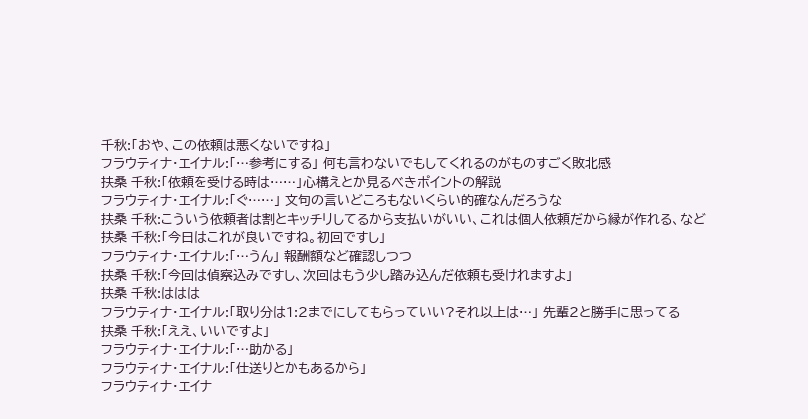千秋:「おや、この依頼は悪くないですね」
フラウティナ・エイナル:「…参考にする」 何も言わないでもしてくれるのがものすごく敗北感
扶桑 千秋:「依頼を受ける時は……」心構えとか見るべきポイントの解説
フラウティナ・エイナル:「ぐ……」 文句の言いどころもないくらい的確なんだろうな
扶桑 千秋:こういう依頼者は割とキッチリしてるから支払いがいい、これは個人依頼だから縁が作れる、など
扶桑 千秋:「今日はこれが良いですね。初回ですし」
フラウティナ・エイナル:「…うん」 報酬額など確認しつつ
扶桑 千秋:「今回は偵察込みですし、次回はもう少し踏み込んだ依頼も受けれますよ」
扶桑 千秋:ははは
フラウティナ・エイナル:「取り分は1:2までにしてもらっていい?それ以上は…」 先輩2と勝手に思ってる
扶桑 千秋:「ええ、いいですよ」
フラウティナ・エイナル:「…助かる」
フラウティナ・エイナル:「仕送りとかもあるから」
フラウティナ・エイナ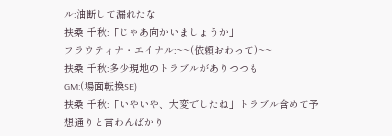ル:油断して漏れたな
扶桑 千秋:「じゃあ向かいましょうか」
フラウティナ・エイナル:~~(依頼おわって)~~
扶桑 千秋:多少現地のトラブルがありつつも
GM:(場面転換SE)
扶桑 千秋:「いやいや、大変でしたね」トラブル含めて予想通りと言わんばかり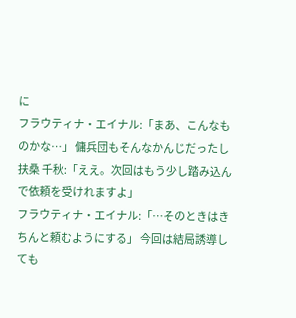に
フラウティナ・エイナル:「まあ、こんなものかな…」 傭兵団もそんなかんじだったし
扶桑 千秋:「ええ。次回はもう少し踏み込んで依頼を受けれますよ」
フラウティナ・エイナル:「…そのときはきちんと頼むようにする」 今回は結局誘導しても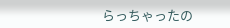らっちゃったの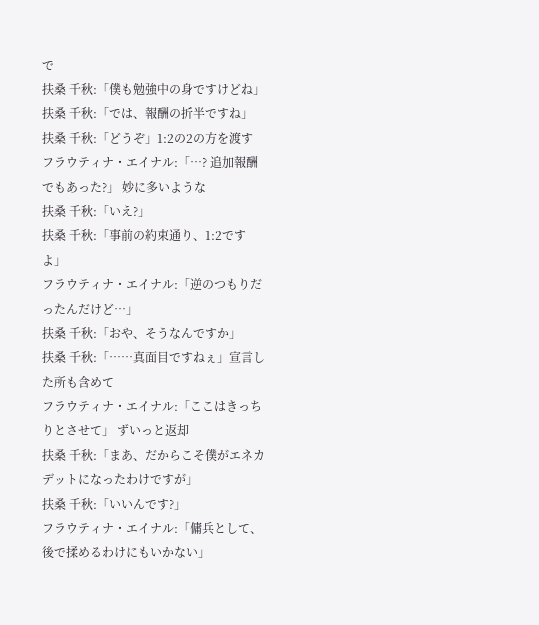で
扶桑 千秋:「僕も勉強中の身ですけどね」
扶桑 千秋:「では、報酬の折半ですね」
扶桑 千秋:「どうぞ」1:2の2の方を渡す
フラウティナ・エイナル:「…? 追加報酬でもあった?」 妙に多いような
扶桑 千秋:「いえ?」
扶桑 千秋:「事前の約束通り、1:2ですよ」
フラウティナ・エイナル:「逆のつもりだったんだけど…」
扶桑 千秋:「おや、そうなんですか」
扶桑 千秋:「……真面目ですねぇ」宣言した所も含めて
フラウティナ・エイナル:「ここはきっちりとさせて」 ずいっと返却
扶桑 千秋:「まあ、だからこそ僕がエネカデットになったわけですが」
扶桑 千秋:「いいんです?」
フラウティナ・エイナル:「傭兵として、後で揉めるわけにもいかない」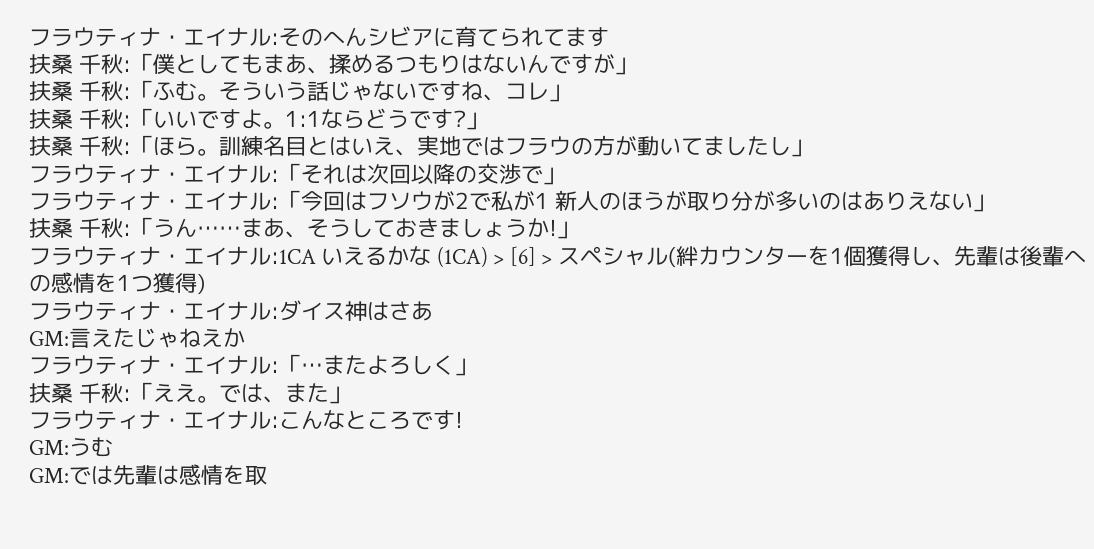フラウティナ・エイナル:そのへんシビアに育てられてます
扶桑 千秋:「僕としてもまあ、揉めるつもりはないんですが」
扶桑 千秋:「ふむ。そういう話じゃないですね、コレ」
扶桑 千秋:「いいですよ。1:1ならどうです?」
扶桑 千秋:「ほら。訓練名目とはいえ、実地ではフラウの方が動いてましたし」
フラウティナ・エイナル:「それは次回以降の交渉で」
フラウティナ・エイナル:「今回はフソウが2で私が1 新人のほうが取り分が多いのはありえない」
扶桑 千秋:「うん……まあ、そうしておきましょうか!」
フラウティナ・エイナル:1CA いえるかな (1CA) > [6] > スペシャル(絆カウンターを1個獲得し、先輩は後輩への感情を1つ獲得)
フラウティナ・エイナル:ダイス神はさあ
GM:言えたじゃねえか
フラウティナ・エイナル:「…またよろしく」
扶桑 千秋:「ええ。では、また」
フラウティナ・エイナル:こんなところです!
GM:うむ
GM:では先輩は感情を取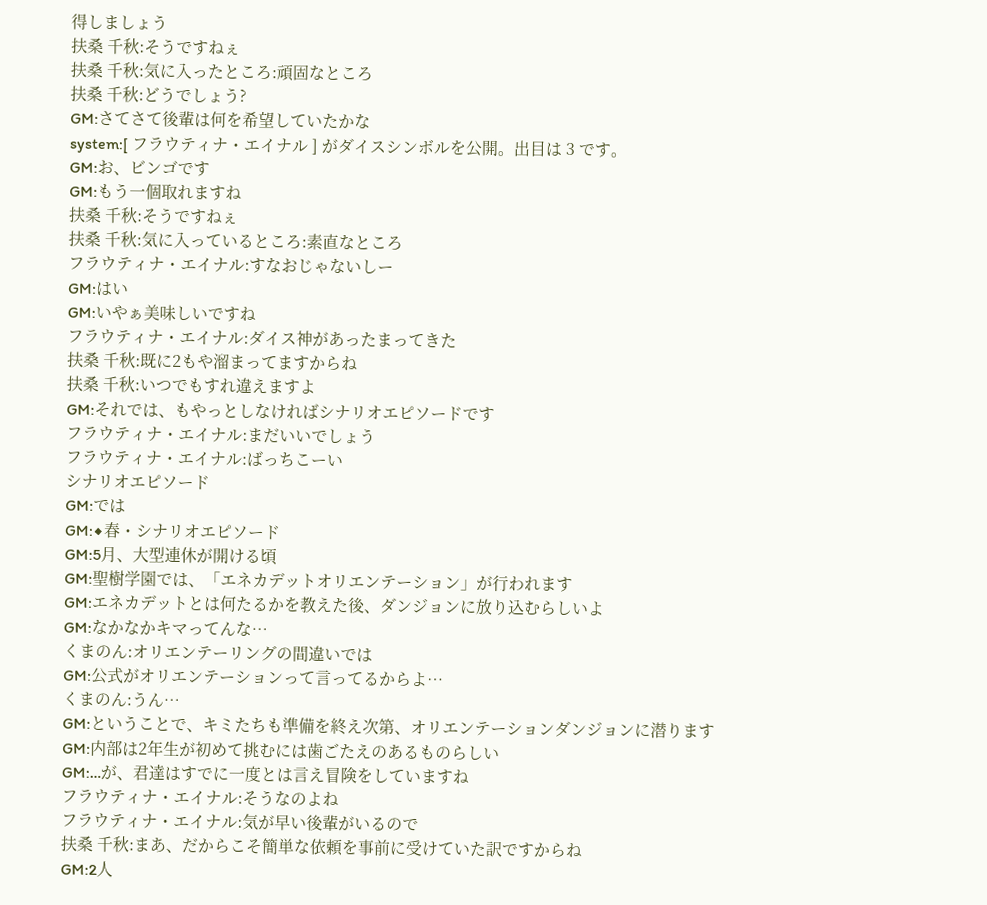得しましょう
扶桑 千秋:そうですねぇ
扶桑 千秋:気に入ったところ:頑固なところ
扶桑 千秋:どうでしょう?
GM:さてさて後輩は何を希望していたかな
system:[ フラウティナ・エイナル ] がダイスシンボルを公開。出目は 3 です。
GM:お、ビンゴです
GM:もう一個取れますね
扶桑 千秋:そうですねぇ
扶桑 千秋:気に入っているところ:素直なところ
フラウティナ・エイナル:すなおじゃないしー
GM:はい
GM:いやぁ美味しいですね
フラウティナ・エイナル:ダイス神があったまってきた
扶桑 千秋:既に2もや溜まってますからね
扶桑 千秋:いつでもすれ違えますよ
GM:それでは、もやっとしなければシナリオエピソードです
フラウティナ・エイナル:まだいいでしょう
フラウティナ・エイナル:ばっちこーい
シナリオエピソード
GM:では
GM:◆春・シナリオエピソード
GM:5月、大型連休が開ける頃
GM:聖樹学園では、「エネカデットオリエンテーション」が行われます
GM:エネカデットとは何たるかを教えた後、ダンジョンに放り込むらしいよ
GM:なかなかキマってんな…
くまのん:オリエンテーリングの間違いでは
GM:公式がオリエンテーションって言ってるからよ…
くまのん:うん…
GM:ということで、キミたちも準備を終え次第、オリエンテーションダンジョンに潜ります
GM:内部は2年生が初めて挑むには歯ごたえのあるものらしい
GM:…が、君達はすでに一度とは言え冒険をしていますね
フラウティナ・エイナル:そうなのよね
フラウティナ・エイナル:気が早い後輩がいるので
扶桑 千秋:まあ、だからこそ簡単な依頼を事前に受けていた訳ですからね
GM:2人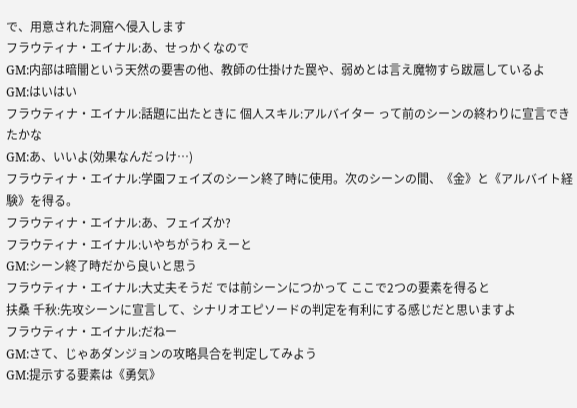で、用意された洞窟へ侵入します
フラウティナ・エイナル:あ、せっかくなので
GM:内部は暗闇という天然の要害の他、教師の仕掛けた罠や、弱めとは言え魔物すら跋扈しているよ
GM:はいはい
フラウティナ・エイナル:話題に出たときに 個人スキル:アルバイター って前のシーンの終わりに宣言できたかな
GM:あ、いいよ(効果なんだっけ…)
フラウティナ・エイナル:学園フェイズのシーン終了時に使用。次のシーンの間、《金》と《アルバイト経験》を得る。
フラウティナ・エイナル:あ、フェイズか?
フラウティナ・エイナル:いやちがうわ えーと
GM:シーン終了時だから良いと思う
フラウティナ・エイナル:大丈夫そうだ では前シーンにつかって ここで2つの要素を得ると
扶桑 千秋:先攻シーンに宣言して、シナリオエピソードの判定を有利にする感じだと思いますよ
フラウティナ・エイナル:だねー
GM:さて、じゃあダンジョンの攻略具合を判定してみよう
GM:提示する要素は《勇気》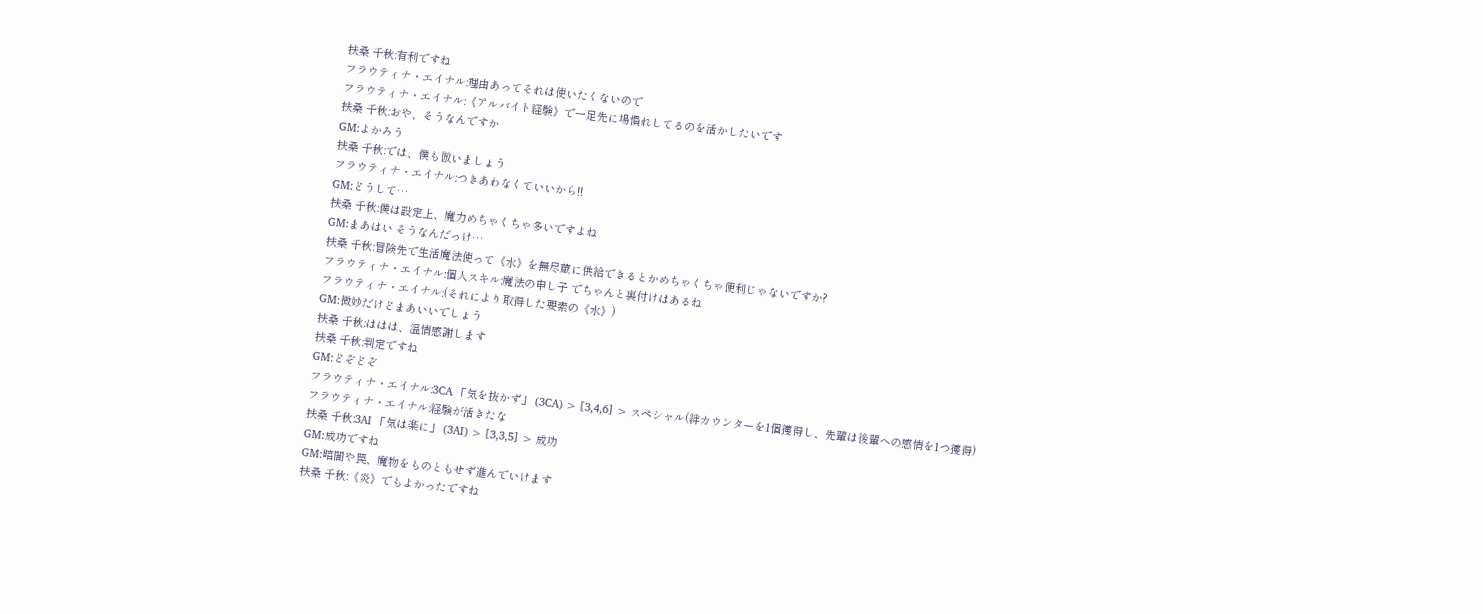扶桑 千秋:有利ですね
フラウティナ・エイナル:理由あってそれは使いたくないので
フラウティナ・エイナル:《アルバイト経験》で一足先に場慣れしてるのを活かしたいです
扶桑 千秋:おや、そうなんですか
GM:よかろう
扶桑 千秋:では、僕も倣いましょう
フラウティナ・エイナル:つきあわなくていいから!!
GM:どうして…
扶桑 千秋:僕は設定上、魔力めちゃくちゃ多いですよね
GM:まあはい そうなんだっけ…
扶桑 千秋:冒険先で生活魔法使って《水》を無尽蔵に供給できるとかめちゃくちゃ便利じゃないですか?
フラウティナ・エイナル:個人スキル:魔法の申し子 でちゃんと裏付けはあるね
フラウティナ・エイナル:(それにより取得した要素の《水》)
GM:微妙だけどまあいいでしょう
扶桑 千秋:ははは、温情感謝します
扶桑 千秋:判定ですね
GM:どぞどぞ
フラウティナ・エイナル:3CA 「気を抜かず」 (3CA) > [3,4,6] > スペシャル(絆カウンターを1個獲得し、先輩は後輩への感情を1つ獲得)
フラウティナ・エイナル:経験が活きたな
扶桑 千秋:3AI 「気は楽に」 (3AI) > [3,3,5] > 成功
GM:成功ですね
GM:暗闇や罠、魔物をものともせず進んでいけます
扶桑 千秋:《炎》でもよかったですね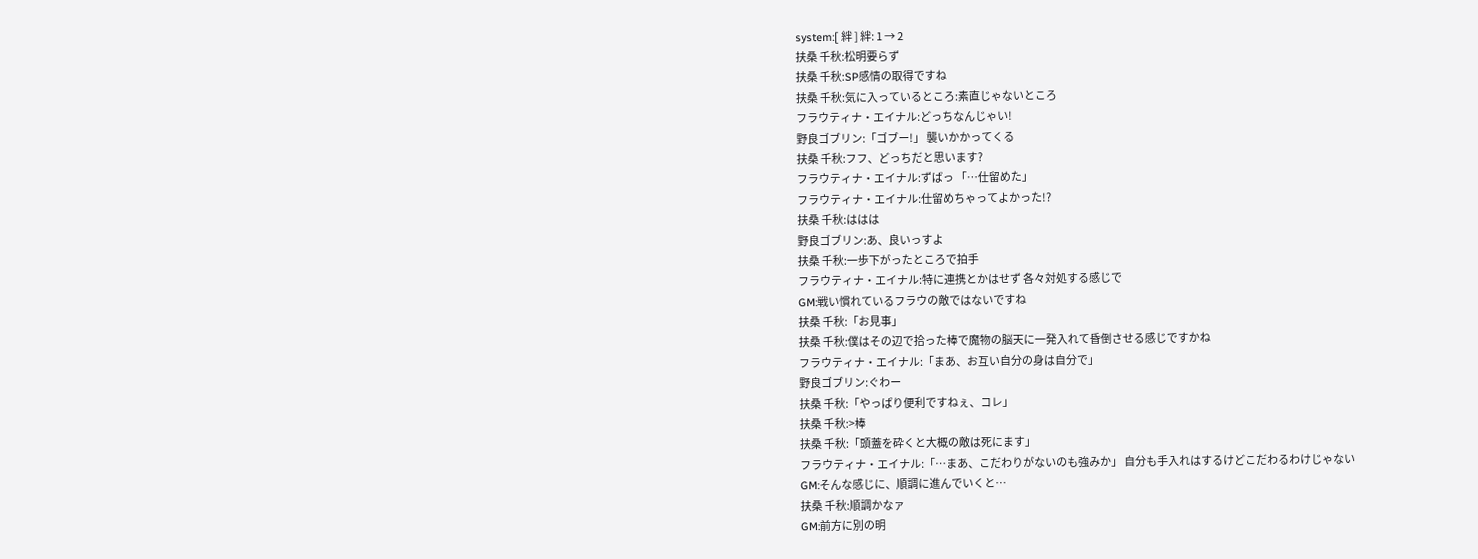system:[ 絆 ] 絆: 1 → 2
扶桑 千秋:松明要らず
扶桑 千秋:SP感情の取得ですね
扶桑 千秋:気に入っているところ:素直じゃないところ
フラウティナ・エイナル:どっちなんじゃい!
野良ゴブリン:「ゴブー!」 襲いかかってくる
扶桑 千秋:フフ、どっちだと思います?
フラウティナ・エイナル:ずばっ 「…仕留めた」
フラウティナ・エイナル:仕留めちゃってよかった!?
扶桑 千秋:ははは
野良ゴブリン:あ、良いっすよ
扶桑 千秋:一歩下がったところで拍手
フラウティナ・エイナル:特に連携とかはせず 各々対処する感じで
GM:戦い慣れているフラウの敵ではないですね
扶桑 千秋:「お見事」
扶桑 千秋:僕はその辺で拾った棒で魔物の脳天に一発入れて昏倒させる感じですかね
フラウティナ・エイナル:「まあ、お互い自分の身は自分で」
野良ゴブリン:ぐわー
扶桑 千秋:「やっぱり便利ですねぇ、コレ」
扶桑 千秋:>棒
扶桑 千秋:「頭蓋を砕くと大概の敵は死にます」
フラウティナ・エイナル:「…まあ、こだわりがないのも強みか」 自分も手入れはするけどこだわるわけじゃない
GM:そんな感じに、順調に進んでいくと…
扶桑 千秋:順調かなァ
GM:前方に別の明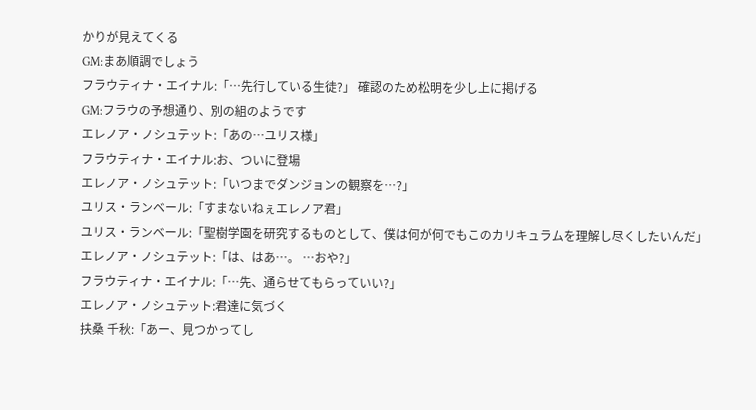かりが見えてくる
GM:まあ順調でしょう
フラウティナ・エイナル:「…先行している生徒?」 確認のため松明を少し上に掲げる
GM:フラウの予想通り、別の組のようです
エレノア・ノシュテット:「あの…ユリス様」
フラウティナ・エイナル:お、ついに登場
エレノア・ノシュテット:「いつまでダンジョンの観察を…?」
ユリス・ランベール:「すまないねぇエレノア君」
ユリス・ランベール:「聖樹学園を研究するものとして、僕は何が何でもこのカリキュラムを理解し尽くしたいんだ」
エレノア・ノシュテット:「は、はあ…。 …おや?」
フラウティナ・エイナル:「…先、通らせてもらっていい?」
エレノア・ノシュテット:君達に気づく
扶桑 千秋:「あー、見つかってし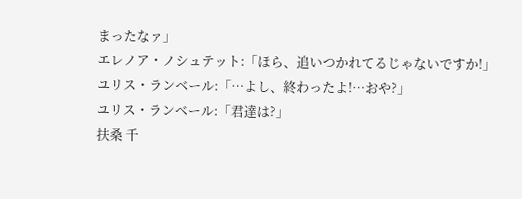まったなァ」
エレノア・ノシュテット:「ほら、追いつかれてるじゃないですか!」
ユリス・ランベール:「…よし、終わったよ!…おや?」
ユリス・ランベール:「君達は?」
扶桑 千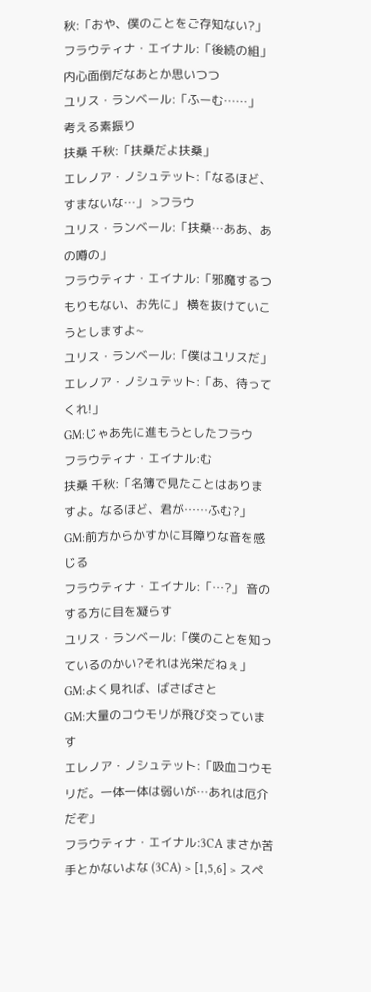秋:「おや、僕のことをご存知ない?」
フラウティナ・エイナル:「後続の組」 内心面倒だなあとか思いつつ
ユリス・ランベール:「ふーむ……」 考える素振り
扶桑 千秋:「扶桑だよ扶桑」
エレノア・ノシュテット:「なるほど、すまないな…」 >フラウ
ユリス・ランベール:「扶桑…ああ、あの噂の」
フラウティナ・エイナル:「邪魔するつもりもない、お先に」 横を抜けていこうとしますよ~
ユリス・ランベール:「僕はユリスだ」
エレノア・ノシュテット:「あ、待ってくれ!」
GM:じゃあ先に進もうとしたフラウ
フラウティナ・エイナル:む
扶桑 千秋:「名簿で見たことはありますよ。なるほど、君が……ふむ?」
GM:前方からかすかに耳障りな音を感じる
フラウティナ・エイナル:「…?」 音のする方に目を凝らす
ユリス・ランベール:「僕のことを知っているのかい?それは光栄だねぇ」
GM:よく見れば、ばさばさと
GM:大量のコウモリが飛び交っています
エレノア・ノシュテット:「吸血コウモリだ。一体一体は弱いが…あれは厄介だぞ」
フラウティナ・エイナル:3CA まさか苦手とかないよな (3CA) > [1,5,6] > スペ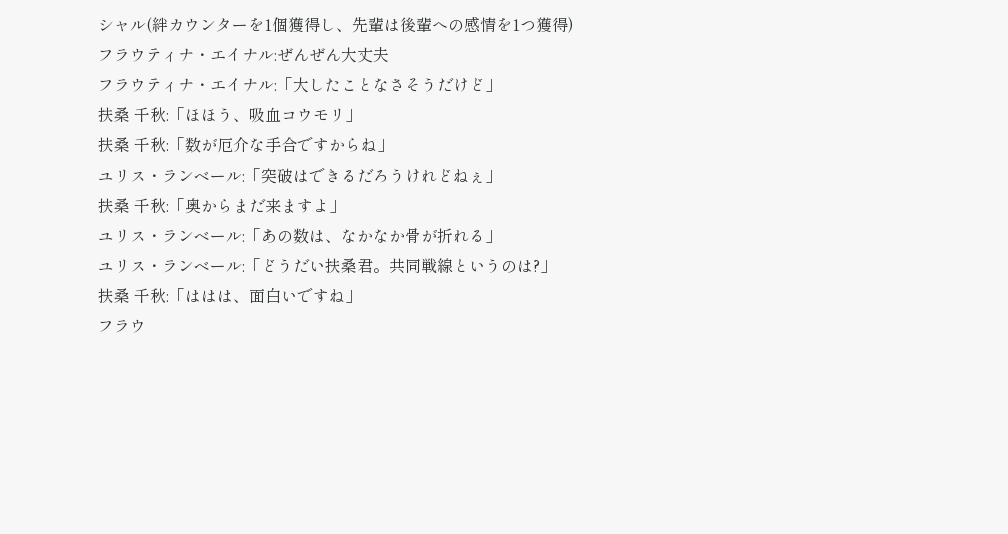シャル(絆カウンターを1個獲得し、先輩は後輩への感情を1つ獲得)
フラウティナ・エイナル:ぜんぜん大丈夫
フラウティナ・エイナル:「大したことなさそうだけど」
扶桑 千秋:「ほほう、吸血コウモリ」
扶桑 千秋:「数が厄介な手合ですからね」
ユリス・ランベール:「突破はできるだろうけれどねぇ」
扶桑 千秋:「奥からまだ来ますよ」
ユリス・ランベール:「あの数は、なかなか骨が折れる」
ユリス・ランベール:「どうだい扶桑君。共同戦線というのは?」
扶桑 千秋:「ははは、面白いですね」
フラウ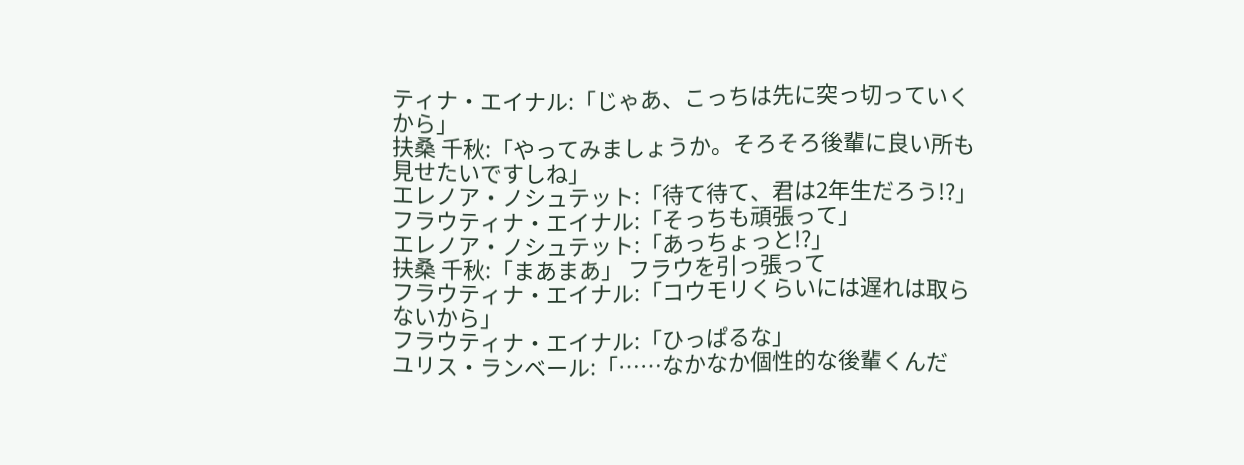ティナ・エイナル:「じゃあ、こっちは先に突っ切っていくから」
扶桑 千秋:「やってみましょうか。そろそろ後輩に良い所も見せたいですしね」
エレノア・ノシュテット:「待て待て、君は2年生だろう!?」
フラウティナ・エイナル:「そっちも頑張って」
エレノア・ノシュテット:「あっちょっと!?」
扶桑 千秋:「まあまあ」 フラウを引っ張って
フラウティナ・エイナル:「コウモリくらいには遅れは取らないから」
フラウティナ・エイナル:「ひっぱるな」
ユリス・ランベール:「……なかなか個性的な後輩くんだ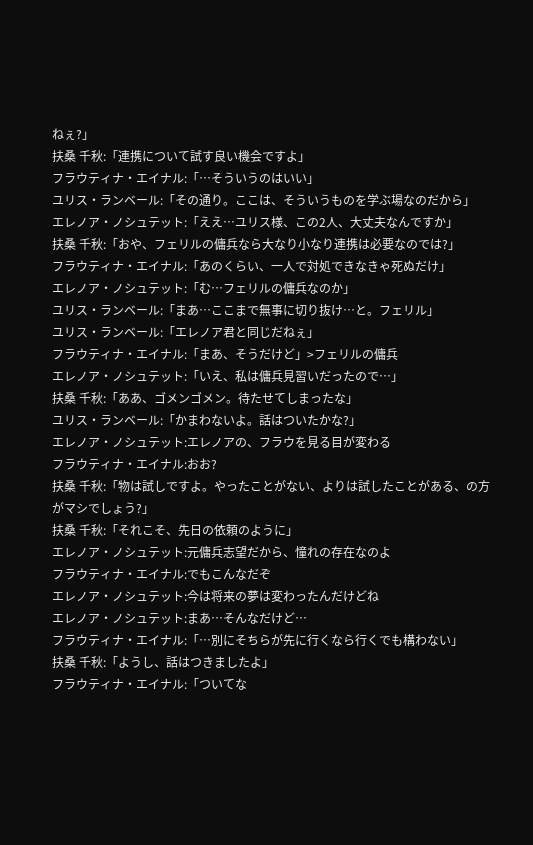ねぇ?」
扶桑 千秋:「連携について試す良い機会ですよ」
フラウティナ・エイナル:「…そういうのはいい」
ユリス・ランベール:「その通り。ここは、そういうものを学ぶ場なのだから」
エレノア・ノシュテット:「ええ…ユリス様、この2人、大丈夫なんですか」
扶桑 千秋:「おや、フェリルの傭兵なら大なり小なり連携は必要なのでは?」
フラウティナ・エイナル:「あのくらい、一人で対処できなきゃ死ぬだけ」
エレノア・ノシュテット:「む…フェリルの傭兵なのか」
ユリス・ランベール:「まあ…ここまで無事に切り抜け…と。フェリル」
ユリス・ランベール:「エレノア君と同じだねぇ」
フラウティナ・エイナル:「まあ、そうだけど」>フェリルの傭兵
エレノア・ノシュテット:「いえ、私は傭兵見習いだったので…」
扶桑 千秋:「ああ、ゴメンゴメン。待たせてしまったな」
ユリス・ランベール:「かまわないよ。話はついたかな?」
エレノア・ノシュテット:エレノアの、フラウを見る目が変わる
フラウティナ・エイナル:おお?
扶桑 千秋:「物は試しですよ。やったことがない、よりは試したことがある、の方がマシでしょう?」
扶桑 千秋:「それこそ、先日の依頼のように」
エレノア・ノシュテット:元傭兵志望だから、憧れの存在なのよ
フラウティナ・エイナル:でもこんなだぞ
エレノア・ノシュテット:今は将来の夢は変わったんだけどね
エレノア・ノシュテット:まあ…そんなだけど…
フラウティナ・エイナル:「…別にそちらが先に行くなら行くでも構わない」
扶桑 千秋:「ようし、話はつきましたよ」
フラウティナ・エイナル:「ついてな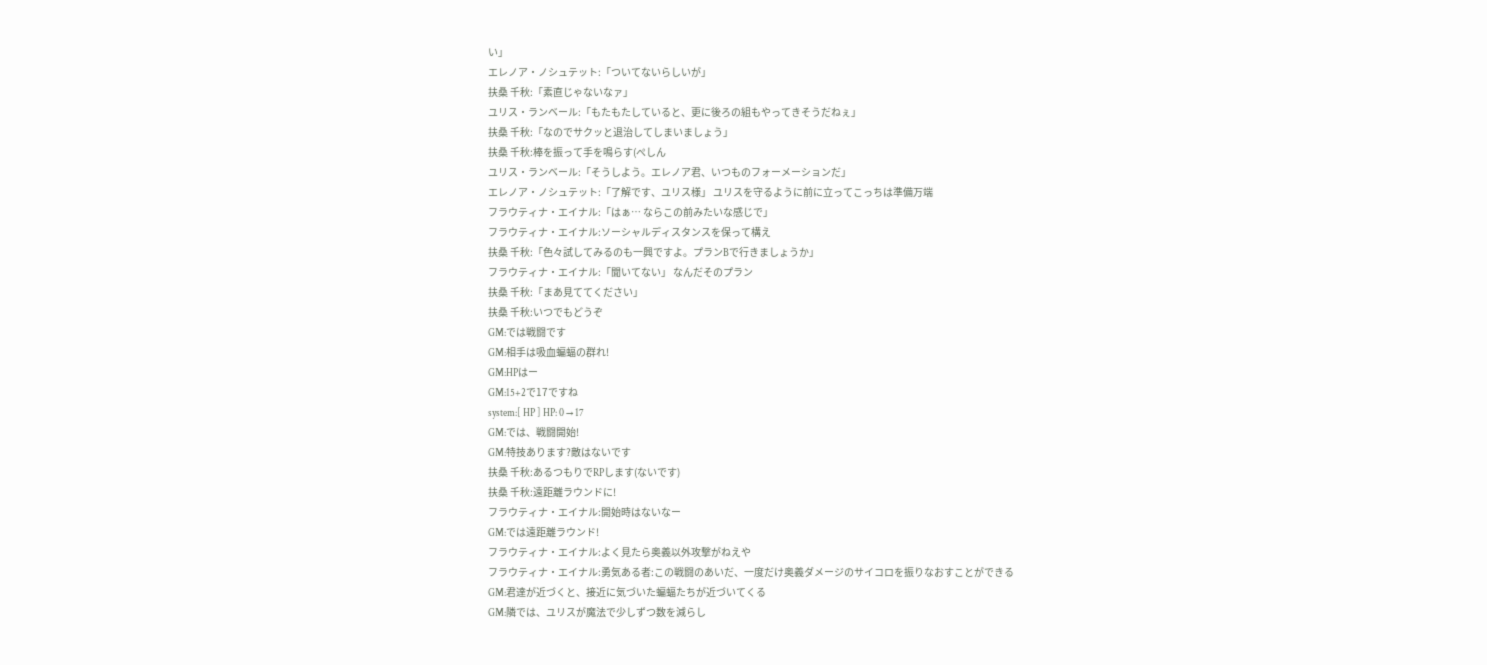い」
エレノア・ノシュテット:「ついてないらしいが」
扶桑 千秋:「素直じゃないなァ」
ユリス・ランベール:「もたもたしていると、更に後ろの組もやってきそうだねぇ」
扶桑 千秋:「なのでサクッと退治してしまいましょう」
扶桑 千秋:棒を振って手を鳴らす(ぺしん
ユリス・ランベール:「そうしよう。エレノア君、いつものフォーメーションだ」
エレノア・ノシュテット:「了解です、ユリス様」 ユリスを守るように前に立ってこっちは準備万端
フラウティナ・エイナル:「はぁ… ならこの前みたいな感じで」
フラウティナ・エイナル:ソーシャルディスタンスを保って構え
扶桑 千秋:「色々試してみるのも一興ですよ。プランBで行きましょうか」
フラウティナ・エイナル:「聞いてない」 なんだそのプラン
扶桑 千秋:「まあ見ててください」
扶桑 千秋:いつでもどうぞ
GM:では戦闘です
GM:相手は吸血蝙蝠の群れ!
GM:HPはー
GM:15+2で17ですね
system:[ HP ] HP: 0 → 17
GM:では、戦闘開始!
GM:特技あります?敵はないです
扶桑 千秋:あるつもりでRPします(ないです)
扶桑 千秋:遠距離ラウンドに!
フラウティナ・エイナル:開始時はないなー
GM:では遠距離ラウンド!
フラウティナ・エイナル:よく見たら奥義以外攻撃がねえや
フラウティナ・エイナル:勇気ある者:この戦闘のあいだ、一度だけ奥義ダメージのサイコロを振りなおすことができる
GM:君達が近づくと、接近に気づいた蝙蝠たちが近づいてくる
GM:隣では、ユリスが魔法で少しずつ数を減らし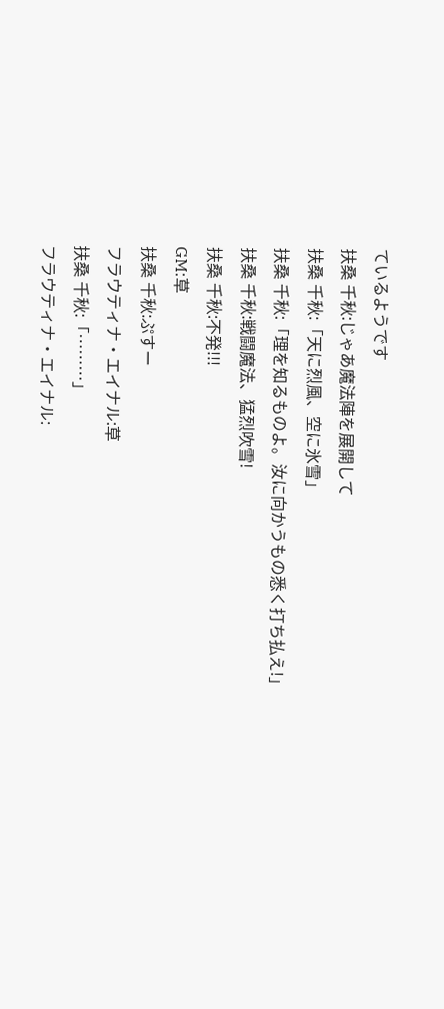ているようです
扶桑 千秋:じゃあ魔法陣を展開して
扶桑 千秋:「天に烈風、空に氷雪」
扶桑 千秋:「理を知るものよ。汝に向かうもの悉く打ち払え!」
扶桑 千秋:戦闘魔法、猛烈吹雪!
扶桑 千秋:不発!!!
GM:草
扶桑 千秋:ぷすー
フラウティナ・エイナル:草
扶桑 千秋:「………」
フラウティナ・エイナル: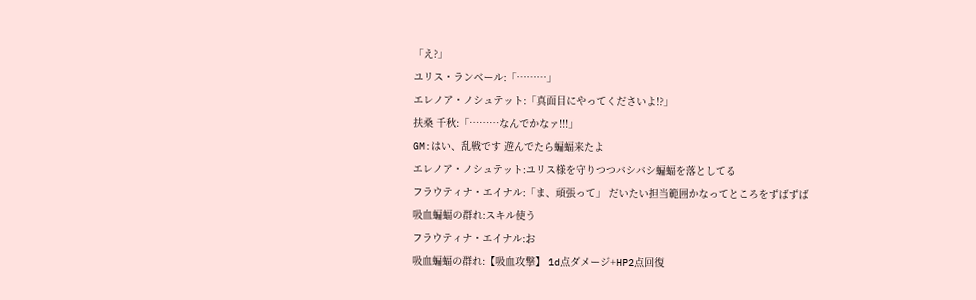「え?」
ユリス・ランベール:「………」
エレノア・ノシュテット:「真面目にやってくださいよ!?」
扶桑 千秋:「………なんでかなァ!!!」
GM:はい、乱戦です 遊んでたら蝙蝠来たよ
エレノア・ノシュテット:ユリス様を守りつつバシバシ蝙蝠を落としてる
フラウティナ・エイナル:「ま、頑張って」 だいたい担当範囲かなってところをずばずば
吸血蝙蝠の群れ:スキル使う
フラウティナ・エイナル:お
吸血蝙蝠の群れ:【吸血攻撃】 1d点ダメージ+HP2点回復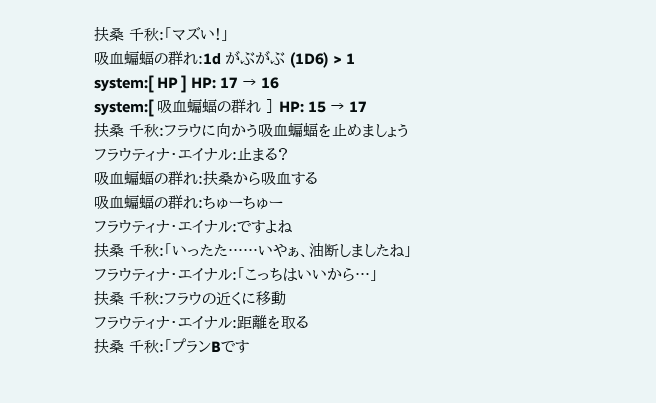扶桑 千秋:「マズい!」
吸血蝙蝠の群れ:1d がぶがぶ (1D6) > 1
system:[ HP ] HP: 17 → 16
system:[ 吸血蝙蝠の群れ ] HP: 15 → 17
扶桑 千秋:フラウに向かう吸血蝙蝠を止めましょう
フラウティナ・エイナル:止まる?
吸血蝙蝠の群れ:扶桑から吸血する
吸血蝙蝠の群れ:ちゅーちゅー
フラウティナ・エイナル:ですよね
扶桑 千秋:「いったた……いやぁ、油断しましたね」
フラウティナ・エイナル:「こっちはいいから…」
扶桑 千秋:フラウの近くに移動
フラウティナ・エイナル:距離を取る
扶桑 千秋:「プランBです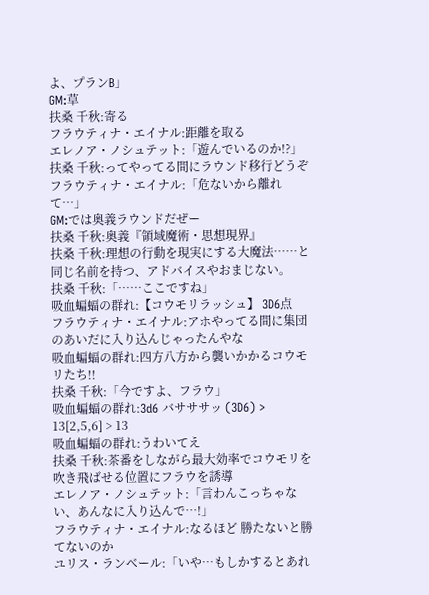よ、プランB」
GM:草
扶桑 千秋:寄る
フラウティナ・エイナル:距離を取る
エレノア・ノシュテット:「遊んでいるのか!?」
扶桑 千秋:ってやってる間にラウンド移行どうぞ
フラウティナ・エイナル:「危ないから離れて…」
GM:では奥義ラウンドだぜー
扶桑 千秋:奥義『領域魔術・思想現界』
扶桑 千秋:理想の行動を現実にする大魔法……と同じ名前を持つ、アドバイスやおまじない。
扶桑 千秋:「……ここですね」
吸血蝙蝠の群れ:【コウモリラッシュ】 3D6点
フラウティナ・エイナル:アホやってる間に集団のあいだに入り込んじゃったんやな
吸血蝙蝠の群れ:四方八方から襲いかかるコウモリたち!!
扶桑 千秋:「今ですよ、フラウ」
吸血蝙蝠の群れ:3d6 バサササッ (3D6) > 13[2,5,6] > 13
吸血蝙蝠の群れ:うわいてえ
扶桑 千秋:茶番をしながら最大効率でコウモリを吹き飛ばせる位置にフラウを誘導
エレノア・ノシュテット:「言わんこっちゃない、あんなに入り込んで…!」
フラウティナ・エイナル:なるほど 勝たないと勝てないのか
ユリス・ランベール:「いや…もしかするとあれ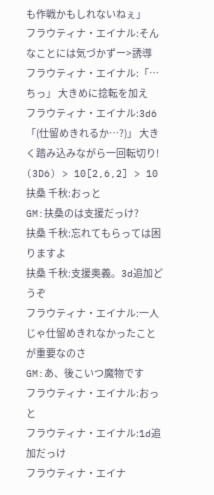も作戦かもしれないねぇ」
フラウティナ・エイナル:そんなことには気づかずー>誘導
フラウティナ・エイナル:「…ちっ」 大きめに捻転を加え
フラウティナ・エイナル:3d6 「(仕留めきれるか…?)」 大きく踏み込みながら一回転切り! (3D6) > 10[2,6,2] > 10
扶桑 千秋:おっと
GM:扶桑のは支援だっけ?
扶桑 千秋:忘れてもらっては困りますよ
扶桑 千秋:支援奥義。3d追加どうぞ
フラウティナ・エイナル:一人じゃ仕留めきれなかったことが重要なのさ
GM:あ、後こいつ魔物です
フラウティナ・エイナル:おっと
フラウティナ・エイナル:1d追加だっけ
フラウティナ・エイナ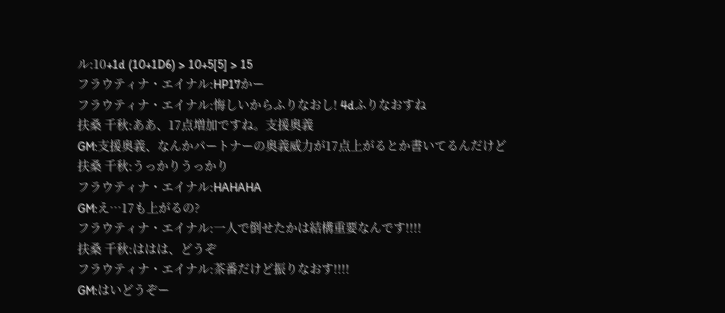ル:10+1d (10+1D6) > 10+5[5] > 15
フラウティナ・エイナル:HP17かー
フラウティナ・エイナル:悔しいからふりなおし! 4dふりなおすね
扶桑 千秋:ああ、17点増加ですね。支援奥義
GM:支援奥義、なんかパートナーの奥義威力が17点上がるとか書いてるんだけど
扶桑 千秋:うっかりうっかり
フラウティナ・エイナル:HAHAHA
GM:え…17も上がるの?
フラウティナ・エイナル:一人で倒せたかは結構重要なんです!!!!
扶桑 千秋:ははは、どうぞ
フラウティナ・エイナル:茶番だけど振りなおす!!!!
GM:はいどうぞー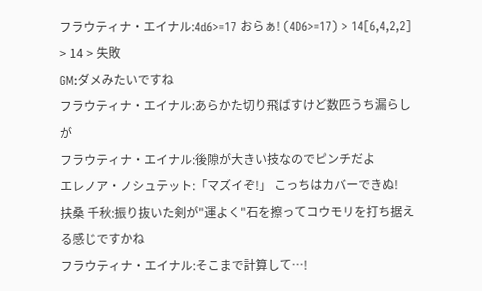フラウティナ・エイナル:4d6>=17 おらぁ! (4D6>=17) > 14[6,4,2,2] > 14 > 失敗
GM:ダメみたいですね
フラウティナ・エイナル:あらかた切り飛ばすけど数匹うち漏らしが
フラウティナ・エイナル:後隙が大きい技なのでピンチだよ
エレノア・ノシュテット:「マズイぞ!」 こっちはカバーできぬ!
扶桑 千秋:振り抜いた剣が"運よく"石を擦ってコウモリを打ち据える感じですかね
フラウティナ・エイナル:そこまで計算して…!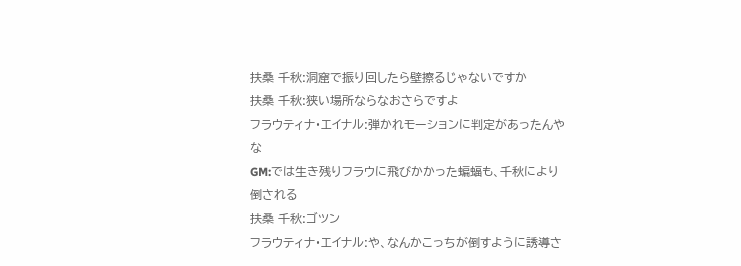扶桑 千秋:洞窟で振り回したら壁擦るじゃないですか
扶桑 千秋:狭い場所ならなおさらですよ
フラウティナ・エイナル:弾かれモーションに判定があったんやな
GM:では生き残りフラウに飛びかかった蝙蝠も、千秋により倒される
扶桑 千秋:ゴツン
フラウティナ・エイナル:や、なんかこっちが倒すように誘導さ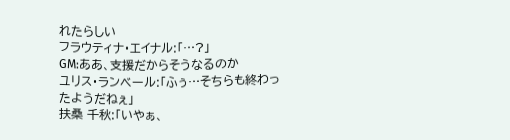れたらしい
フラウティナ・エイナル:「…?」
GM:ああ、支援だからそうなるのか
ユリス・ランベール:「ふぅ…そちらも終わったようだねぇ」
扶桑 千秋:「いやぁ、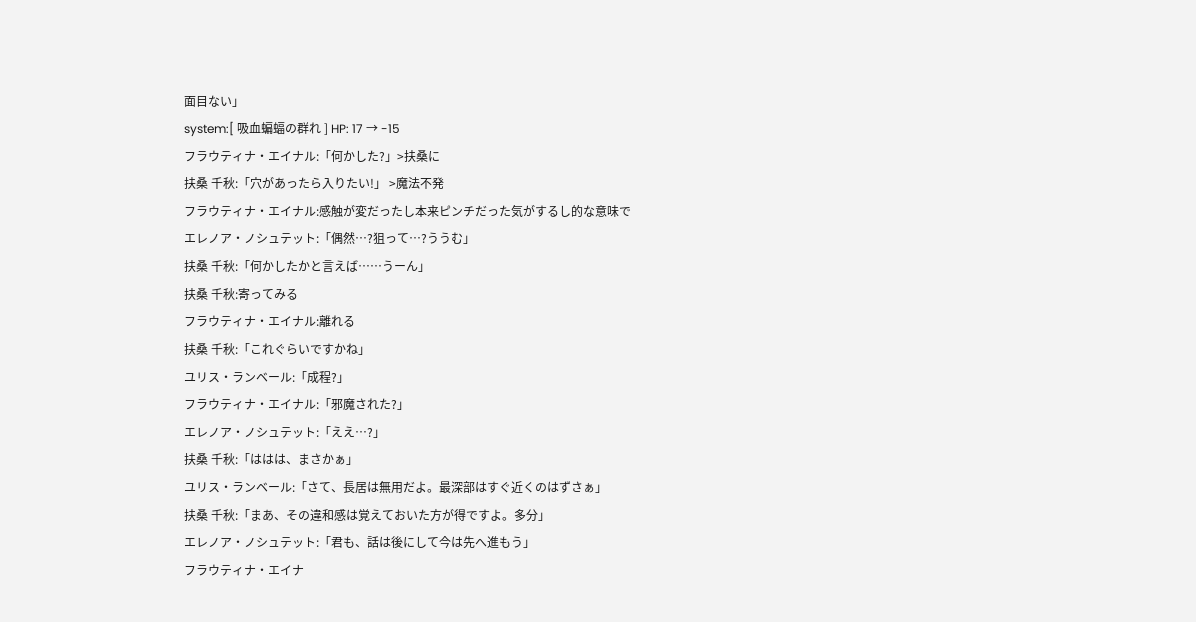面目ない」
system:[ 吸血蝙蝠の群れ ] HP: 17 → -15
フラウティナ・エイナル:「何かした?」>扶桑に
扶桑 千秋:「穴があったら入りたい!」 >魔法不発
フラウティナ・エイナル:感触が変だったし本来ピンチだった気がするし的な意味で
エレノア・ノシュテット:「偶然…?狙って…?ううむ」
扶桑 千秋:「何かしたかと言えば……うーん」
扶桑 千秋:寄ってみる
フラウティナ・エイナル:離れる
扶桑 千秋:「これぐらいですかね」
ユリス・ランベール:「成程?」
フラウティナ・エイナル:「邪魔された?」
エレノア・ノシュテット:「ええ…?」
扶桑 千秋:「ははは、まさかぁ」
ユリス・ランベール:「さて、長居は無用だよ。最深部はすぐ近くのはずさぁ」
扶桑 千秋:「まあ、その違和感は覚えておいた方が得ですよ。多分」
エレノア・ノシュテット:「君も、話は後にして今は先へ進もう」
フラウティナ・エイナ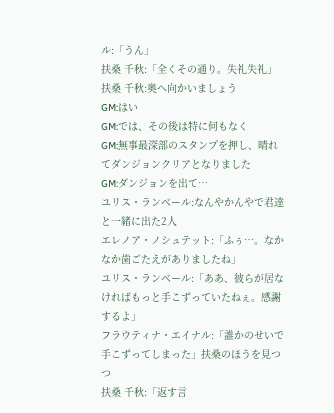ル:「うん」
扶桑 千秋:「全くその通り。失礼失礼」
扶桑 千秋:奥へ向かいましょう
GM:はい
GM:では、その後は特に何もなく
GM:無事最深部のスタンプを押し、晴れてダンジョンクリアとなりました
GM:ダンジョンを出て…
ユリス・ランベール:なんやかんやで君達と一緒に出た2人
エレノア・ノシュテット:「ふぅ…。なかなか歯ごたえがありましたね」
ユリス・ランベール:「ああ、彼らが居なければもっと手こずっていたねぇ。感謝するよ」
フラウティナ・エイナル:「誰かのせいで手こずってしまった」扶桑のほうを見つつ
扶桑 千秋:「返す言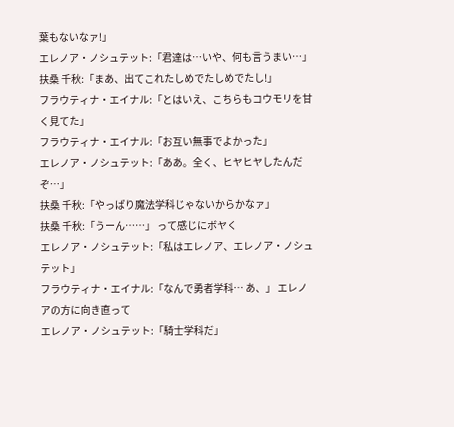葉もないなァ!」
エレノア・ノシュテット:「君達は…いや、何も言うまい…」
扶桑 千秋:「まあ、出てこれたしめでたしめでたし!」
フラウティナ・エイナル:「とはいえ、こちらもコウモリを甘く見てた」
フラウティナ・エイナル:「お互い無事でよかった」
エレノア・ノシュテット:「ああ。全く、ヒヤヒヤしたんだぞ…」
扶桑 千秋:「やっぱり魔法学科じゃないからかなァ」
扶桑 千秋:「うーん……」 って感じにボヤく
エレノア・ノシュテット:「私はエレノア、エレノア・ノシュテット」
フラウティナ・エイナル:「なんで勇者学科… あ、」 エレノアの方に向き直って
エレノア・ノシュテット:「騎士学科だ」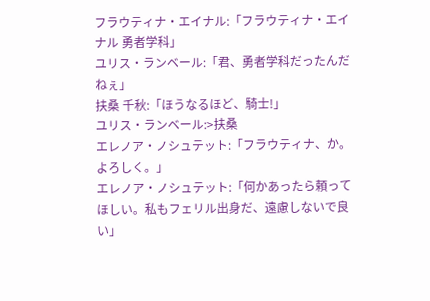フラウティナ・エイナル:「フラウティナ・エイナル 勇者学科」
ユリス・ランベール:「君、勇者学科だったんだねぇ」
扶桑 千秋:「ほうなるほど、騎士!」
ユリス・ランベール:>扶桑
エレノア・ノシュテット:「フラウティナ、か。よろしく。」
エレノア・ノシュテット:「何かあったら頼ってほしい。私もフェリル出身だ、遠慮しないで良い」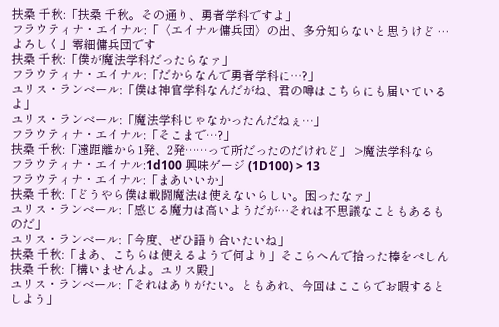扶桑 千秋:「扶桑 千秋。その通り、勇者学科ですよ」
フラウティナ・エイナル:「〈エイナル傭兵団〉の出、多分知らないと思うけど …よろしく」零細傭兵団です
扶桑 千秋:「僕が魔法学科だったらなァ」
フラウティナ・エイナル:「だからなんで勇者学科に…?」
ユリス・ランベール:「僕は神官学科なんだがね、君の噂はこちらにも届いているよ」
ユリス・ランベール:「魔法学科じゃなかったんだねぇ…」
フラウティナ・エイナル:「そこまで…?」
扶桑 千秋:「遠距離から1発、2発……って所だったのだけれど」 >魔法学科なら
フラウティナ・エイナル:1d100 興味ゲージ (1D100) > 13
フラウティナ・エイナル:「まあいいか」
扶桑 千秋:「どうやら僕は戦闘魔法は使えないらしい。困ったなァ」
ユリス・ランベール:「感じる魔力は高いようだが…それは不思議なこともあるものだ」
ユリス・ランベール:「今度、ぜひ語り合いたいね」
扶桑 千秋:「まあ、こちらは使えるようで何より」そこらへんで拾った棒をぺしん
扶桑 千秋:「構いませんよ。ユリス殿」
ユリス・ランベール:「それはありがたい。ともあれ、今回はここらでお暇するとしよう」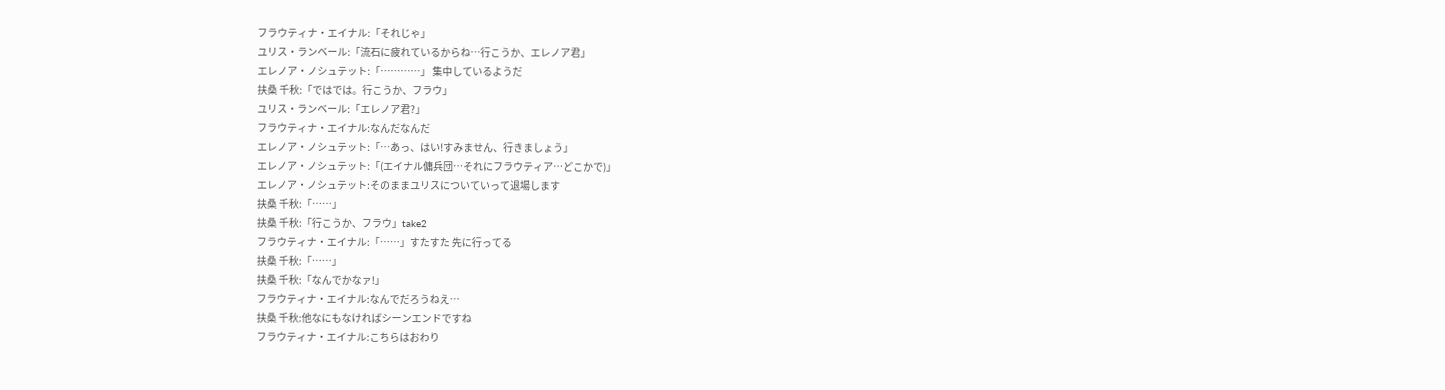フラウティナ・エイナル:「それじゃ」
ユリス・ランベール:「流石に疲れているからね…行こうか、エレノア君」
エレノア・ノシュテット:「…………」 集中しているようだ
扶桑 千秋:「ではでは。行こうか、フラウ」
ユリス・ランベール:「エレノア君?」
フラウティナ・エイナル:なんだなんだ
エレノア・ノシュテット:「…あっ、はい!すみません、行きましょう」
エレノア・ノシュテット:「(エイナル傭兵団…それにフラウティア…どこかで)」
エレノア・ノシュテット:そのままユリスについていって退場します
扶桑 千秋:「……」
扶桑 千秋:「行こうか、フラウ」take2
フラウティナ・エイナル:「……」すたすた 先に行ってる
扶桑 千秋:「……」
扶桑 千秋:「なんでかなァ!」
フラウティナ・エイナル:なんでだろうねえ…
扶桑 千秋:他なにもなければシーンエンドですね
フラウティナ・エイナル:こちらはおわり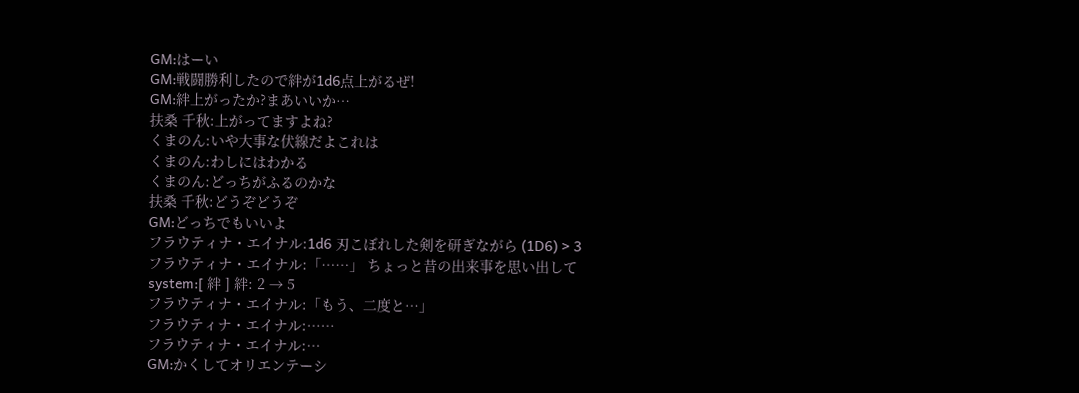GM:はーい
GM:戦闘勝利したので絆が1d6点上がるぜ!
GM:絆上がったか?まあいいか…
扶桑 千秋:上がってますよね?
くまのん:いや大事な伏線だよこれは
くまのん:わしにはわかる
くまのん:どっちがふるのかな
扶桑 千秋:どうぞどうぞ
GM:どっちでもいいよ
フラウティナ・エイナル:1d6 刃こぼれした剣を研ぎながら (1D6) > 3
フラウティナ・エイナル:「……」 ちょっと昔の出来事を思い出して
system:[ 絆 ] 絆: 2 → 5
フラウティナ・エイナル:「もう、二度と…」
フラウティナ・エイナル:……
フラウティナ・エイナル:…
GM:かくしてオリエンテーシ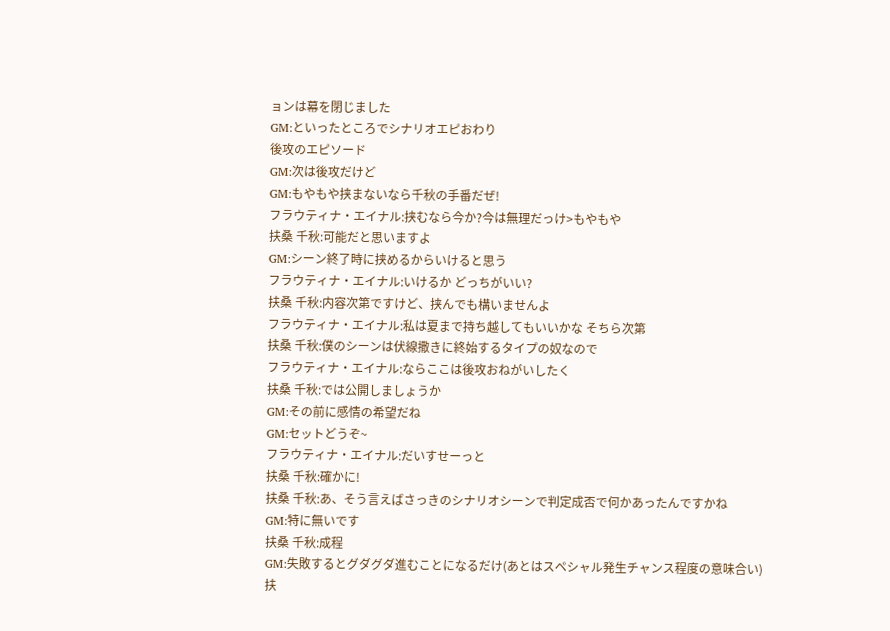ョンは幕を閉じました
GM:といったところでシナリオエピおわり
後攻のエピソード
GM:次は後攻だけど
GM:もやもや挟まないなら千秋の手番だぜ!
フラウティナ・エイナル:挟むなら今か?今は無理だっけ>もやもや
扶桑 千秋:可能だと思いますよ
GM:シーン終了時に挟めるからいけると思う
フラウティナ・エイナル:いけるか どっちがいい?
扶桑 千秋:内容次第ですけど、挟んでも構いませんよ
フラウティナ・エイナル:私は夏まで持ち越してもいいかな そちら次第
扶桑 千秋:僕のシーンは伏線撒きに終始するタイプの奴なので
フラウティナ・エイナル:ならここは後攻おねがいしたく
扶桑 千秋:では公開しましょうか
GM:その前に感情の希望だね
GM:セットどうぞ~
フラウティナ・エイナル:だいすせーっと
扶桑 千秋:確かに!
扶桑 千秋:あ、そう言えばさっきのシナリオシーンで判定成否で何かあったんですかね
GM:特に無いです
扶桑 千秋:成程
GM:失敗するとグダグダ進むことになるだけ(あとはスペシャル発生チャンス程度の意味合い)
扶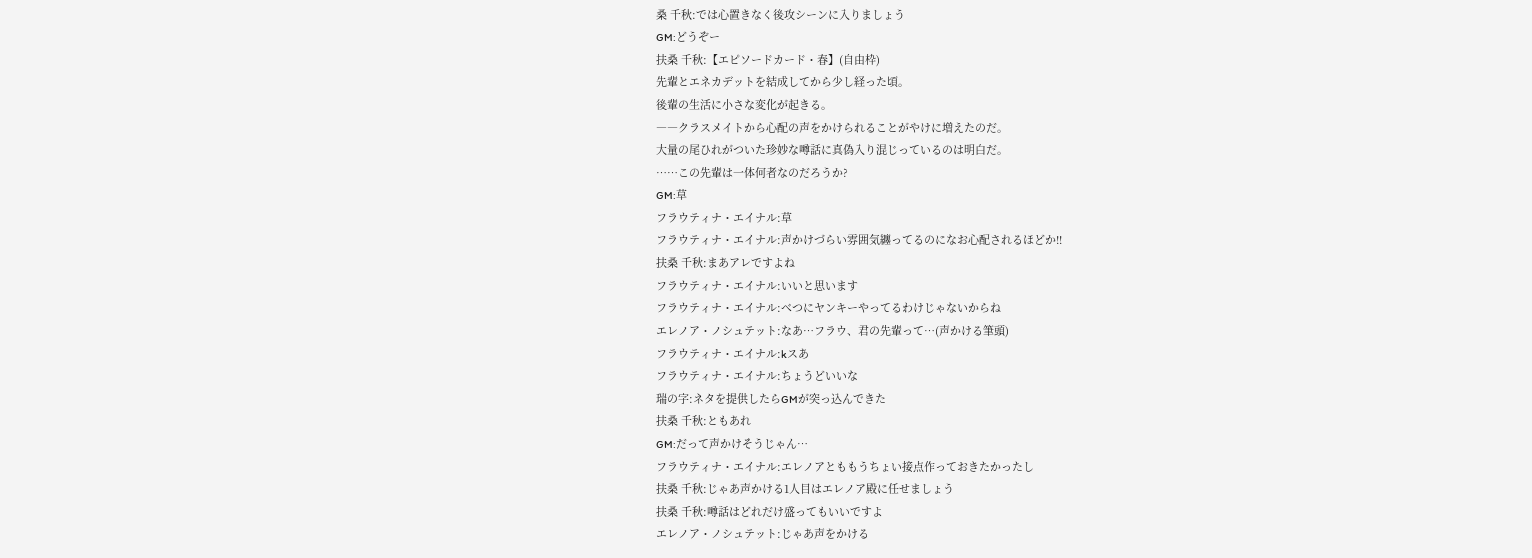桑 千秋:では心置きなく後攻シーンに入りましょう
GM:どうぞー
扶桑 千秋:【エピソードカード・春】(自由枠)
先輩とエネカデットを結成してから少し経った頃。
後輩の生活に小さな変化が起きる。
――クラスメイトから心配の声をかけられることがやけに増えたのだ。
大量の尾ひれがついた珍妙な噂話に真偽入り混じっているのは明白だ。
……この先輩は一体何者なのだろうか?
GM:草
フラウティナ・エイナル:草
フラウティナ・エイナル:声かけづらい雰囲気纏ってるのになお心配されるほどか!!
扶桑 千秋:まあアレですよね
フラウティナ・エイナル:いいと思います
フラウティナ・エイナル:べつにヤンキーやってるわけじゃないからね
エレノア・ノシュテット:なあ…フラウ、君の先輩って…(声かける筆頭)
フラウティナ・エイナル:kスあ
フラウティナ・エイナル:ちょうどいいな
瑞の字:ネタを提供したらGMが突っ込んできた
扶桑 千秋:ともあれ
GM:だって声かけそうじゃん…
フラウティナ・エイナル:エレノアとももうちょい接点作っておきたかったし
扶桑 千秋:じゃあ声かける1人目はエレノア殿に任せましょう
扶桑 千秋:噂話はどれだけ盛ってもいいですよ
エレノア・ノシュテット:じゃあ声をかける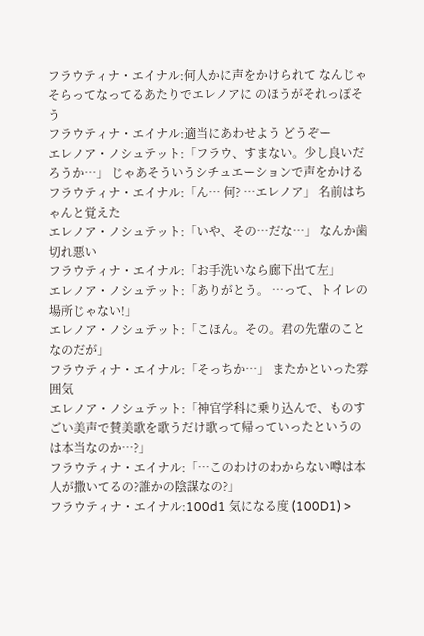フラウティナ・エイナル:何人かに声をかけられて なんじゃそらってなってるあたりでエレノアに のほうがそれっぽそう
フラウティナ・エイナル:適当にあわせよう どうぞー
エレノア・ノシュテット:「フラウ、すまない。少し良いだろうか…」 じゃあそういうシチュエーションで声をかける
フラウティナ・エイナル:「ん… 何? …エレノア」 名前はちゃんと覚えた
エレノア・ノシュテット:「いや、その…だな…」 なんか歯切れ悪い
フラウティナ・エイナル:「お手洗いなら廊下出て左」
エレノア・ノシュテット:「ありがとう。 …って、トイレの場所じゃない!」
エレノア・ノシュテット:「こほん。その。君の先輩のことなのだが」
フラウティナ・エイナル:「そっちか…」 またかといった雰囲気
エレノア・ノシュテット:「神官学科に乗り込んで、ものすごい美声で賛美歌を歌うだけ歌って帰っていったというのは本当なのか…?」
フラウティナ・エイナル:「…このわけのわからない噂は本人が撒いてるの?誰かの陰謀なの?」
フラウティナ・エイナル:100d1 気になる度 (100D1) >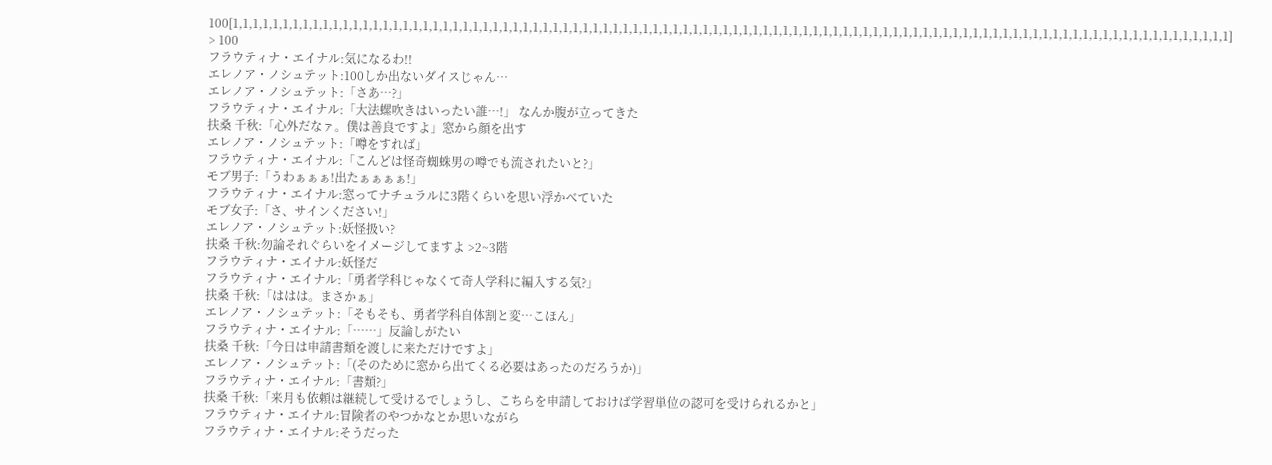100[1,1,1,1,1,1,1,1,1,1,1,1,1,1,1,1,1,1,1,1,1,1,1,1,1,1,1,1,1,1,1,1,1,1,1,1,1,1,1,1,1,1,1,1,1,1,1,1,1,1,1,1,1,1,1,1,1,1,1,1,1,1,1,1,1,1,1,1,1,1,1,1,1,1,1,1,1,1,1,1,1,1,1,1,1,1,1,1,1,1,1,1,1,1,1,1,1,1,1,1] > 100
フラウティナ・エイナル:気になるわ!!
エレノア・ノシュテット:100しか出ないダイスじゃん…
エレノア・ノシュテット:「さあ…?」
フラウティナ・エイナル:「大法螺吹きはいったい誰…!」 なんか腹が立ってきた
扶桑 千秋:「心外だなァ。僕は善良ですよ」窓から顔を出す
エレノア・ノシュテット:「噂をすれば」
フラウティナ・エイナル:「こんどは怪奇蜘蛛男の噂でも流されたいと?」
モブ男子:「うわぁぁぁ!出たぁぁぁぁ!」
フラウティナ・エイナル:窓ってナチュラルに3階くらいを思い浮かべていた
モブ女子:「さ、サインください!」
エレノア・ノシュテット:妖怪扱い?
扶桑 千秋:勿論それぐらいをイメージしてますよ >2~3階
フラウティナ・エイナル:妖怪だ
フラウティナ・エイナル:「勇者学科じゃなくて奇人学科に編入する気?」
扶桑 千秋:「ははは。まさかぁ」
エレノア・ノシュテット:「そもそも、勇者学科自体割と変…こほん」
フラウティナ・エイナル:「……」反論しがたい
扶桑 千秋:「今日は申請書類を渡しに来ただけですよ」
エレノア・ノシュテット:「(そのために窓から出てくる必要はあったのだろうか)」
フラウティナ・エイナル:「書類?」
扶桑 千秋:「来月も依頼は継続して受けるでしょうし、こちらを申請しておけば学習単位の認可を受けられるかと」
フラウティナ・エイナル:冒険者のやつかなとか思いながら
フラウティナ・エイナル:そうだった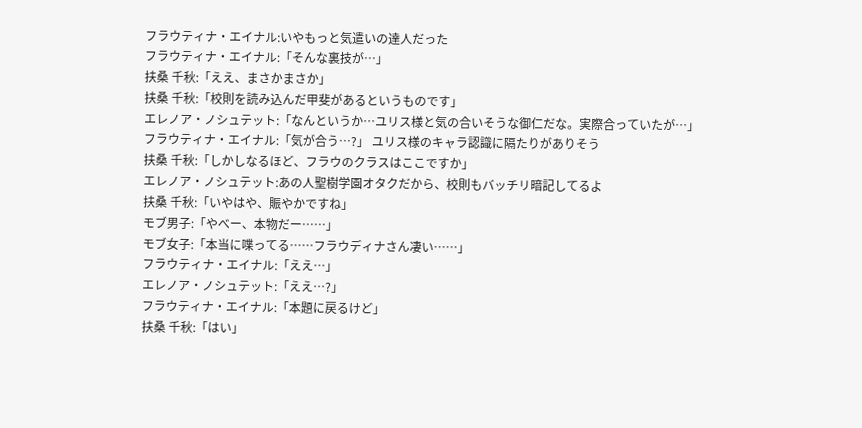フラウティナ・エイナル:いやもっと気遣いの達人だった
フラウティナ・エイナル:「そんな裏技が…」
扶桑 千秋:「ええ、まさかまさか」
扶桑 千秋:「校則を読み込んだ甲斐があるというものです」
エレノア・ノシュテット:「なんというか…ユリス様と気の合いそうな御仁だな。実際合っていたが…」
フラウティナ・エイナル:「気が合う…?」 ユリス様のキャラ認識に隔たりがありそう
扶桑 千秋:「しかしなるほど、フラウのクラスはここですか」
エレノア・ノシュテット:あの人聖樹学園オタクだから、校則もバッチリ暗記してるよ
扶桑 千秋:「いやはや、賑やかですね」
モブ男子:「やべー、本物だー……」
モブ女子:「本当に喋ってる……フラウディナさん凄い……」
フラウティナ・エイナル:「ええ…」
エレノア・ノシュテット:「ええ…?」
フラウティナ・エイナル:「本題に戻るけど」
扶桑 千秋:「はい」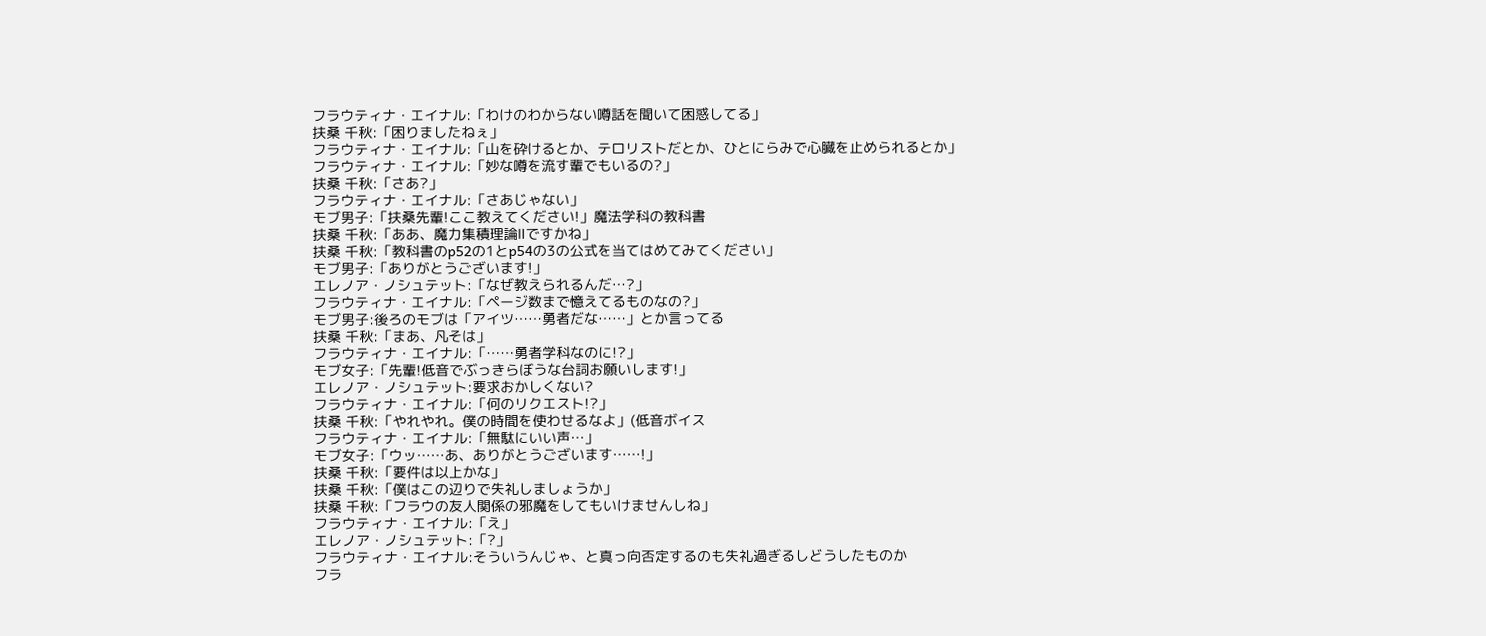フラウティナ・エイナル:「わけのわからない噂話を聞いて困惑してる」
扶桑 千秋:「困りましたねぇ」
フラウティナ・エイナル:「山を砕けるとか、テロリストだとか、ひとにらみで心臓を止められるとか」
フラウティナ・エイナル:「妙な噂を流す輩でもいるの?」
扶桑 千秋:「さあ?」
フラウティナ・エイナル:「さあじゃない」
モブ男子:「扶桑先輩!ここ教えてください!」魔法学科の教科書
扶桑 千秋:「ああ、魔力集積理論Ⅱですかね」
扶桑 千秋:「教科書のp52の1とp54の3の公式を当てはめてみてください」
モブ男子:「ありがとうございます!」
エレノア・ノシュテット:「なぜ教えられるんだ…?」
フラウティナ・エイナル:「ページ数まで憶えてるものなの?」
モブ男子:後ろのモブは「アイツ……勇者だな……」とか言ってる
扶桑 千秋:「まあ、凡そは」
フラウティナ・エイナル:「……勇者学科なのに!?」
モブ女子:「先輩!低音でぶっきらぼうな台詞お願いします!」
エレノア・ノシュテット:要求おかしくない?
フラウティナ・エイナル:「何のリクエスト!?」
扶桑 千秋:「やれやれ。僕の時間を使わせるなよ」(低音ボイス
フラウティナ・エイナル:「無駄にいい声…」
モブ女子:「ウッ……あ、ありがとうございます……!」
扶桑 千秋:「要件は以上かな」
扶桑 千秋:「僕はこの辺りで失礼しましょうか」
扶桑 千秋:「フラウの友人関係の邪魔をしてもいけませんしね」
フラウティナ・エイナル:「え」
エレノア・ノシュテット:「?」
フラウティナ・エイナル:そういうんじゃ、と真っ向否定するのも失礼過ぎるしどうしたものか
フラ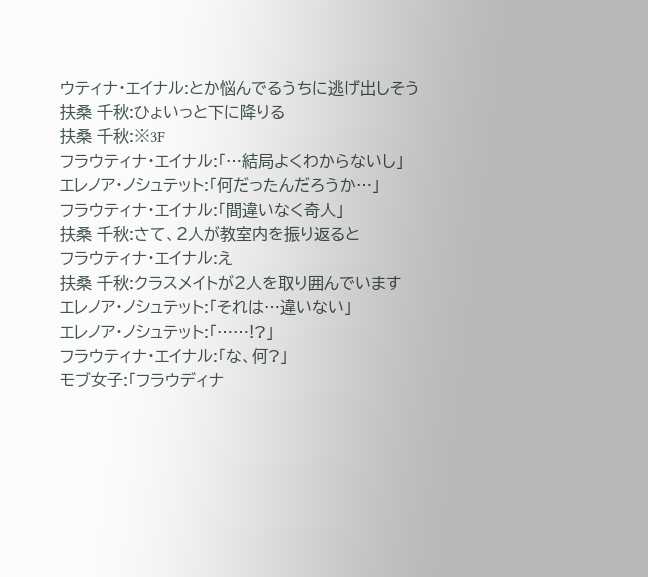ウティナ・エイナル:とか悩んでるうちに逃げ出しそう
扶桑 千秋:ひょいっと下に降りる
扶桑 千秋:※3F
フラウティナ・エイナル:「…結局よくわからないし」
エレノア・ノシュテット:「何だったんだろうか…」
フラウティナ・エイナル:「間違いなく奇人」
扶桑 千秋:さて、2人が教室内を振り返ると
フラウティナ・エイナル:え
扶桑 千秋:クラスメイトが2人を取り囲んでいます
エレノア・ノシュテット:「それは…違いない」
エレノア・ノシュテット:「……!?」
フラウティナ・エイナル:「な、何?」
モブ女子:「フラウディナ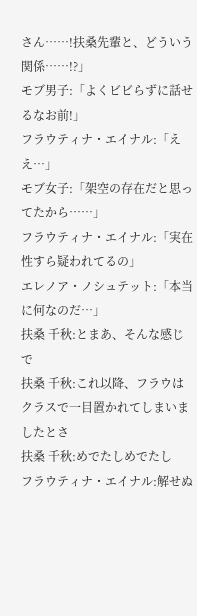さん……!扶桑先輩と、どういう関係……!?」
モブ男子:「よくビビらずに話せるなお前!」
フラウティナ・エイナル:「ええ…」
モブ女子:「架空の存在だと思ってたから……」
フラウティナ・エイナル:「実在性すら疑われてるの」
エレノア・ノシュテット:「本当に何なのだ…」
扶桑 千秋:とまあ、そんな感じで
扶桑 千秋:これ以降、フラウはクラスで一目置かれてしまいましたとさ
扶桑 千秋:めでたしめでたし
フラウティナ・エイナル:解せぬ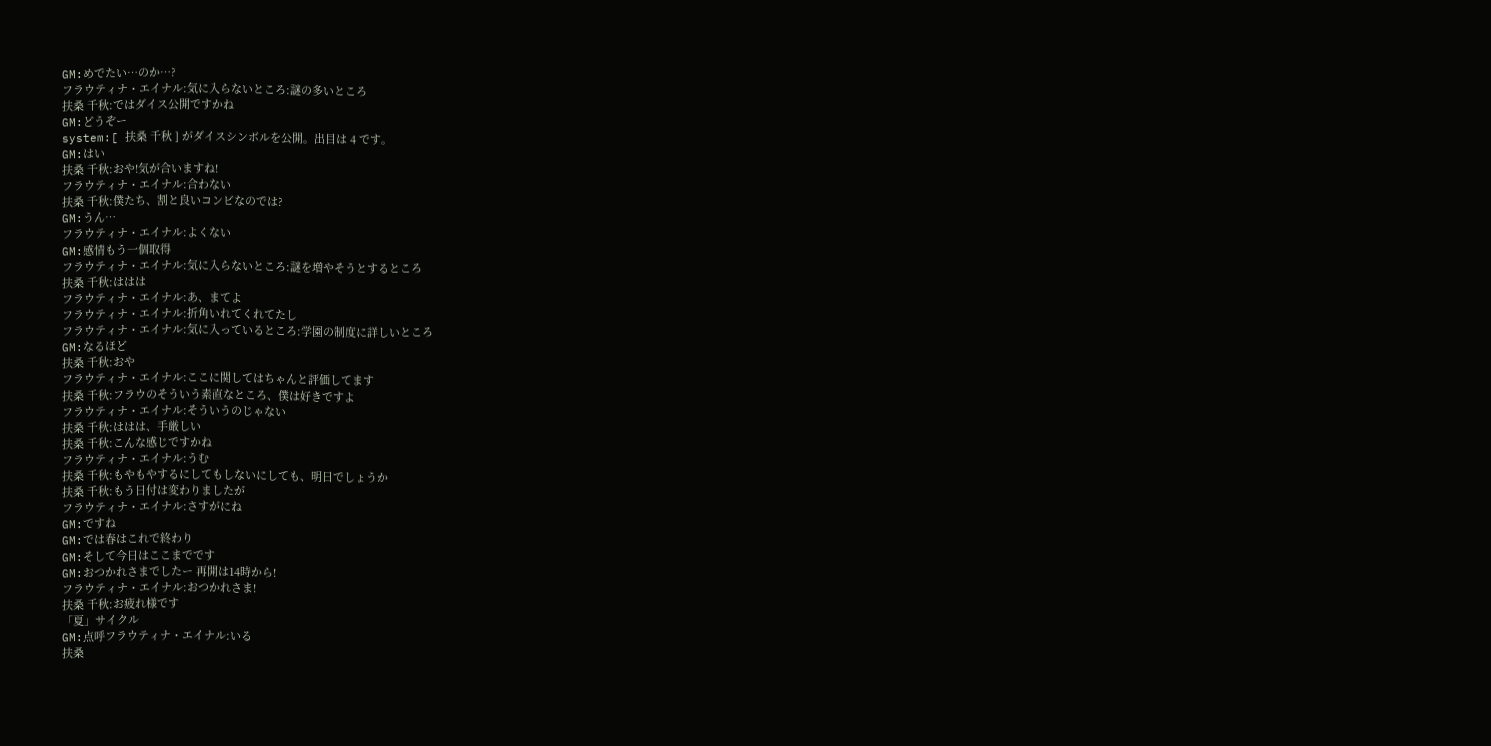GM:めでたい…のか…?
フラウティナ・エイナル:気に入らないところ:謎の多いところ
扶桑 千秋:ではダイス公開ですかね
GM:どうぞー
system:[ 扶桑 千秋 ] がダイスシンボルを公開。出目は 4 です。
GM:はい
扶桑 千秋:おや!気が合いますね!
フラウティナ・エイナル:合わない
扶桑 千秋:僕たち、割と良いコンビなのでは?
GM:うん…
フラウティナ・エイナル:よくない
GM:感情もう一個取得
フラウティナ・エイナル:気に入らないところ:謎を増やそうとするところ
扶桑 千秋:ははは
フラウティナ・エイナル:あ、まてよ
フラウティナ・エイナル:折角いれてくれてたし
フラウティナ・エイナル:気に入っているところ:学園の制度に詳しいところ
GM:なるほど
扶桑 千秋:おや
フラウティナ・エイナル:ここに関してはちゃんと評価してます
扶桑 千秋:フラウのそういう素直なところ、僕は好きですよ
フラウティナ・エイナル:そういうのじゃない
扶桑 千秋:ははは、手厳しい
扶桑 千秋:こんな感じですかね
フラウティナ・エイナル:うむ
扶桑 千秋:もやもやするにしてもしないにしても、明日でしょうか
扶桑 千秋:もう日付は変わりましたが
フラウティナ・エイナル:さすがにね
GM:ですね
GM:では春はこれで終わり
GM:そして今日はここまでです
GM:おつかれさまでしたー 再開は14時から!
フラウティナ・エイナル:おつかれさま!
扶桑 千秋:お疲れ様です
「夏」サイクル
GM:点呼フラウティナ・エイナル:いる
扶桑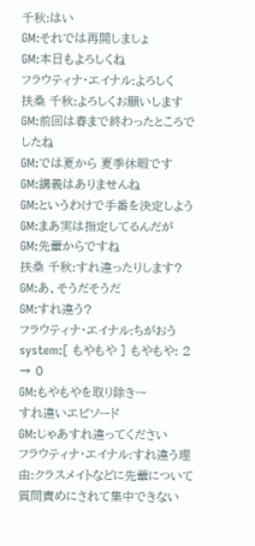千秋:はい
GM:それでは再開しましょ
GM:本日もよろしくね
フラウティナ・エイナル:よろしく
扶桑 千秋:よろしくお願いします
GM:前回は春まで終わったところでしたね
GM:では夏から 夏季休暇です
GM:講義はありませんね
GM:というわけで手番を決定しよう
GM:まあ実は指定してるんだが
GM:先輩からですね
扶桑 千秋:すれ違ったりします?
GM:あ、そうだそうだ
GM:すれ違う?
フラウティナ・エイナル:ちがおう
system:[ もやもや ] もやもや: 2 → 0
GM:もやもやを取り除きー
すれ違いエピソード
GM:じゃあすれ違ってください
フラウティナ・エイナル:すれ違う理由:クラスメイトなどに先輩について質問責めにされて集中できない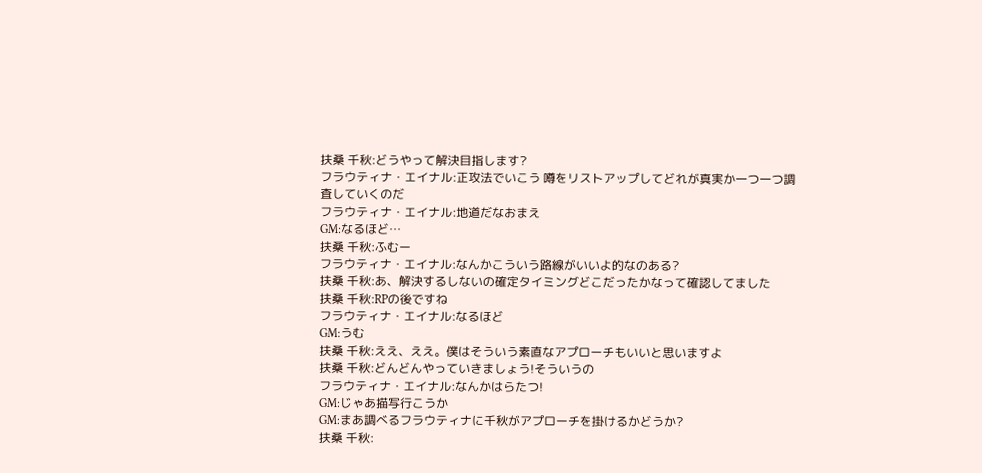扶桑 千秋:どうやって解決目指します?
フラウティナ・エイナル:正攻法でいこう 噂をリストアップしてどれが真実か一つ一つ調査していくのだ
フラウティナ・エイナル:地道だなおまえ
GM:なるほど…
扶桑 千秋:ふむー
フラウティナ・エイナル:なんかこういう路線がいいよ的なのある?
扶桑 千秋:あ、解決するしないの確定タイミングどこだったかなって確認してました
扶桑 千秋:RPの後ですね
フラウティナ・エイナル:なるほど
GM:うむ
扶桑 千秋:ええ、ええ。僕はそういう素直なアプローチもいいと思いますよ
扶桑 千秋:どんどんやっていきましょう!そういうの
フラウティナ・エイナル:なんかはらたつ!
GM:じゃあ描写行こうか
GM:まあ調べるフラウティナに千秋がアプローチを掛けるかどうか?
扶桑 千秋: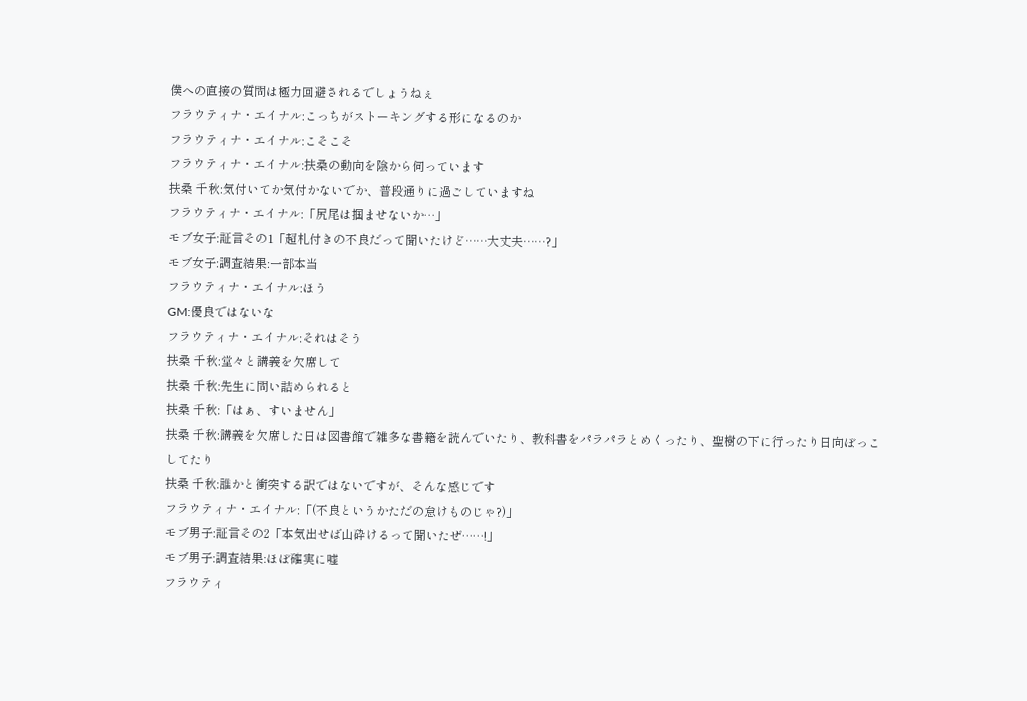僕への直接の質問は極力回避されるでしょうねぇ
フラウティナ・エイナル:こっちがストーキングする形になるのか
フラウティナ・エイナル:こそこそ
フラウティナ・エイナル:扶桑の動向を陰から伺っています
扶桑 千秋:気付いてか気付かないでか、普段通りに過ごしていますね
フラウティナ・エイナル:「尻尾は掴ませないか…」
モブ女子:証言その1「超札付きの不良だって聞いたけど……大丈夫……?」
モブ女子:調査結果:一部本当
フラウティナ・エイナル:ほう
GM:優良ではないな
フラウティナ・エイナル:それはそう
扶桑 千秋:堂々と講義を欠席して
扶桑 千秋:先生に問い詰められると
扶桑 千秋:「はぁ、すいません」
扶桑 千秋:講義を欠席した日は図書館で雑多な書籍を読んでいたり、教科書をパラパラとめくったり、聖樹の下に行ったり日向ぼっこしてたり
扶桑 千秋:誰かと衝突する訳ではないですが、そんな感じです
フラウティナ・エイナル:「(不良というかただの怠けものじゃ?)」
モブ男子:証言その2「本気出せば山砕けるって聞いたぜ……!」
モブ男子:調査結果:ほぼ確実に嘘
フラウティ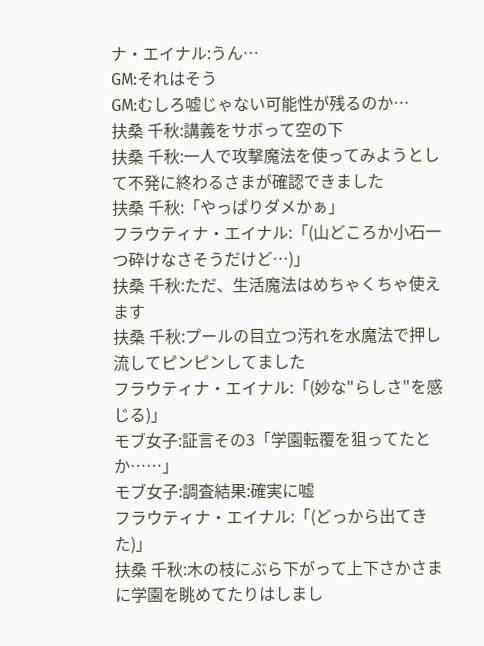ナ・エイナル:うん…
GM:それはそう
GM:むしろ嘘じゃない可能性が残るのか…
扶桑 千秋:講義をサボって空の下
扶桑 千秋:一人で攻撃魔法を使ってみようとして不発に終わるさまが確認できました
扶桑 千秋:「やっぱりダメかぁ」
フラウティナ・エイナル:「(山どころか小石一つ砕けなさそうだけど…)」
扶桑 千秋:ただ、生活魔法はめちゃくちゃ使えます
扶桑 千秋:プールの目立つ汚れを水魔法で押し流してピンピンしてました
フラウティナ・エイナル:「(妙な"らしさ"を感じる)」
モブ女子:証言その3「学園転覆を狙ってたとか……」
モブ女子:調査結果:確実に嘘
フラウティナ・エイナル:「(どっから出てきた)」
扶桑 千秋:木の枝にぶら下がって上下さかさまに学園を眺めてたりはしまし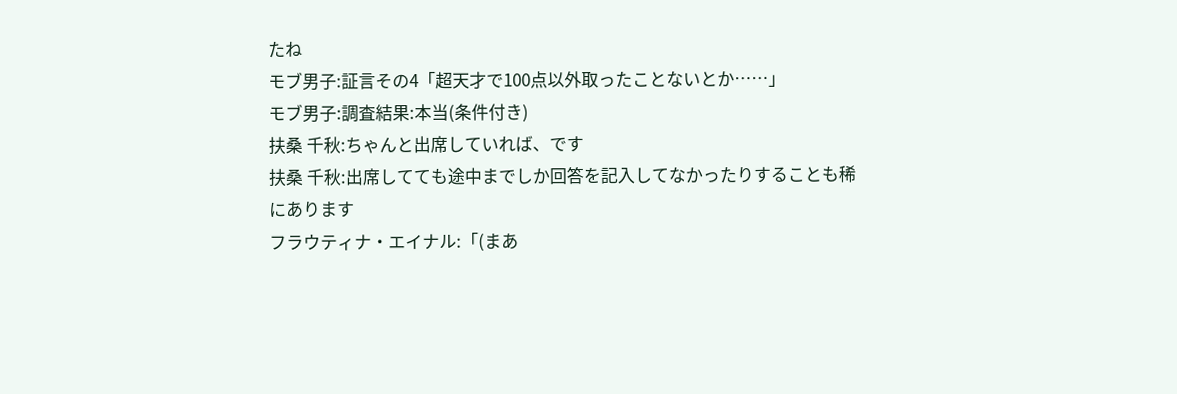たね
モブ男子:証言その4「超天才で100点以外取ったことないとか……」
モブ男子:調査結果:本当(条件付き)
扶桑 千秋:ちゃんと出席していれば、です
扶桑 千秋:出席してても途中までしか回答を記入してなかったりすることも稀にあります
フラウティナ・エイナル:「(まあ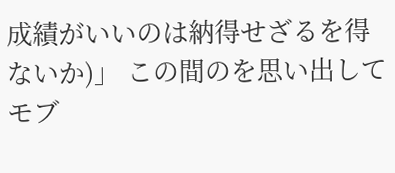成績がいいのは納得せざるを得ないか)」 この間のを思い出して
モブ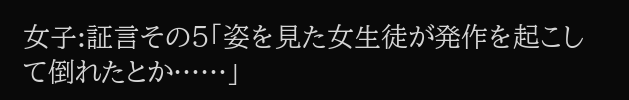女子:証言その5「姿を見た女生徒が発作を起こして倒れたとか……」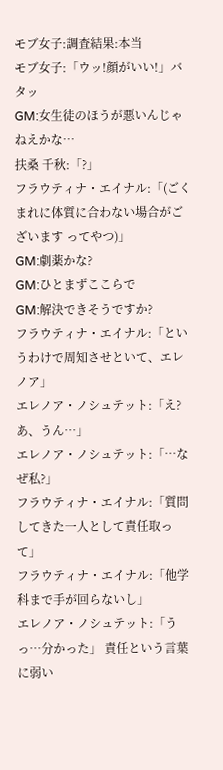モブ女子:調査結果:本当
モブ女子:「ウッ!顔がいい!」バタッ
GM:女生徒のほうが悪いんじゃねえかな…
扶桑 千秋:「?」
フラウティナ・エイナル:「(ごくまれに体質に合わない場合がございます ってやつ)」
GM:劇薬かな?
GM:ひとまずここらで
GM:解決できそうですか?
フラウティナ・エイナル:「というわけで周知させといて、エレノア」
エレノア・ノシュテット:「え?あ、うん…」
エレノア・ノシュテット:「…なぜ私?」
フラウティナ・エイナル:「質問してきた一人として責任取って」
フラウティナ・エイナル:「他学科まで手が回らないし」
エレノア・ノシュテット:「うっ…分かった」 責任という言葉に弱い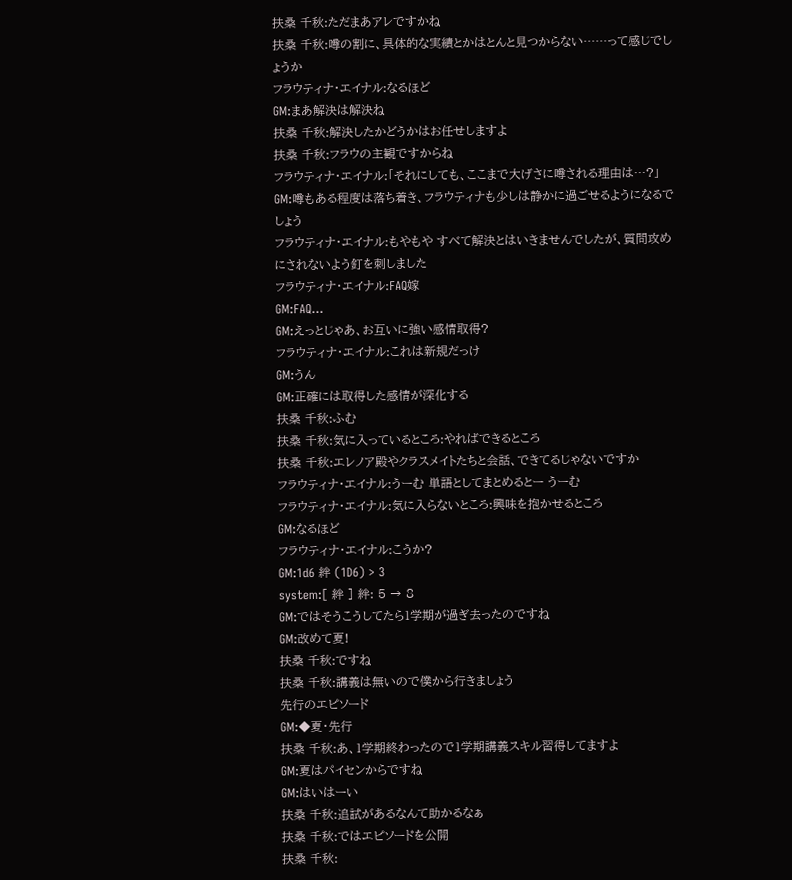扶桑 千秋:ただまあアレですかね
扶桑 千秋:噂の割に、具体的な実績とかはとんと見つからない……って感じでしょうか
フラウティナ・エイナル:なるほど
GM:まあ解決は解決ね
扶桑 千秋:解決したかどうかはお任せしますよ
扶桑 千秋:フラウの主観ですからね
フラウティナ・エイナル:「それにしても、ここまで大げさに噂される理由は…?」
GM:噂もある程度は落ち着き、フラウティナも少しは静かに過ごせるようになるでしょう
フラウティナ・エイナル:もやもや すべて解決とはいきませんでしたが、質問攻めにされないよう釘を刺しました
フラウティナ・エイナル:FAQ嫁
GM:FAQ…
GM:えっとじゃあ、お互いに強い感情取得?
フラウティナ・エイナル:これは新規だっけ
GM:うん
GM:正確には取得した感情が深化する
扶桑 千秋:ふむ
扶桑 千秋:気に入っているところ:やればできるところ
扶桑 千秋:エレノア殿やクラスメイトたちと会話、できてるじゃないですか
フラウティナ・エイナル:うーむ 単語としてまとめるとー うーむ
フラウティナ・エイナル:気に入らないところ:興味を抱かせるところ
GM:なるほど
フラウティナ・エイナル:こうか?
GM:1d6 絆 (1D6) > 3
system:[ 絆 ] 絆: 5 → 8
GM:ではそうこうしてたら1学期が過ぎ去ったのですね
GM:改めて夏!
扶桑 千秋:ですね
扶桑 千秋:講義は無いので僕から行きましょう
先行のエピソード
GM:◆夏・先行
扶桑 千秋:あ、1学期終わったので1学期講義スキル習得してますよ
GM:夏はパイセンからですね
GM:はいはーい
扶桑 千秋:追試があるなんて助かるなぁ
扶桑 千秋:ではエピソードを公開
扶桑 千秋: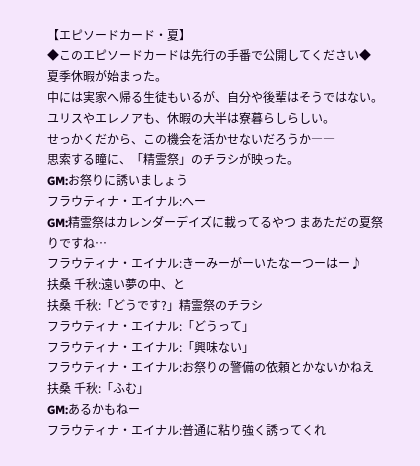【エピソードカード・夏】
◆このエピソードカードは先行の手番で公開してください◆
夏季休暇が始まった。
中には実家へ帰る生徒もいるが、自分や後輩はそうではない。
ユリスやエレノアも、休暇の大半は寮暮らしらしい。
せっかくだから、この機会を活かせないだろうか――
思索する瞳に、「精霊祭」のチラシが映った。
GM:お祭りに誘いましょう
フラウティナ・エイナル:へー
GM:精霊祭はカレンダーデイズに載ってるやつ まあただの夏祭りですね…
フラウティナ・エイナル:きーみーがーいたなーつーはー♪
扶桑 千秋:遠い夢の中、と
扶桑 千秋:「どうです?」精霊祭のチラシ
フラウティナ・エイナル:「どうって」
フラウティナ・エイナル:「興味ない」
フラウティナ・エイナル:お祭りの警備の依頼とかないかねえ
扶桑 千秋:「ふむ」
GM:あるかもねー
フラウティナ・エイナル:普通に粘り強く誘ってくれ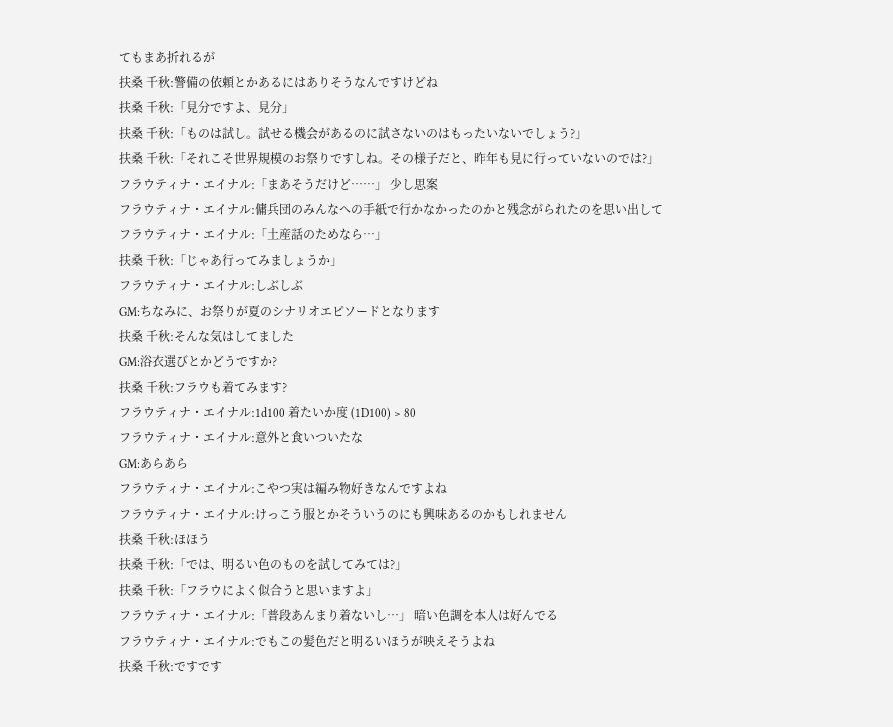てもまあ折れるが
扶桑 千秋:警備の依頼とかあるにはありそうなんですけどね
扶桑 千秋:「見分ですよ、見分」
扶桑 千秋:「ものは試し。試せる機会があるのに試さないのはもったいないでしょう?」
扶桑 千秋:「それこそ世界規模のお祭りですしね。その様子だと、昨年も見に行っていないのでは?」
フラウティナ・エイナル:「まあそうだけど……」 少し思案
フラウティナ・エイナル:傭兵団のみんなへの手紙で行かなかったのかと残念がられたのを思い出して
フラウティナ・エイナル:「土産話のためなら…」
扶桑 千秋:「じゃあ行ってみましょうか」
フラウティナ・エイナル:しぶしぶ
GM:ちなみに、お祭りが夏のシナリオエピソードとなります
扶桑 千秋:そんな気はしてました
GM:浴衣選びとかどうですか?
扶桑 千秋:フラウも着てみます?
フラウティナ・エイナル:1d100 着たいか度 (1D100) > 80
フラウティナ・エイナル:意外と食いついたな
GM:あらあら
フラウティナ・エイナル:こやつ実は編み物好きなんですよね
フラウティナ・エイナル:けっこう服とかそういうのにも興味あるのかもしれません
扶桑 千秋:ほほう
扶桑 千秋:「では、明るい色のものを試してみては?」
扶桑 千秋:「フラウによく似合うと思いますよ」
フラウティナ・エイナル:「普段あんまり着ないし…」 暗い色調を本人は好んでる
フラウティナ・エイナル:でもこの髪色だと明るいほうが映えそうよね
扶桑 千秋:ですです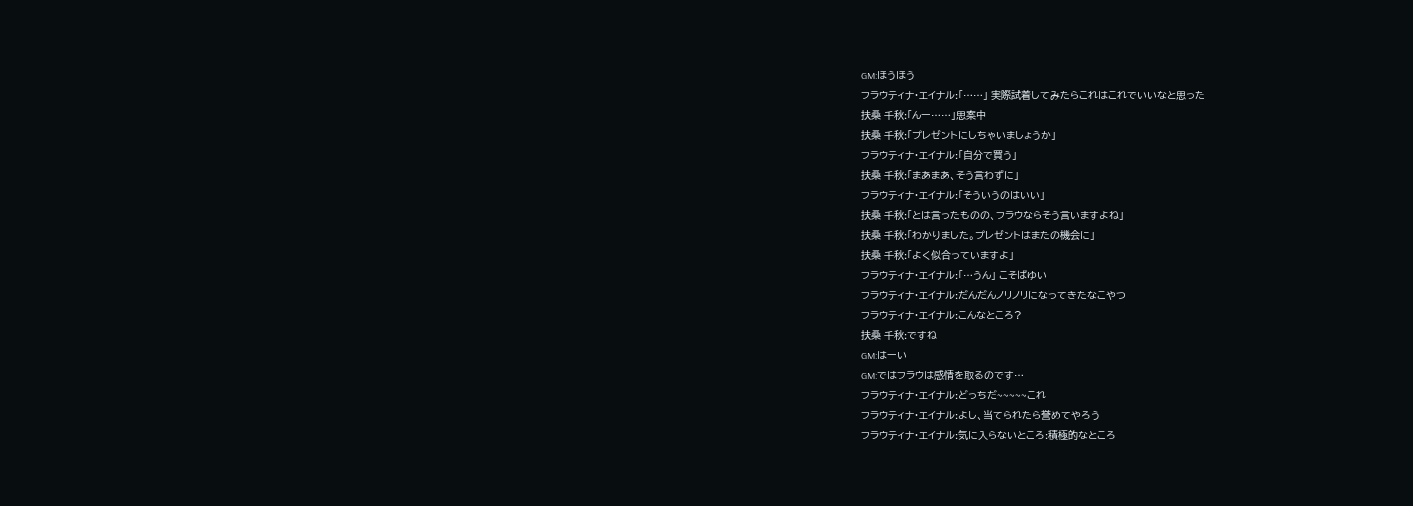GM:ほうほう
フラウティナ・エイナル:「……」 実際試着してみたらこれはこれでいいなと思った
扶桑 千秋:「んー……」思案中
扶桑 千秋:「プレゼントにしちゃいましょうか」
フラウティナ・エイナル:「自分で買う」
扶桑 千秋:「まあまあ、そう言わずに」
フラウティナ・エイナル:「そういうのはいい」
扶桑 千秋:「とは言ったものの、フラウならそう言いますよね」
扶桑 千秋:「わかりました。プレゼントはまたの機会に」
扶桑 千秋:「よく似合っていますよ」
フラウティナ・エイナル:「…うん」 こそばゆい
フラウティナ・エイナル:だんだんノリノリになってきたなこやつ
フラウティナ・エイナル:こんなところ?
扶桑 千秋:ですね
GM:はーい
GM:ではフラウは感情を取るのです…
フラウティナ・エイナル:どっちだ~~~~~これ
フラウティナ・エイナル:よし、当てられたら誉めてやろう
フラウティナ・エイナル:気に入らないところ:積極的なところ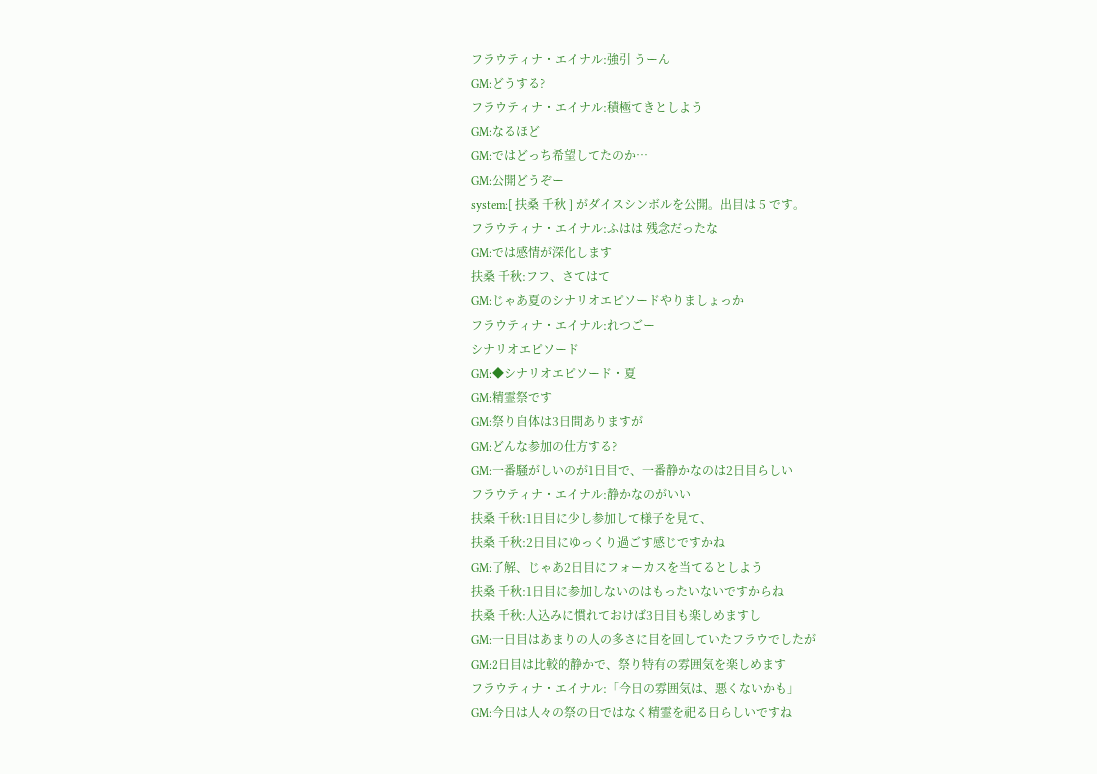フラウティナ・エイナル:強引 うーん
GM:どうする?
フラウティナ・エイナル:積極てきとしよう
GM:なるほど
GM:ではどっち希望してたのか…
GM:公開どうぞー
system:[ 扶桑 千秋 ] がダイスシンボルを公開。出目は 5 です。
フラウティナ・エイナル:ふはは 残念だったな
GM:では感情が深化します
扶桑 千秋:フフ、さてはて
GM:じゃあ夏のシナリオエピソードやりましょっか
フラウティナ・エイナル:れつごー
シナリオエピソード
GM:◆シナリオエピソード・夏
GM:精霊祭です
GM:祭り自体は3日間ありますが
GM:どんな参加の仕方する?
GM:一番騒がしいのが1日目で、一番静かなのは2日目らしい
フラウティナ・エイナル:静かなのがいい
扶桑 千秋:1日目に少し参加して様子を見て、
扶桑 千秋:2日目にゆっくり過ごす感じですかね
GM:了解、じゃあ2日目にフォーカスを当てるとしよう
扶桑 千秋:1日目に参加しないのはもったいないですからね
扶桑 千秋:人込みに慣れておけば3日目も楽しめますし
GM:一日目はあまりの人の多さに目を回していたフラウでしたが
GM:2日目は比較的静かで、祭り特有の雰囲気を楽しめます
フラウティナ・エイナル:「今日の雰囲気は、悪くないかも」
GM:今日は人々の祭の日ではなく精霊を祀る日らしいですね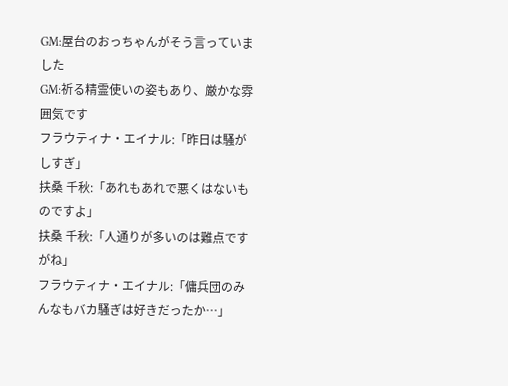GM:屋台のおっちゃんがそう言っていました
GM:祈る精霊使いの姿もあり、厳かな雰囲気です
フラウティナ・エイナル:「昨日は騒がしすぎ」
扶桑 千秋:「あれもあれで悪くはないものですよ」
扶桑 千秋:「人通りが多いのは難点ですがね」
フラウティナ・エイナル:「傭兵団のみんなもバカ騒ぎは好きだったか…」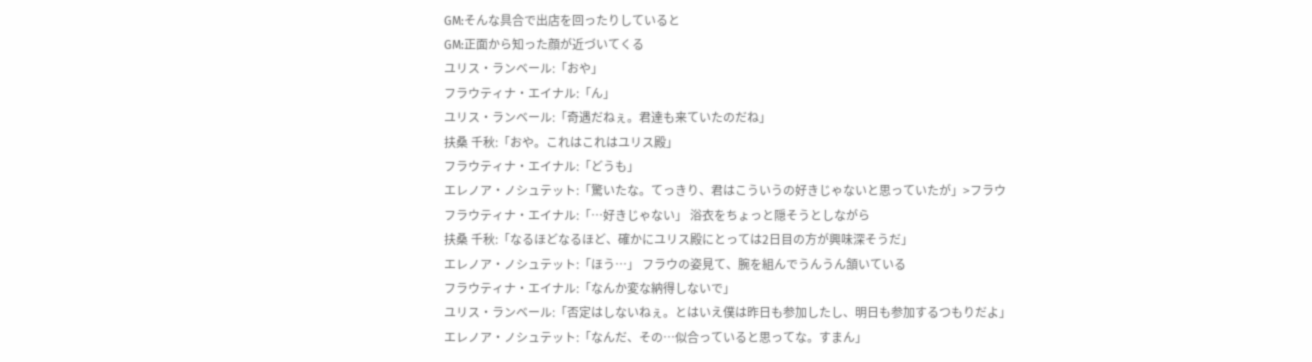GM:そんな具合で出店を回ったりしていると
GM:正面から知った顔が近づいてくる
ユリス・ランベール:「おや」
フラウティナ・エイナル:「ん」
ユリス・ランベール:「奇遇だねぇ。君達も来ていたのだね」
扶桑 千秋:「おや。これはこれはユリス殿」
フラウティナ・エイナル:「どうも」
エレノア・ノシュテット:「驚いたな。てっきり、君はこういうの好きじゃないと思っていたが」>フラウ
フラウティナ・エイナル:「…好きじゃない」 浴衣をちょっと隠そうとしながら
扶桑 千秋:「なるほどなるほど、確かにユリス殿にとっては2日目の方が興味深そうだ」
エレノア・ノシュテット:「ほう…」 フラウの姿見て、腕を組んでうんうん頷いている
フラウティナ・エイナル:「なんか変な納得しないで」
ユリス・ランベール:「否定はしないねぇ。とはいえ僕は昨日も参加したし、明日も参加するつもりだよ」
エレノア・ノシュテット:「なんだ、その…似合っていると思ってな。すまん」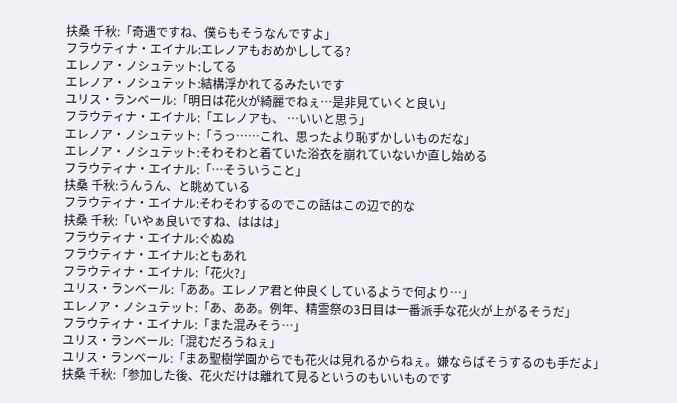扶桑 千秋:「奇遇ですね、僕らもそうなんですよ」
フラウティナ・エイナル:エレノアもおめかししてる?
エレノア・ノシュテット:してる
エレノア・ノシュテット:結構浮かれてるみたいです
ユリス・ランベール:「明日は花火が綺麗でねぇ…是非見ていくと良い」
フラウティナ・エイナル:「エレノアも、 …いいと思う」
エレノア・ノシュテット:「うっ……これ、思ったより恥ずかしいものだな」
エレノア・ノシュテット:そわそわと着ていた浴衣を崩れていないか直し始める
フラウティナ・エイナル:「…そういうこと」
扶桑 千秋:うんうん、と眺めている
フラウティナ・エイナル:そわそわするのでこの話はこの辺で的な
扶桑 千秋:「いやぁ良いですね、ははは」
フラウティナ・エイナル:ぐぬぬ
フラウティナ・エイナル:ともあれ
フラウティナ・エイナル:「花火?」
ユリス・ランベール:「ああ。エレノア君と仲良くしているようで何より…」
エレノア・ノシュテット:「あ、ああ。例年、精霊祭の3日目は一番派手な花火が上がるそうだ」
フラウティナ・エイナル:「また混みそう…」
ユリス・ランベール:「混むだろうねぇ」
ユリス・ランベール:「まあ聖樹学園からでも花火は見れるからねぇ。嫌ならばそうするのも手だよ」
扶桑 千秋:「参加した後、花火だけは離れて見るというのもいいものです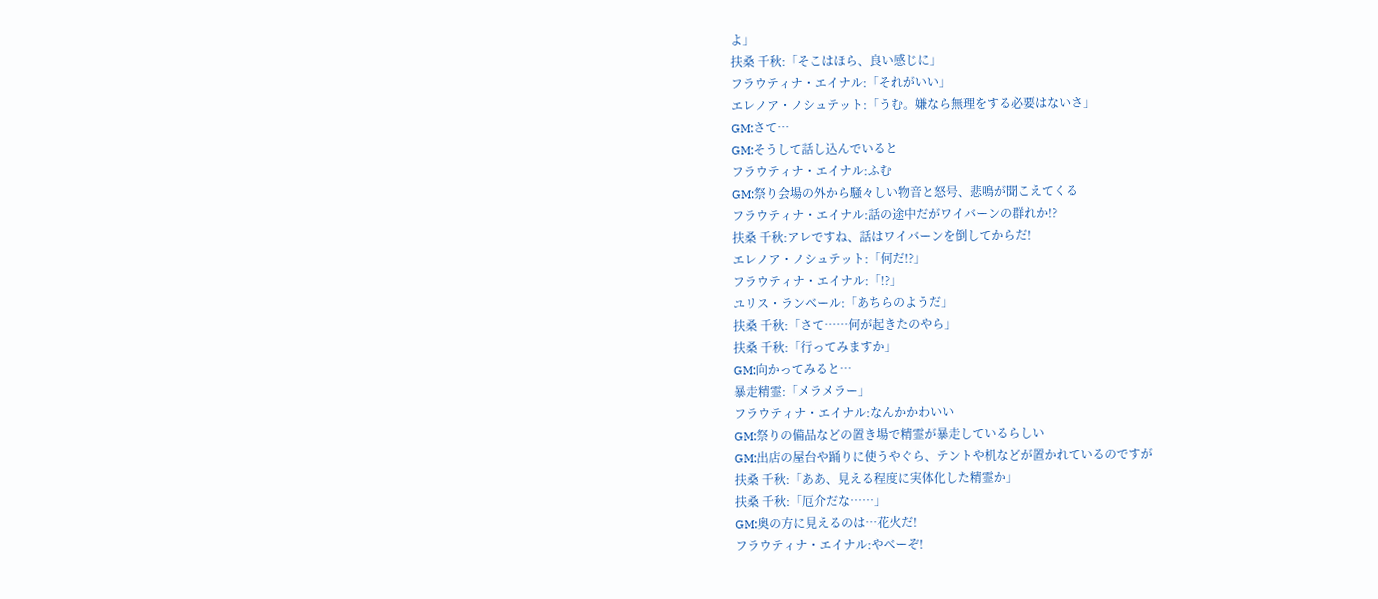よ」
扶桑 千秋:「そこはほら、良い感じに」
フラウティナ・エイナル:「それがいい」
エレノア・ノシュテット:「うむ。嫌なら無理をする必要はないさ」
GM:さて…
GM:そうして話し込んでいると
フラウティナ・エイナル:ふむ
GM:祭り会場の外から騒々しい物音と怒号、悲鳴が聞こえてくる
フラウティナ・エイナル:話の途中だがワイバーンの群れか!?
扶桑 千秋:アレですね、話はワイバーンを倒してからだ!
エレノア・ノシュテット:「何だ!?」
フラウティナ・エイナル:「!?」
ユリス・ランベール:「あちらのようだ」
扶桑 千秋:「さて……何が起きたのやら」
扶桑 千秋:「行ってみますか」
GM:向かってみると…
暴走精霊:「メラメラー」
フラウティナ・エイナル:なんかかわいい
GM:祭りの備品などの置き場で精霊が暴走しているらしい
GM:出店の屋台や踊りに使うやぐら、テントや机などが置かれているのですが
扶桑 千秋:「ああ、見える程度に実体化した精霊か」
扶桑 千秋:「厄介だな……」
GM:奥の方に見えるのは…花火だ!
フラウティナ・エイナル:やべーぞ!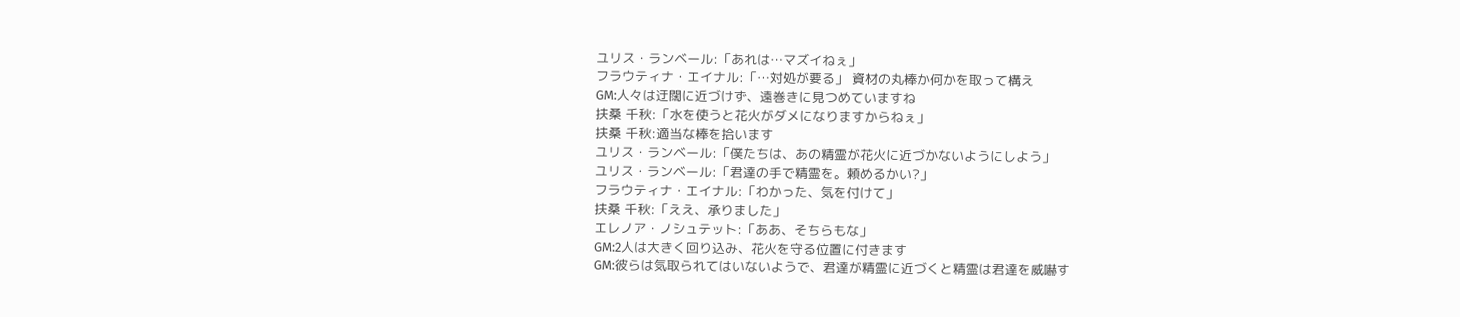ユリス・ランベール:「あれは…マズイねぇ」
フラウティナ・エイナル:「…対処が要る」 資材の丸棒か何かを取って構え
GM:人々は迂闊に近づけず、遠巻きに見つめていますね
扶桑 千秋:「水を使うと花火がダメになりますからねぇ」
扶桑 千秋:適当な棒を拾います
ユリス・ランベール:「僕たちは、あの精霊が花火に近づかないようにしよう」
ユリス・ランベール:「君達の手で精霊を。頼めるかい?」
フラウティナ・エイナル:「わかった、気を付けて」
扶桑 千秋:「ええ、承りました」
エレノア・ノシュテット:「ああ、そちらもな」
GM:2人は大きく回り込み、花火を守る位置に付きます
GM:彼らは気取られてはいないようで、君達が精霊に近づくと精霊は君達を威嚇す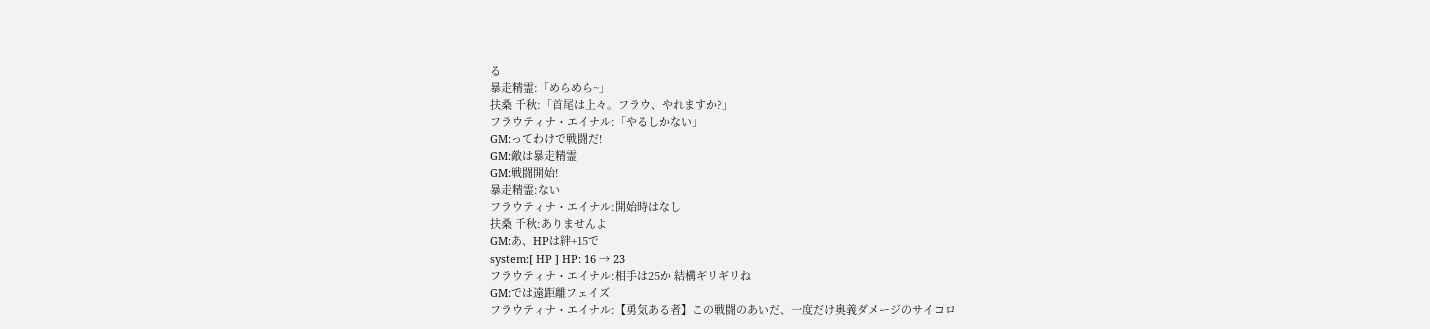る
暴走精霊:「めらめら~」
扶桑 千秋:「首尾は上々。フラウ、やれますか?」
フラウティナ・エイナル:「やるしかない」
GM:ってわけで戦闘だ!
GM:敵は暴走精霊
GM:戦闘開始!
暴走精霊:ない
フラウティナ・エイナル:開始時はなし
扶桑 千秋:ありませんよ
GM:あ、HPは絆+15で
system:[ HP ] HP: 16 → 23
フラウティナ・エイナル:相手は25か 結構ギリギリね
GM:では遠距離フェイズ
フラウティナ・エイナル:【勇気ある者】この戦闘のあいだ、一度だけ奥義ダメージのサイコロ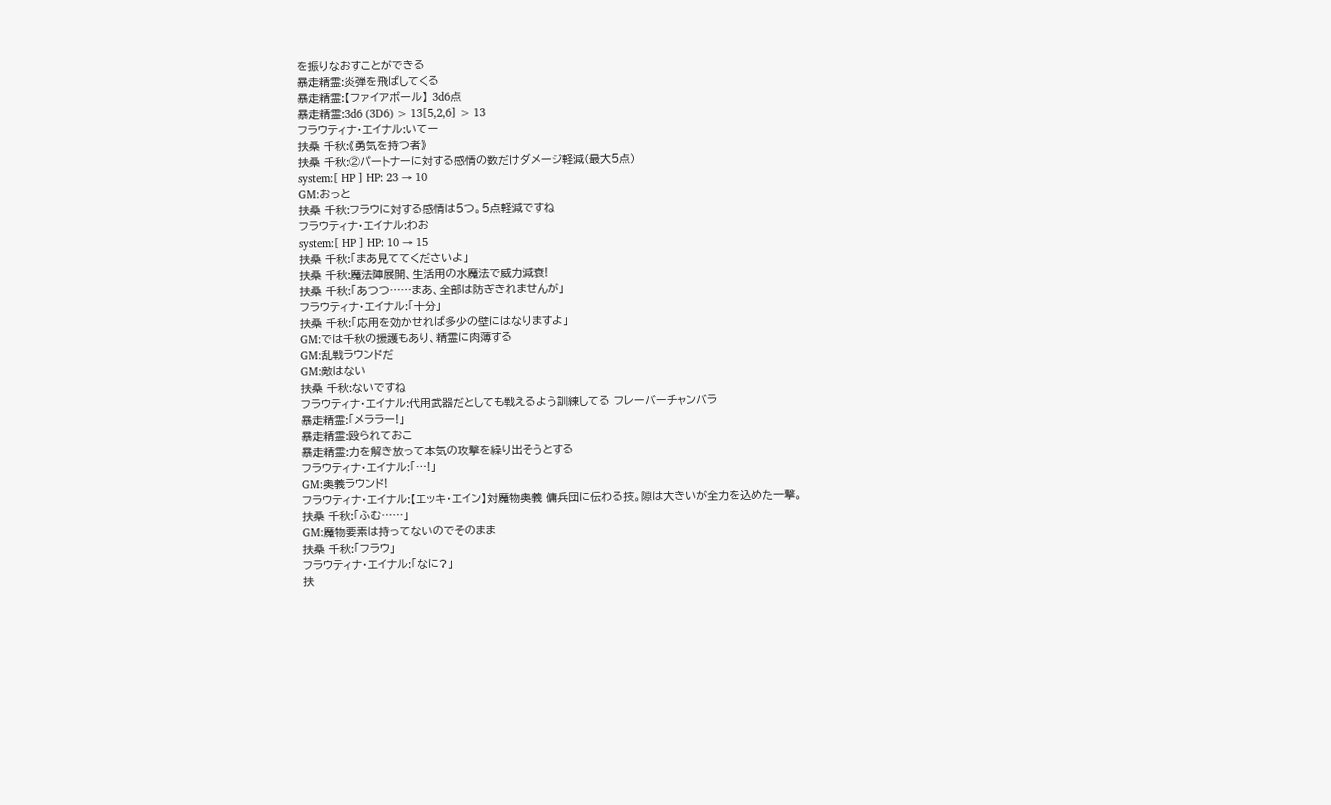を振りなおすことができる
暴走精霊:炎弾を飛ばしてくる
暴走精霊:【ファイアボール】 3d6点
暴走精霊:3d6 (3D6) > 13[5,2,6] > 13
フラウティナ・エイナル:いてー
扶桑 千秋:《勇気を持つ者》
扶桑 千秋:②パートナーに対する感情の数だけダメージ軽減(最大5点)
system:[ HP ] HP: 23 → 10
GM:おっと
扶桑 千秋:フラウに対する感情は5つ。5点軽減ですね
フラウティナ・エイナル:わお
system:[ HP ] HP: 10 → 15
扶桑 千秋:「まあ見ててくださいよ」
扶桑 千秋:魔法陣展開、生活用の水魔法で威力減衰!
扶桑 千秋:「あつつ……まあ、全部は防ぎきれませんが」
フラウティナ・エイナル:「十分」
扶桑 千秋:「応用を効かせれば多少の壁にはなりますよ」
GM:では千秋の援護もあり、精霊に肉薄する
GM:乱戦ラウンドだ
GM:敵はない
扶桑 千秋:ないですね
フラウティナ・エイナル:代用武器だとしても戦えるよう訓練してる フレーバーチャンバラ
暴走精霊:「メララー!」
暴走精霊:殴られておこ
暴走精霊:力を解き放って本気の攻撃を繰り出そうとする
フラウティナ・エイナル:「…!」
GM:奥義ラウンド!
フラウティナ・エイナル:【エッキ・エイン】対魔物奥義 傭兵団に伝わる技。隙は大きいが全力を込めた一撃。
扶桑 千秋:「ふむ……」
GM:魔物要素は持ってないのでそのまま
扶桑 千秋:「フラウ」
フラウティナ・エイナル:「なに?」
扶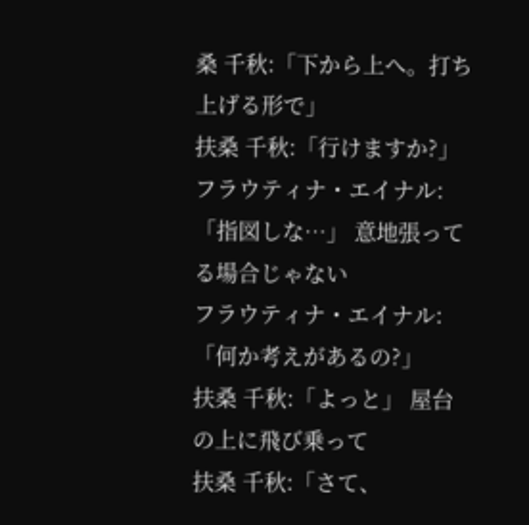桑 千秋:「下から上へ。打ち上げる形で」
扶桑 千秋:「行けますか?」
フラウティナ・エイナル:「指図しな…」 意地張ってる場合じゃない
フラウティナ・エイナル:「何か考えがあるの?」
扶桑 千秋:「よっと」 屋台の上に飛び乗って
扶桑 千秋:「さて、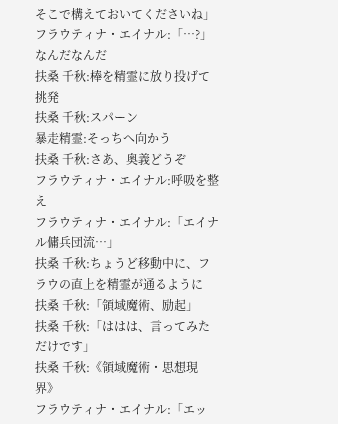そこで構えておいてくださいね」
フラウティナ・エイナル:「…?」 なんだなんだ
扶桑 千秋:棒を精霊に放り投げて挑発
扶桑 千秋:スパーン
暴走精霊:そっちへ向かう
扶桑 千秋:さあ、奥義どうぞ
フラウティナ・エイナル:呼吸を整え
フラウティナ・エイナル:「エイナル傭兵団流…」
扶桑 千秋:ちょうど移動中に、フラウの直上を精霊が通るように
扶桑 千秋:「領域魔術、励起」
扶桑 千秋:「ははは、言ってみただけです」
扶桑 千秋:《領域魔術・思想現界》
フラウティナ・エイナル:「エッ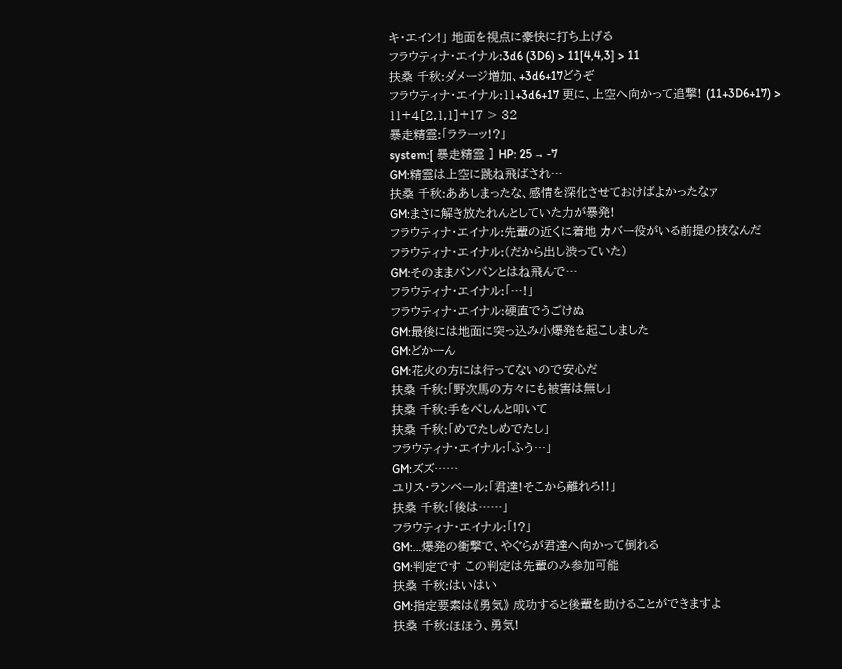キ・エイン!」 地面を視点に豪快に打ち上げる
フラウティナ・エイナル:3d6 (3D6) > 11[4,4,3] > 11
扶桑 千秋:ダメージ増加、+3d6+17どうぞ
フラウティナ・エイナル:11+3d6+17 更に、上空へ向かって追撃! (11+3D6+17) > 11+4[2,1,1]+17 > 32
暴走精霊:「ララーッ!?」
system:[ 暴走精霊 ] HP: 25 → -7
GM:精霊は上空に跳ね飛ばされ…
扶桑 千秋:ああしまったな、感情を深化させておけばよかったなァ
GM:まさに解き放たれんとしていた力が暴発!
フラウティナ・エイナル:先輩の近くに着地 カバー役がいる前提の技なんだ
フラウティナ・エイナル:(だから出し渋っていた)
GM:そのままバンバンとはね飛んで…
フラウティナ・エイナル:「…!」
フラウティナ・エイナル:硬直でうごけぬ
GM:最後には地面に突っ込み小爆発を起こしました
GM:どかーん
GM:花火の方には行ってないので安心だ
扶桑 千秋:「野次馬の方々にも被害は無し」
扶桑 千秋:手をぺしんと叩いて
扶桑 千秋:「めでたしめでたし」
フラウティナ・エイナル:「ふう…」
GM:ズズ……
ユリス・ランベール:「君達!そこから離れろ!!」
扶桑 千秋:「後は……」
フラウティナ・エイナル:「!?」
GM:…爆発の衝撃で、やぐらが君達へ向かって倒れる
GM:判定です この判定は先輩のみ参加可能
扶桑 千秋:はいはい
GM:指定要素は《勇気》 成功すると後輩を助けることができますよ
扶桑 千秋:ほほう、勇気!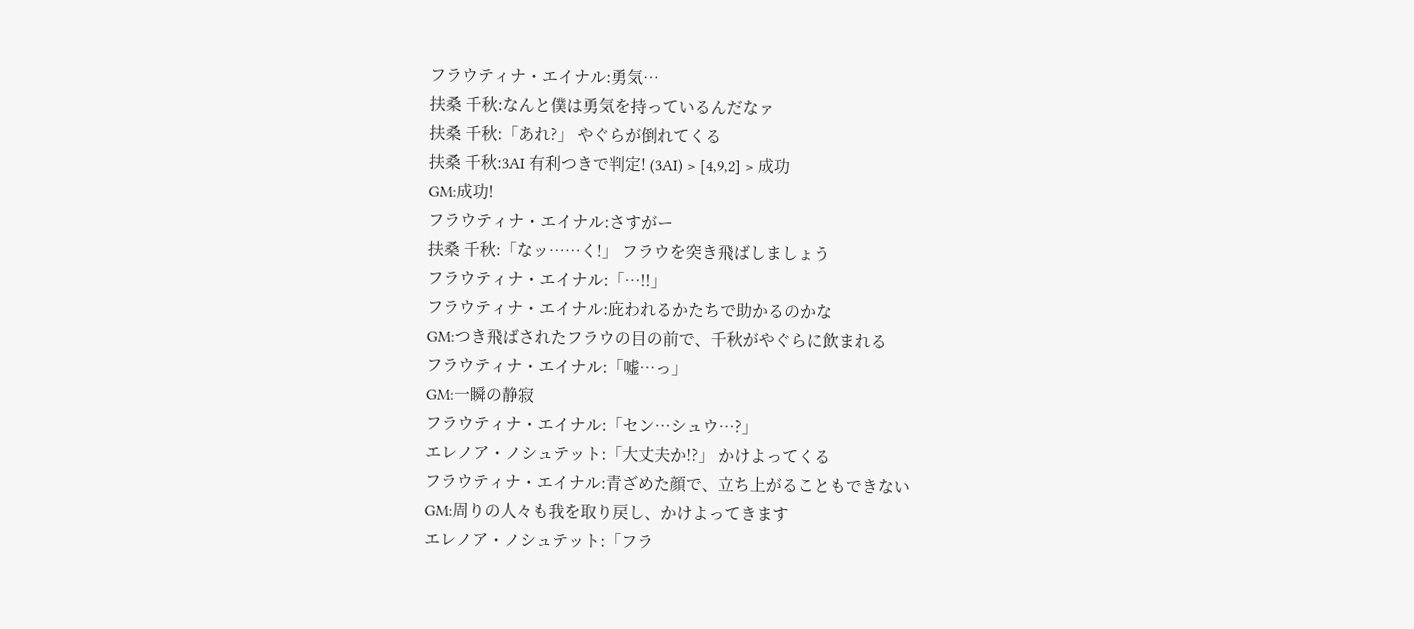フラウティナ・エイナル:勇気…
扶桑 千秋:なんと僕は勇気を持っているんだなァ
扶桑 千秋:「あれ?」 やぐらが倒れてくる
扶桑 千秋:3AI 有利つきで判定! (3AI) > [4,9,2] > 成功
GM:成功!
フラウティナ・エイナル:さすがー
扶桑 千秋:「なッ……く!」 フラウを突き飛ばしましょう
フラウティナ・エイナル:「…!!」
フラウティナ・エイナル:庇われるかたちで助かるのかな
GM:つき飛ばされたフラウの目の前で、千秋がやぐらに飲まれる
フラウティナ・エイナル:「嘘…っ」
GM:一瞬の静寂
フラウティナ・エイナル:「セン…シュウ…?」
エレノア・ノシュテット:「大丈夫か!?」 かけよってくる
フラウティナ・エイナル:青ざめた顔で、立ち上がることもできない
GM:周りの人々も我を取り戻し、かけよってきます
エレノア・ノシュテット:「フラ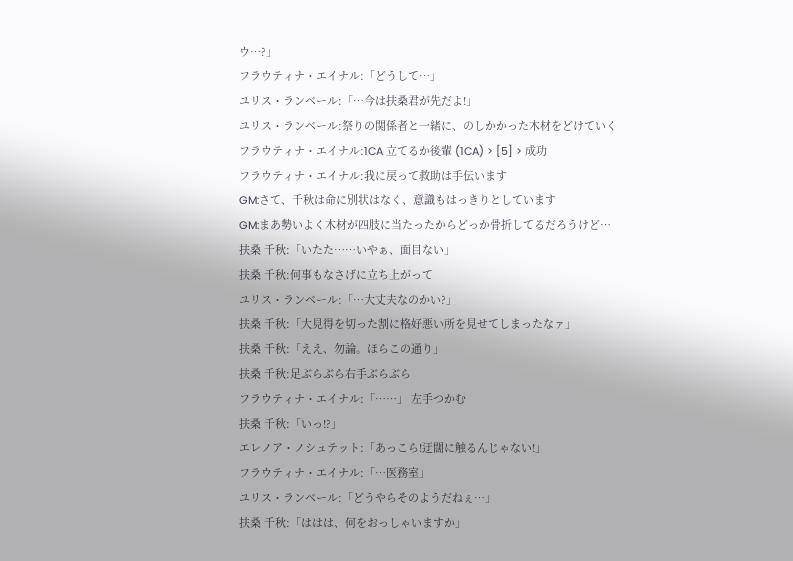ウ…?」
フラウティナ・エイナル:「どうして…」
ユリス・ランベール:「…今は扶桑君が先だよ!」
ユリス・ランベール:祭りの関係者と一緒に、のしかかった木材をどけていく
フラウティナ・エイナル:1CA 立てるか後輩 (1CA) > [5] > 成功
フラウティナ・エイナル:我に戻って救助は手伝います
GM:さて、千秋は命に別状はなく、意識もはっきりとしています
GM:まあ勢いよく木材が四肢に当たったからどっか骨折してるだろうけど…
扶桑 千秋:「いたた……いやぁ、面目ない」
扶桑 千秋:何事もなさげに立ち上がって
ユリス・ランベール:「…大丈夫なのかい?」
扶桑 千秋:「大見得を切った割に格好悪い所を見せてしまったなァ」
扶桑 千秋:「ええ、勿論。ほらこの通り」
扶桑 千秋:足ぶらぶら右手ぶらぶら
フラウティナ・エイナル:「……」 左手つかむ
扶桑 千秋:「いっ!?」
エレノア・ノシュテット:「あっこら!迂闊に触るんじゃない!」
フラウティナ・エイナル:「…医務室」
ユリス・ランベール:「どうやらそのようだねぇ…」
扶桑 千秋:「ははは、何をおっしゃいますか」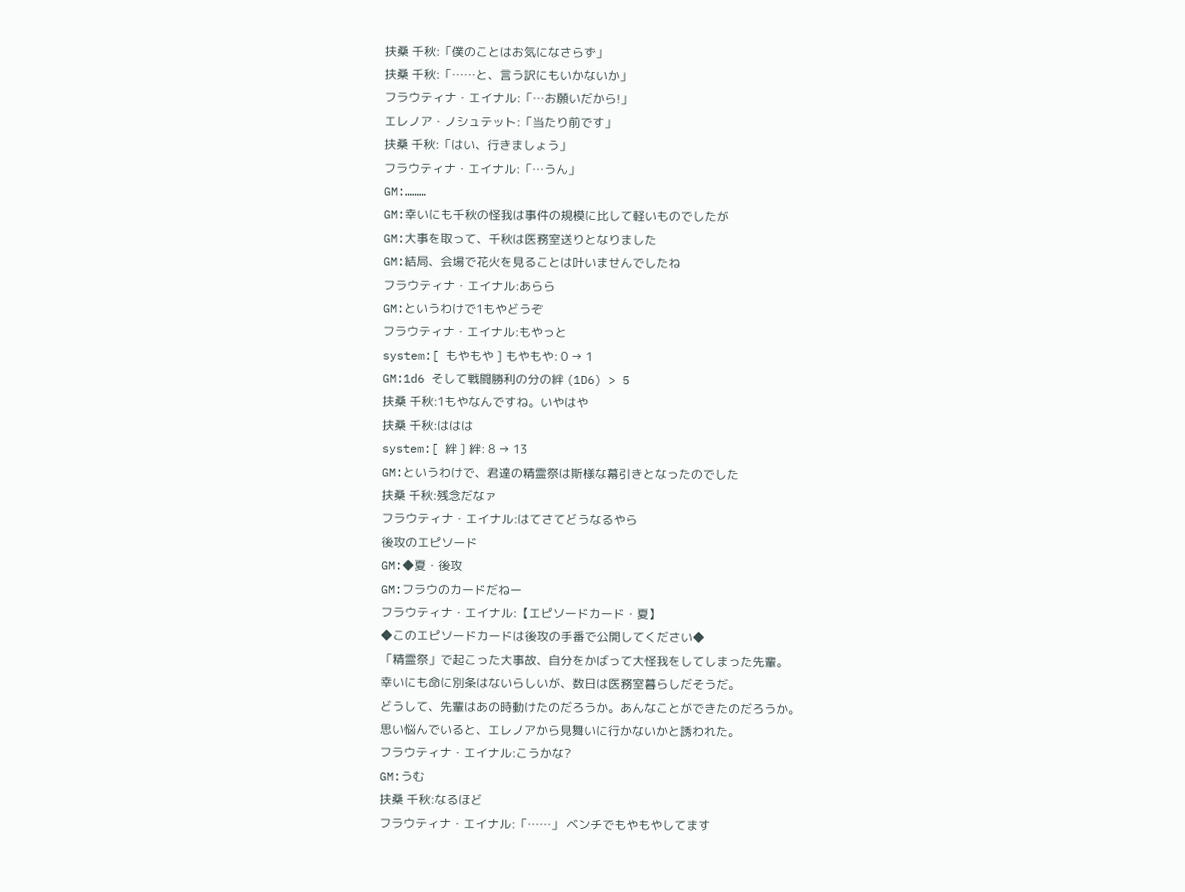扶桑 千秋:「僕のことはお気になさらず」
扶桑 千秋:「……と、言う訳にもいかないか」
フラウティナ・エイナル:「…お願いだから!」
エレノア・ノシュテット:「当たり前です」
扶桑 千秋:「はい、行きましょう」
フラウティナ・エイナル:「…うん」
GM:………
GM:幸いにも千秋の怪我は事件の規模に比して軽いものでしたが
GM:大事を取って、千秋は医務室送りとなりました
GM:結局、会場で花火を見ることは叶いませんでしたね
フラウティナ・エイナル:あらら
GM:というわけで1もやどうぞ
フラウティナ・エイナル:もやっと
system:[ もやもや ] もやもや: 0 → 1
GM:1d6 そして戦闘勝利の分の絆 (1D6) > 5
扶桑 千秋:1もやなんですね。いやはや
扶桑 千秋:ははは
system:[ 絆 ] 絆: 8 → 13
GM:というわけで、君達の精霊祭は斯様な幕引きとなったのでした
扶桑 千秋:残念だなァ
フラウティナ・エイナル:はてさてどうなるやら
後攻のエピソード
GM:◆夏・後攻
GM:フラウのカードだねー
フラウティナ・エイナル:【エピソードカード・夏】
◆このエピソードカードは後攻の手番で公開してください◆
「精霊祭」で起こった大事故、自分をかばって大怪我をしてしまった先輩。
幸いにも命に別条はないらしいが、数日は医務室暮らしだそうだ。
どうして、先輩はあの時動けたのだろうか。あんなことができたのだろうか。
思い悩んでいると、エレノアから見舞いに行かないかと誘われた。
フラウティナ・エイナル:こうかな?
GM:うむ
扶桑 千秋:なるほど
フラウティナ・エイナル:「……」 ベンチでもやもやしてます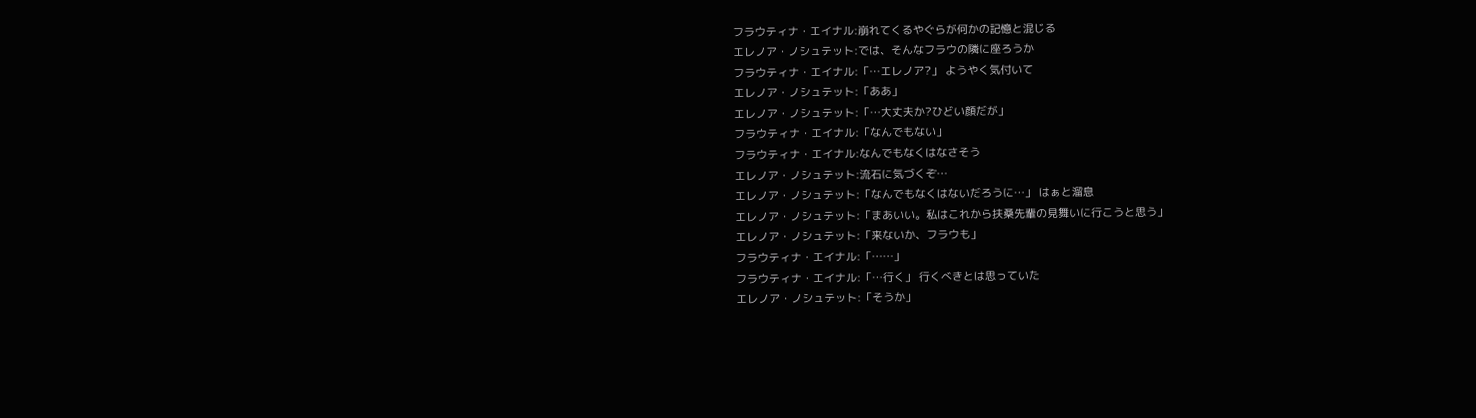フラウティナ・エイナル:崩れてくるやぐらが何かの記憶と混じる
エレノア・ノシュテット:では、そんなフラウの隣に座ろうか
フラウティナ・エイナル:「…エレノア?」 ようやく気付いて
エレノア・ノシュテット:「ああ」
エレノア・ノシュテット:「…大丈夫か?ひどい顔だが」
フラウティナ・エイナル:「なんでもない」
フラウティナ・エイナル:なんでもなくはなさそう
エレノア・ノシュテット:流石に気づくぞ…
エレノア・ノシュテット:「なんでもなくはないだろうに…」 はぁと溜息
エレノア・ノシュテット:「まあいい。私はこれから扶桑先輩の見舞いに行こうと思う」
エレノア・ノシュテット:「来ないか、フラウも」
フラウティナ・エイナル:「……」
フラウティナ・エイナル:「…行く」 行くべきとは思っていた
エレノア・ノシュテット:「そうか」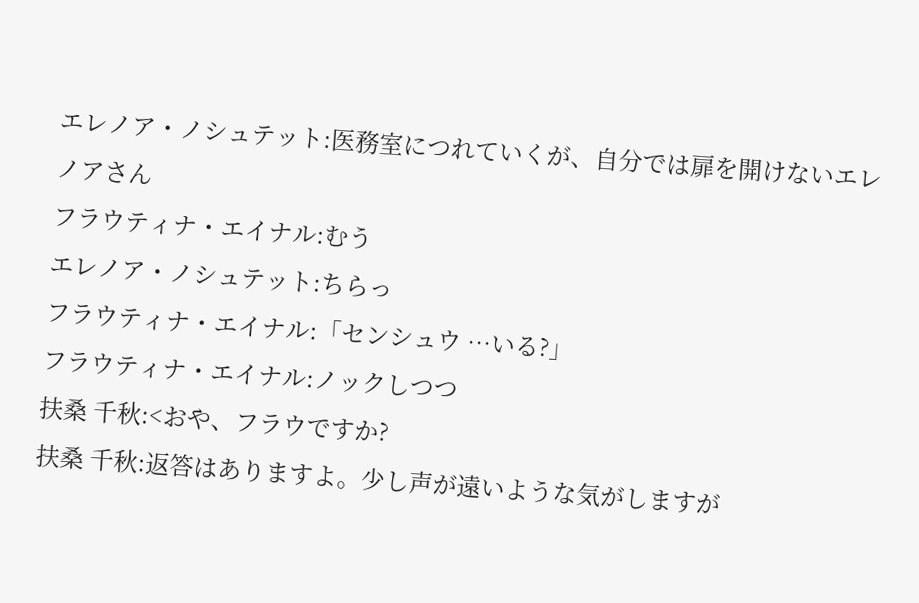エレノア・ノシュテット:医務室につれていくが、自分では扉を開けないエレノアさん
フラウティナ・エイナル:むう
エレノア・ノシュテット:ちらっ
フラウティナ・エイナル:「センシュウ …いる?」
フラウティナ・エイナル:ノックしつつ
扶桑 千秋:<おや、フラウですか?
扶桑 千秋:返答はありますよ。少し声が遠いような気がしますが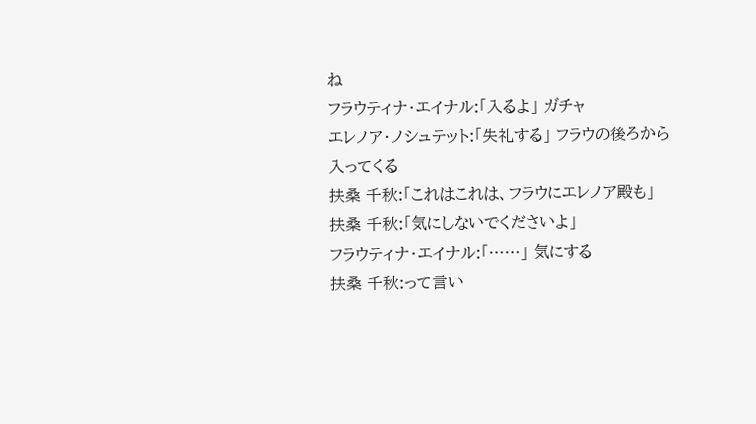ね
フラウティナ・エイナル:「入るよ」 ガチャ
エレノア・ノシュテット:「失礼する」 フラウの後ろから入ってくる
扶桑 千秋:「これはこれは、フラウにエレノア殿も」
扶桑 千秋:「気にしないでくださいよ」
フラウティナ・エイナル:「……」 気にする
扶桑 千秋:って言い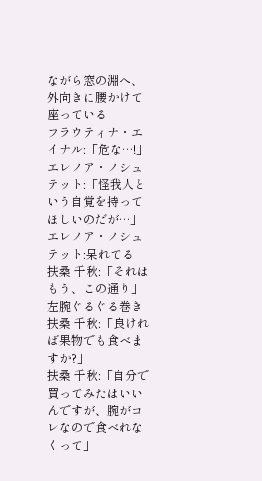ながら窓の淵へ、外向きに腰かけて座っている
フラウティナ・エイナル:「危な…!」
エレノア・ノシュテット:「怪我人という自覚を持ってほしいのだが…」
エレノア・ノシュテット:呆れてる
扶桑 千秋:「それはもう、この通り」左腕ぐるぐる巻き
扶桑 千秋:「良ければ果物でも食べますか?」
扶桑 千秋:「自分で買ってみたはいいんですが、腕がコレなので食べれなくって」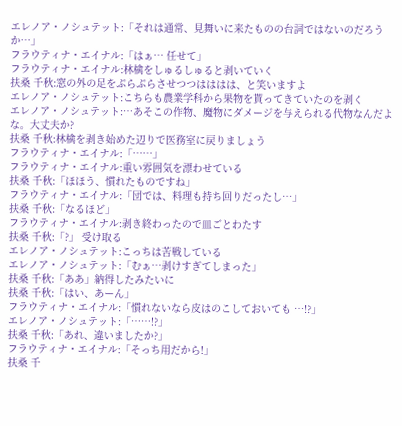エレノア・ノシュテット:「それは通常、見舞いに来たものの台詞ではないのだろうか…」
フラウティナ・エイナル:「はぁ… 任せて」
フラウティナ・エイナル:林檎をしゅるしゅると剥いていく
扶桑 千秋:窓の外の足をぷらぷらさせつつはははは、と笑いますよ
エレノア・ノシュテット:こちらも農業学科から果物を貰ってきていたのを剥く
エレノア・ノシュテット:…あそこの作物、魔物にダメージを与えられる代物なんだよな。大丈夫か?
扶桑 千秋:林檎を剥き始めた辺りで医務室に戻りましょう
フラウティナ・エイナル:「……」
フラウティナ・エイナル:重い雰囲気を漂わせている
扶桑 千秋:「ほほう、慣れたものですね」
フラウティナ・エイナル:「団では、料理も持ち回りだったし…」
扶桑 千秋:「なるほど」
フラウティナ・エイナル:剥き終わったので皿ごとわたす
扶桑 千秋:「?」 受け取る
エレノア・ノシュテット:こっちは苦戦している
エレノア・ノシュテット:「むぁ…剥けすぎてしまった」
扶桑 千秋:「ああ」納得したみたいに
扶桑 千秋:「はい、あーん」
フラウティナ・エイナル:「慣れないなら皮はのこしておいても …!?」
エレノア・ノシュテット:「……!?」
扶桑 千秋:「あれ、違いましたか?」
フラウティナ・エイナル:「そっち用だから!」
扶桑 千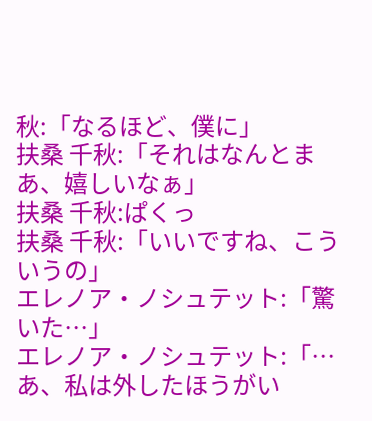秋:「なるほど、僕に」
扶桑 千秋:「それはなんとまあ、嬉しいなぁ」
扶桑 千秋:ぱくっ
扶桑 千秋:「いいですね、こういうの」
エレノア・ノシュテット:「驚いた…」
エレノア・ノシュテット:「…あ、私は外したほうがい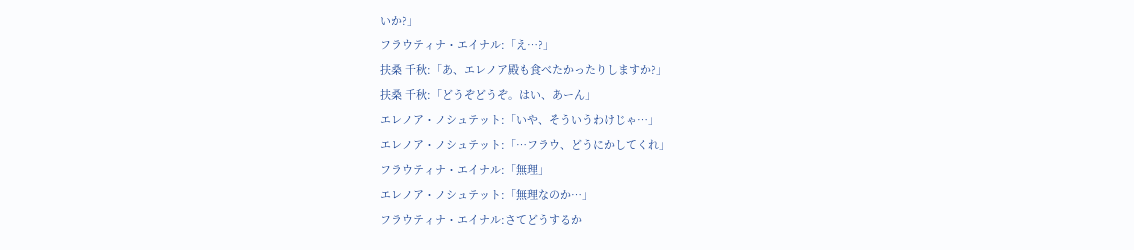いか?」
フラウティナ・エイナル:「え…?」
扶桑 千秋:「あ、エレノア殿も食べたかったりしますか?」
扶桑 千秋:「どうぞどうぞ。はい、あーん」
エレノア・ノシュテット:「いや、そういうわけじゃ…」
エレノア・ノシュテット:「…フラウ、どうにかしてくれ」
フラウティナ・エイナル:「無理」
エレノア・ノシュテット:「無理なのか…」
フラウティナ・エイナル:さてどうするか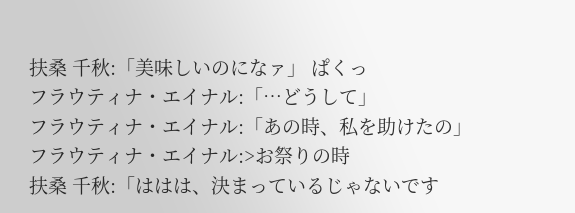扶桑 千秋:「美味しいのになァ」 ぱくっ
フラウティナ・エイナル:「…どうして」
フラウティナ・エイナル:「あの時、私を助けたの」
フラウティナ・エイナル:>お祭りの時
扶桑 千秋:「ははは、決まっているじゃないです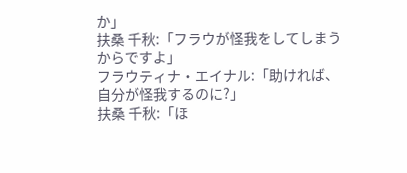か」
扶桑 千秋:「フラウが怪我をしてしまうからですよ」
フラウティナ・エイナル:「助ければ、自分が怪我するのに?」
扶桑 千秋:「ほ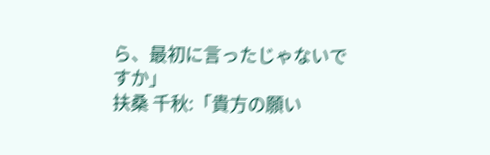ら、最初に言ったじゃないですか」
扶桑 千秋:「貴方の願い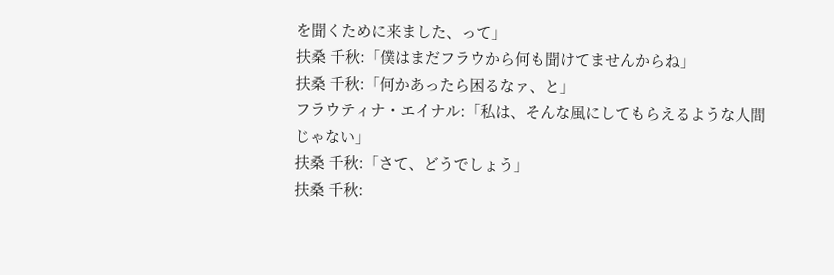を聞くために来ました、って」
扶桑 千秋:「僕はまだフラウから何も聞けてませんからね」
扶桑 千秋:「何かあったら困るなァ、と」
フラウティナ・エイナル:「私は、そんな風にしてもらえるような人間じゃない」
扶桑 千秋:「さて、どうでしょう」
扶桑 千秋: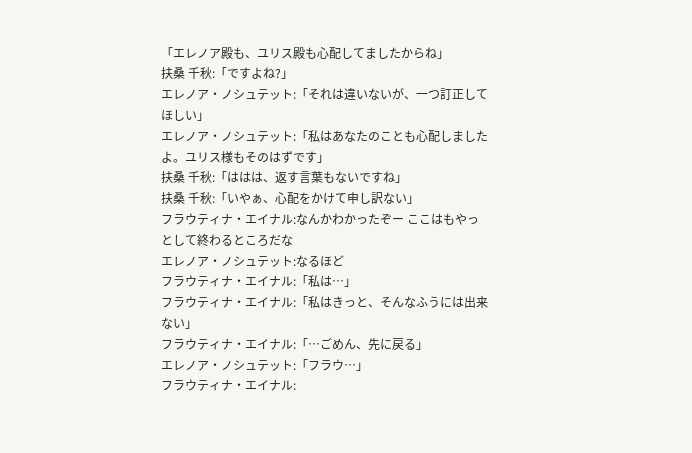「エレノア殿も、ユリス殿も心配してましたからね」
扶桑 千秋:「ですよね?」
エレノア・ノシュテット:「それは違いないが、一つ訂正してほしい」
エレノア・ノシュテット:「私はあなたのことも心配しましたよ。ユリス様もそのはずです」
扶桑 千秋:「ははは、返す言葉もないですね」
扶桑 千秋:「いやぁ、心配をかけて申し訳ない」
フラウティナ・エイナル:なんかわかったぞー ここはもやっとして終わるところだな
エレノア・ノシュテット:なるほど
フラウティナ・エイナル:「私は…」
フラウティナ・エイナル:「私はきっと、そんなふうには出来ない」
フラウティナ・エイナル:「…ごめん、先に戻る」
エレノア・ノシュテット:「フラウ…」
フラウティナ・エイナル: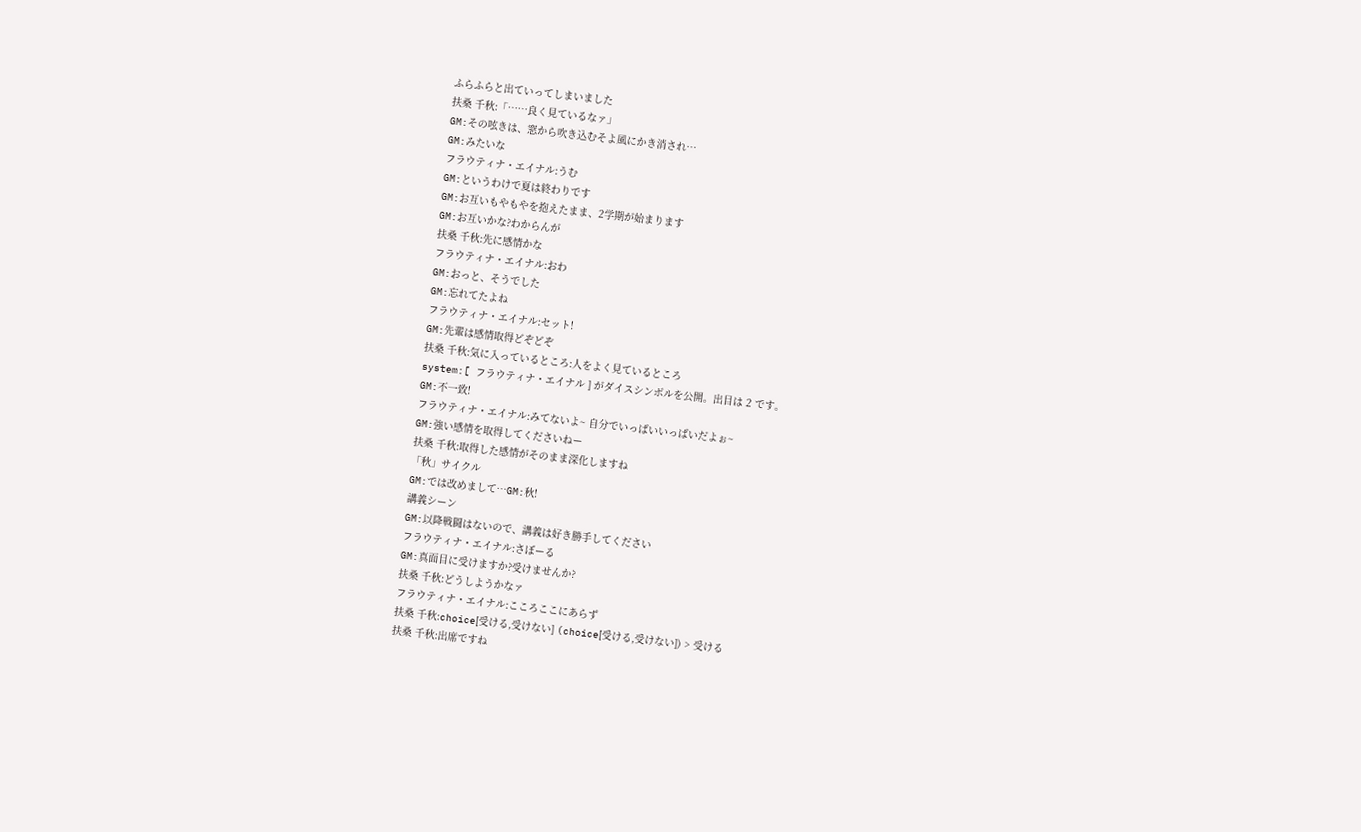ふらふらと出ていってしまいました
扶桑 千秋:「……良く見ているなァ」
GM:その呟きは、窓から吹き込むそよ風にかき消され…
GM:みたいな
フラウティナ・エイナル:うむ
GM:というわけで夏は終わりです
GM:お互いもやもやを抱えたまま、2学期が始まります
GM:お互いかな?わからんが
扶桑 千秋:先に感情かな
フラウティナ・エイナル:おわ
GM:おっと、そうでした
GM:忘れてたよね
フラウティナ・エイナル:セット!
GM:先輩は感情取得どぞどぞ
扶桑 千秋:気に入っているところ:人をよく見ているところ
system:[ フラウティナ・エイナル ] がダイスシンボルを公開。出目は 2 です。
GM:不一致!
フラウティナ・エイナル:みてないよ~ 自分でいっぱいいっぱいだよぉ~
GM:強い感情を取得してくださいねー
扶桑 千秋:取得した感情がそのまま深化しますね
「秋」サイクル
GM:では改めまして…GM:秋!
講義シーン
GM:以降戦闘はないので、講義は好き勝手してください
フラウティナ・エイナル:さぼーる
GM:真面目に受けますか?受けませんか?
扶桑 千秋:どうしようかなァ
フラウティナ・エイナル:こころここにあらず
扶桑 千秋:choice[受ける,受けない] (choice[受ける,受けない]) > 受ける
扶桑 千秋:出席ですね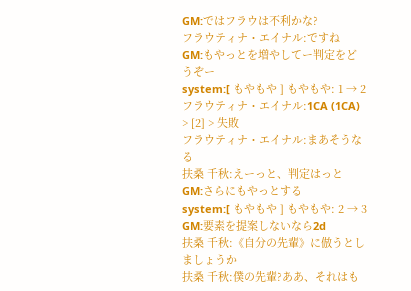GM:ではフラウは不利かな?
フラウティナ・エイナル:ですね
GM:もやっとを増やしてー判定をどうぞー
system:[ もやもや ] もやもや: 1 → 2
フラウティナ・エイナル:1CA (1CA) > [2] > 失敗
フラウティナ・エイナル:まあそうなる
扶桑 千秋:えーっと、判定はっと
GM:さらにもやっとする
system:[ もやもや ] もやもや: 2 → 3
GM:要素を提案しないなら2d
扶桑 千秋:《自分の先輩》に倣うとしましょうか
扶桑 千秋:僕の先輩?ああ、それはも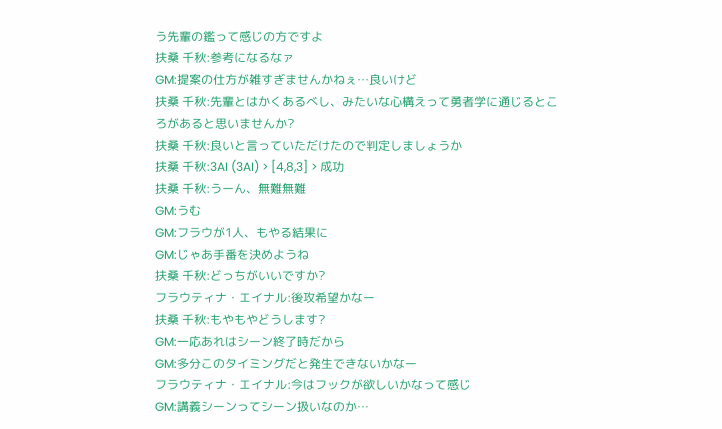う先輩の鑑って感じの方ですよ
扶桑 千秋:参考になるなァ
GM:提案の仕方が雑すぎませんかねぇ…良いけど
扶桑 千秋:先輩とはかくあるべし、みたいな心構えって勇者学に通じるところがあると思いませんか?
扶桑 千秋:良いと言っていただけたので判定しましょうか
扶桑 千秋:3AI (3AI) > [4,8,3] > 成功
扶桑 千秋:うーん、無難無難
GM:うむ
GM:フラウが1人、もやる結果に
GM:じゃあ手番を決めようね
扶桑 千秋:どっちがいいですか?
フラウティナ・エイナル:後攻希望かなー
扶桑 千秋:もやもやどうします?
GM:一応あれはシーン終了時だから
GM:多分このタイミングだと発生できないかなー
フラウティナ・エイナル:今はフックが欲しいかなって感じ
GM:講義シーンってシーン扱いなのか…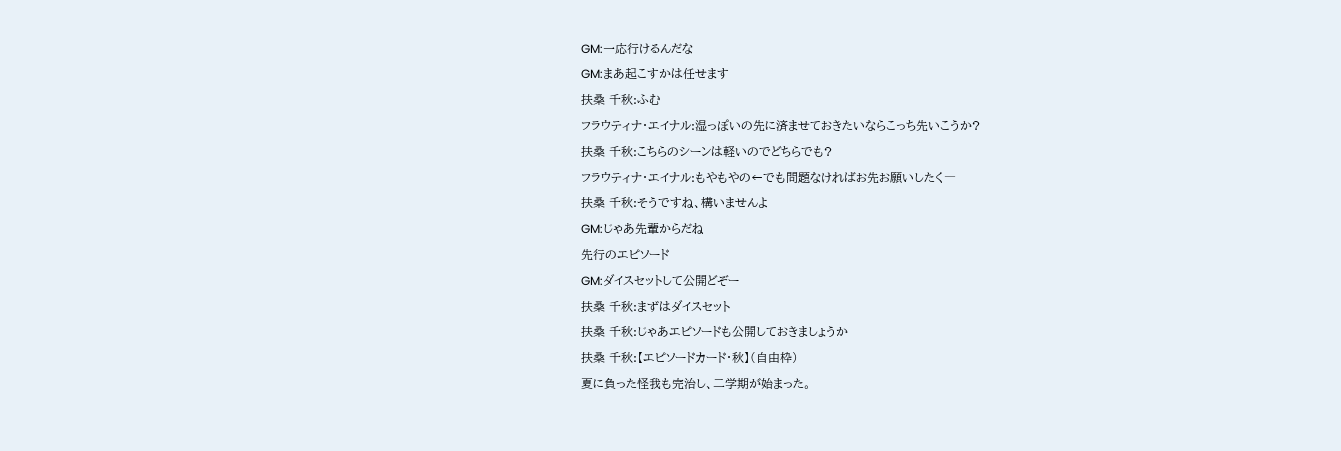GM:一応行けるんだな
GM:まあ起こすかは任せます
扶桑 千秋:ふむ
フラウティナ・エイナル:湿っぽいの先に済ませておきたいならこっち先いこうか?
扶桑 千秋:こちらのシーンは軽いのでどちらでも?
フラウティナ・エイナル:もやもやの←でも問題なければお先お願いしたく―
扶桑 千秋:そうですね、構いませんよ
GM:じゃあ先輩からだね
先行のエピソード
GM:ダイスセットして公開どぞー
扶桑 千秋:まずはダイスセット
扶桑 千秋:じゃあエピソードも公開しておきましょうか
扶桑 千秋:【エピソードカード・秋】(自由枠)
夏に負った怪我も完治し、二学期が始まった。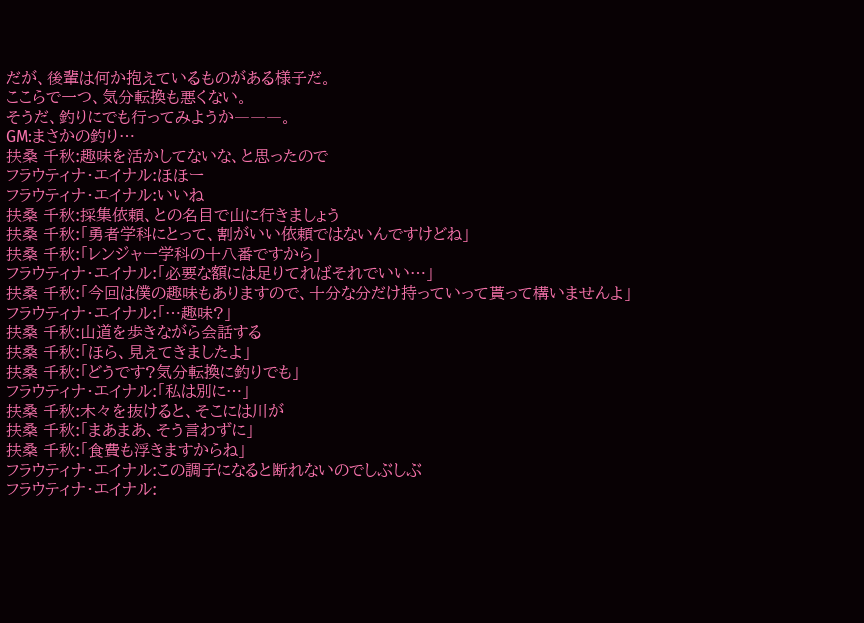だが、後輩は何か抱えているものがある様子だ。
ここらで一つ、気分転換も悪くない。
そうだ、釣りにでも行ってみようか―――。
GM:まさかの釣り…
扶桑 千秋:趣味を活かしてないな、と思ったので
フラウティナ・エイナル:ほほー
フラウティナ・エイナル:いいね
扶桑 千秋:採集依頼、との名目で山に行きましょう
扶桑 千秋:「勇者学科にとって、割がいい依頼ではないんですけどね」
扶桑 千秋:「レンジャー学科の十八番ですから」
フラウティナ・エイナル:「必要な額には足りてればそれでいい…」
扶桑 千秋:「今回は僕の趣味もありますので、十分な分だけ持っていって貰って構いませんよ」
フラウティナ・エイナル:「…趣味?」
扶桑 千秋:山道を歩きながら会話する
扶桑 千秋:「ほら、見えてきましたよ」
扶桑 千秋:「どうです?気分転換に釣りでも」
フラウティナ・エイナル:「私は別に…」
扶桑 千秋:木々を抜けると、そこには川が
扶桑 千秋:「まあまあ、そう言わずに」
扶桑 千秋:「食費も浮きますからね」
フラウティナ・エイナル:この調子になると断れないのでしぶしぶ
フラウティナ・エイナル: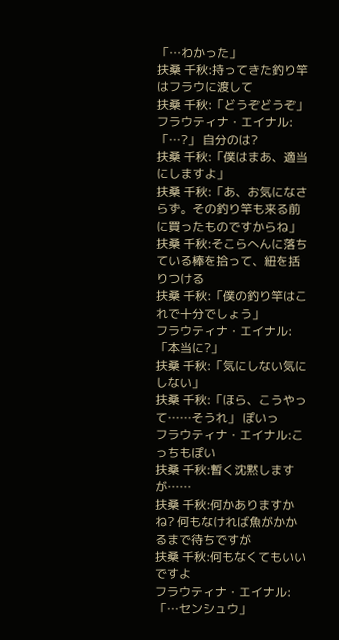「…わかった」
扶桑 千秋:持ってきた釣り竿はフラウに渡して
扶桑 千秋:「どうぞどうぞ」
フラウティナ・エイナル:「…?」 自分のは?
扶桑 千秋:「僕はまあ、適当にしますよ」
扶桑 千秋:「あ、お気になさらず。その釣り竿も来る前に買ったものですからね」
扶桑 千秋:そこらへんに落ちている棒を拾って、紐を括りつける
扶桑 千秋:「僕の釣り竿はこれで十分でしょう」
フラウティナ・エイナル:「本当に?」
扶桑 千秋:「気にしない気にしない」
扶桑 千秋:「ほら、こうやって……そうれ」 ぽいっ
フラウティナ・エイナル:こっちもぽい
扶桑 千秋:暫く沈黙しますが……
扶桑 千秋:何かありますかね? 何もなければ魚がかかるまで待ちですが
扶桑 千秋:何もなくてもいいですよ
フラウティナ・エイナル:「…センシュウ」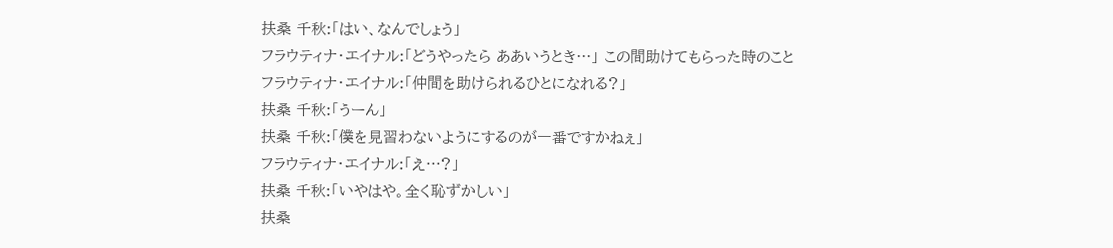扶桑 千秋:「はい、なんでしょう」
フラウティナ・エイナル:「どうやったら ああいうとき…」 この間助けてもらった時のこと
フラウティナ・エイナル:「仲間を助けられるひとになれる?」
扶桑 千秋:「うーん」
扶桑 千秋:「僕を見習わないようにするのが一番ですかねぇ」
フラウティナ・エイナル:「え…?」
扶桑 千秋:「いやはや。全く恥ずかしい」
扶桑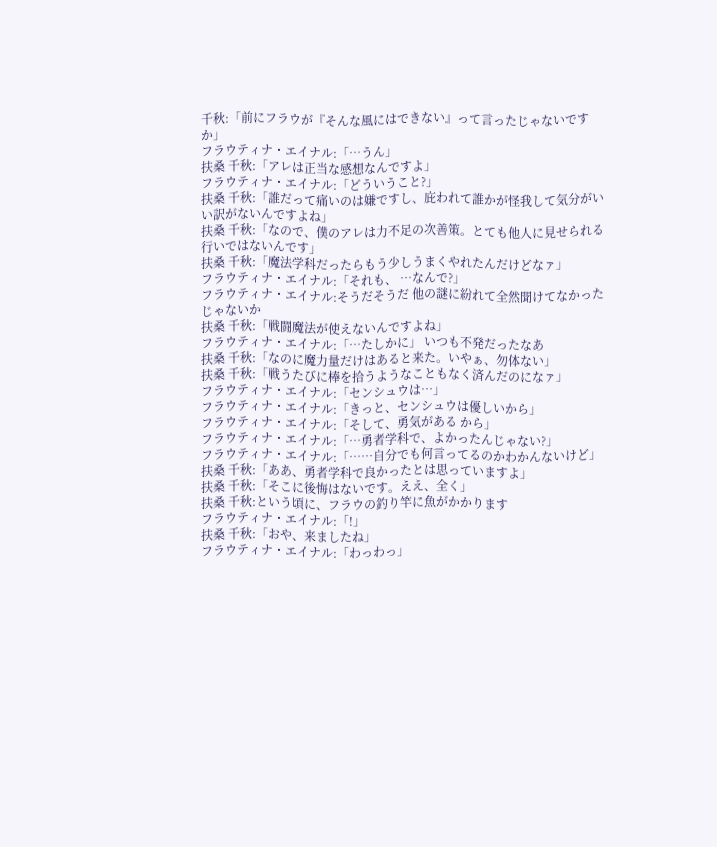千秋:「前にフラウが『そんな風にはできない』って言ったじゃないですか」
フラウティナ・エイナル:「…うん」
扶桑 千秋:「アレは正当な感想なんですよ」
フラウティナ・エイナル:「どういうこと?」
扶桑 千秋:「誰だって痛いのは嫌ですし、庇われて誰かが怪我して気分がいい訳がないんですよね」
扶桑 千秋:「なので、僕のアレは力不足の次善策。とても他人に見せられる行いではないんです」
扶桑 千秋:「魔法学科だったらもう少しうまくやれたんだけどなァ」
フラウティナ・エイナル:「それも、 …なんで?」
フラウティナ・エイナル:そうだそうだ 他の謎に紛れて全然聞けてなかったじゃないか
扶桑 千秋:「戦闘魔法が使えないんですよね」
フラウティナ・エイナル:「…たしかに」 いつも不発だったなあ
扶桑 千秋:「なのに魔力量だけはあると来た。いやぁ、勿体ない」
扶桑 千秋:「戦うたびに棒を拾うようなこともなく済んだのになァ」
フラウティナ・エイナル:「センシュウは…」
フラウティナ・エイナル:「きっと、センシュウは優しいから」
フラウティナ・エイナル:「そして、勇気がある から」
フラウティナ・エイナル:「…勇者学科で、よかったんじゃない?」
フラウティナ・エイナル:「……自分でも何言ってるのかわかんないけど」
扶桑 千秋:「ああ、勇者学科で良かったとは思っていますよ」
扶桑 千秋:「そこに後悔はないです。ええ、全く」
扶桑 千秋:という頃に、フラウの釣り竿に魚がかかります
フラウティナ・エイナル:「!」
扶桑 千秋:「おや、来ましたね」
フラウティナ・エイナル:「わっわっ」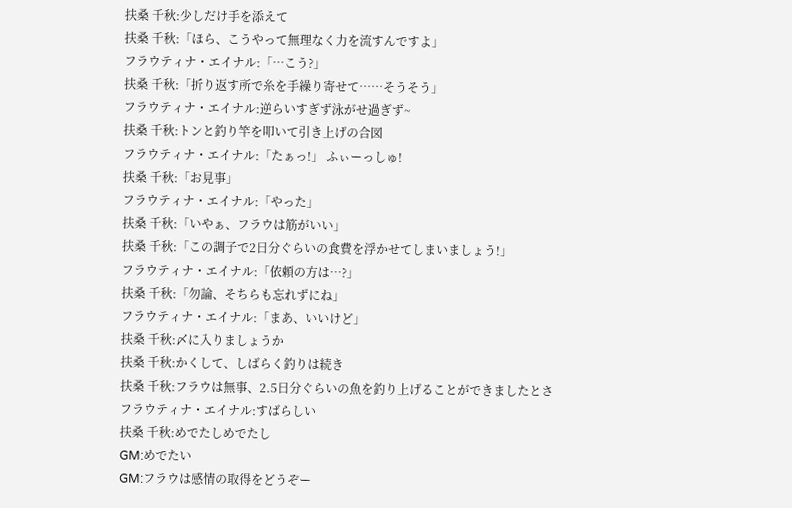扶桑 千秋:少しだけ手を添えて
扶桑 千秋:「ほら、こうやって無理なく力を流すんですよ」
フラウティナ・エイナル:「…こう?」
扶桑 千秋:「折り返す所で糸を手繰り寄せて……そうそう」
フラウティナ・エイナル:逆らいすぎず泳がせ過ぎず~
扶桑 千秋:トンと釣り竿を叩いて引き上げの合図
フラウティナ・エイナル:「たぁっ!」 ふぃーっしゅ!
扶桑 千秋:「お見事」
フラウティナ・エイナル:「やった」
扶桑 千秋:「いやぁ、フラウは筋がいい」
扶桑 千秋:「この調子で2日分ぐらいの食費を浮かせてしまいましょう!」
フラウティナ・エイナル:「依頼の方は…?」
扶桑 千秋:「勿論、そちらも忘れずにね」
フラウティナ・エイナル:「まあ、いいけど」
扶桑 千秋:〆に入りましょうか
扶桑 千秋:かくして、しばらく釣りは続き
扶桑 千秋:フラウは無事、2.5日分ぐらいの魚を釣り上げることができましたとさ
フラウティナ・エイナル:すばらしい
扶桑 千秋:めでたしめでたし
GM:めでたい
GM:フラウは感情の取得をどうぞー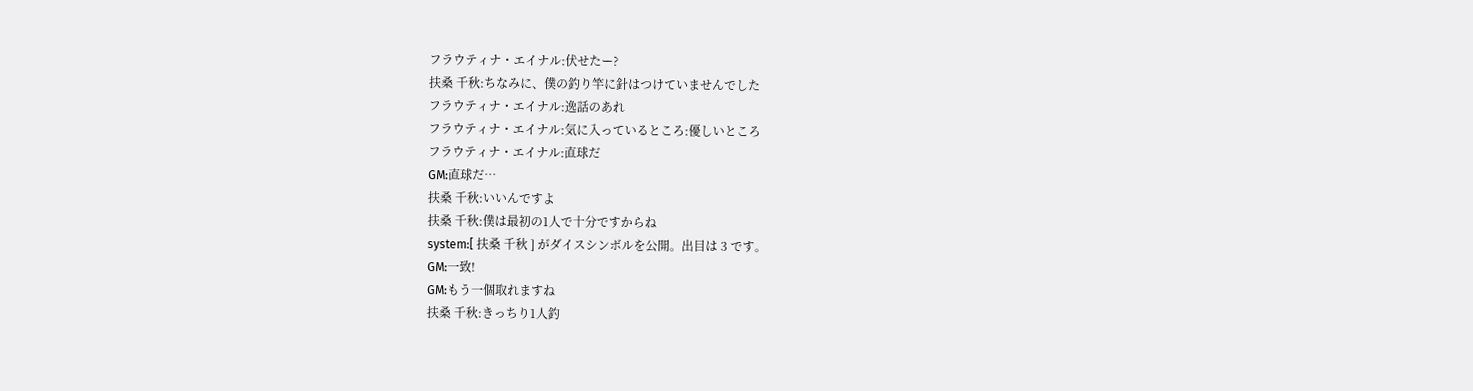フラウティナ・エイナル:伏せたー?
扶桑 千秋:ちなみに、僕の釣り竿に針はつけていませんでした
フラウティナ・エイナル:逸話のあれ
フラウティナ・エイナル:気に入っているところ:優しいところ
フラウティナ・エイナル:直球だ
GM:直球だ…
扶桑 千秋:いいんですよ
扶桑 千秋:僕は最初の1人で十分ですからね
system:[ 扶桑 千秋 ] がダイスシンボルを公開。出目は 3 です。
GM:一致!
GM:もう一個取れますね
扶桑 千秋:きっちり1人釣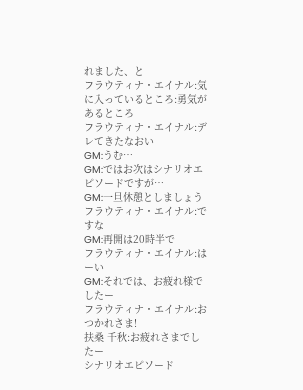れました、と
フラウティナ・エイナル:気に入っているところ:勇気があるところ
フラウティナ・エイナル:デレてきたなおい
GM:うむ…
GM:ではお次はシナリオエピソードですが…
GM:一旦休憩としましょう
フラウティナ・エイナル:ですな
GM:再開は20時半で
フラウティナ・エイナル:はーい
GM:それでは、お疲れ様でしたー
フラウティナ・エイナル:おつかれさま!
扶桑 千秋:お疲れさまでしたー
シナリオエピソード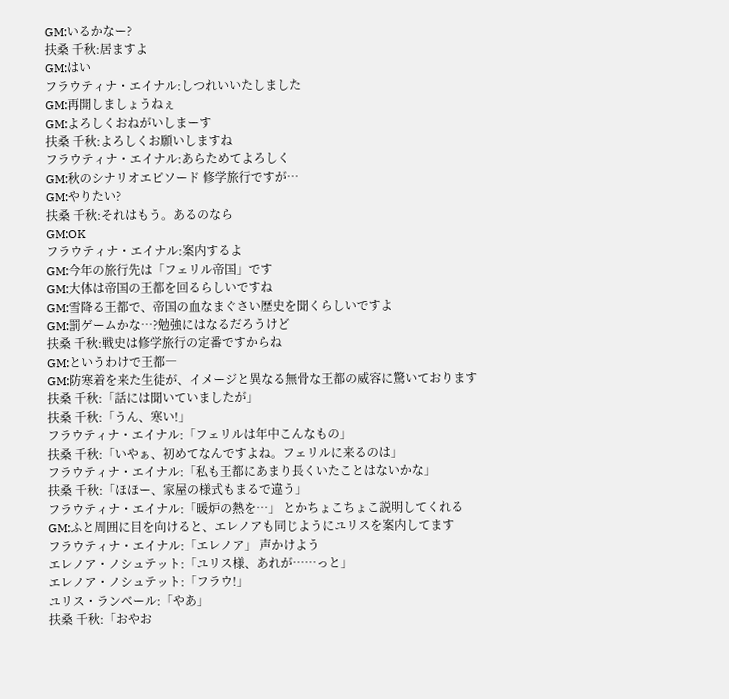GM:いるかなー?
扶桑 千秋:居ますよ
GM:はい
フラウティナ・エイナル:しつれいいたしました
GM:再開しましょうねぇ
GM:よろしくおねがいしまーす
扶桑 千秋:よろしくお願いしますね
フラウティナ・エイナル:あらためてよろしく
GM:秋のシナリオエピソード 修学旅行ですが…
GM:やりたい?
扶桑 千秋:それはもう。あるのなら
GM:OK
フラウティナ・エイナル:案内するよ
GM:今年の旅行先は「フェリル帝国」です
GM:大体は帝国の王都を回るらしいですね
GM:雪降る王都で、帝国の血なまぐさい歴史を聞くらしいですよ
GM:罰ゲームかな…?勉強にはなるだろうけど
扶桑 千秋:戦史は修学旅行の定番ですからね
GM:というわけで王都―
GM:防寒着を来た生徒が、イメージと異なる無骨な王都の威容に驚いております
扶桑 千秋:「話には聞いていましたが」
扶桑 千秋:「うん、寒い!」
フラウティナ・エイナル:「フェリルは年中こんなもの」
扶桑 千秋:「いやぁ、初めてなんですよね。フェリルに来るのは」
フラウティナ・エイナル:「私も王都にあまり長くいたことはないかな」
扶桑 千秋:「ほほー、家屋の様式もまるで違う」
フラウティナ・エイナル:「暖炉の熱を…」 とかちょこちょこ説明してくれる
GM:ふと周囲に目を向けると、エレノアも同じようにユリスを案内してます
フラウティナ・エイナル:「エレノア」 声かけよう
エレノア・ノシュテット:「ユリス様、あれが……っと」
エレノア・ノシュテット:「フラウ!」
ユリス・ランベール:「やあ」
扶桑 千秋:「おやお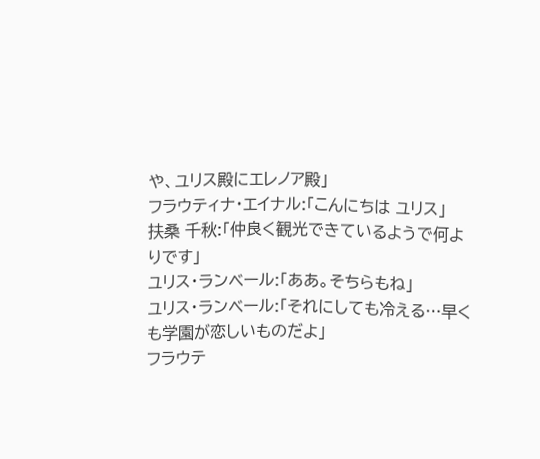や、ユリス殿にエレノア殿」
フラウティナ・エイナル:「こんにちは ユリス」
扶桑 千秋:「仲良く観光できているようで何よりです」
ユリス・ランベール:「ああ。そちらもね」
ユリス・ランベール:「それにしても冷える…早くも学園が恋しいものだよ」
フラウテ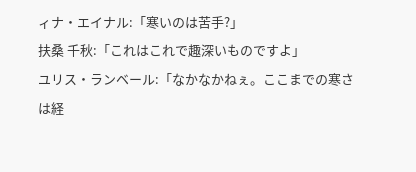ィナ・エイナル:「寒いのは苦手?」
扶桑 千秋:「これはこれで趣深いものですよ」
ユリス・ランベール:「なかなかねぇ。ここまでの寒さは経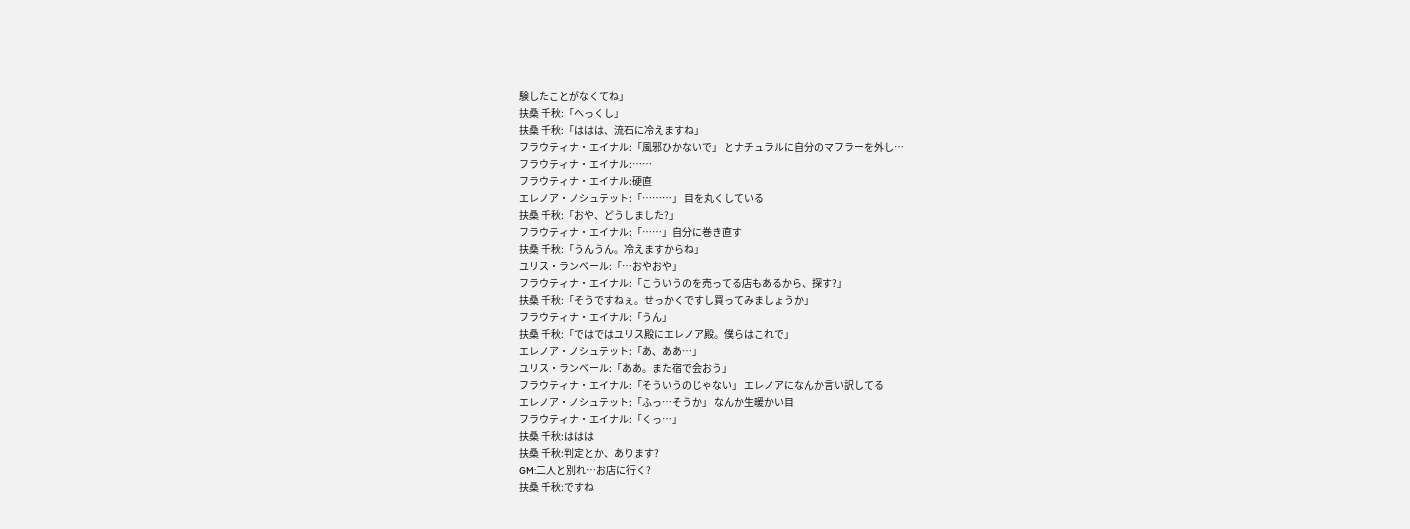験したことがなくてね」
扶桑 千秋:「へっくし」
扶桑 千秋:「ははは、流石に冷えますね」
フラウティナ・エイナル:「風邪ひかないで」 とナチュラルに自分のマフラーを外し…
フラウティナ・エイナル:……
フラウティナ・エイナル:硬直
エレノア・ノシュテット:「………」 目を丸くしている
扶桑 千秋:「おや、どうしました?」
フラウティナ・エイナル:「……」自分に巻き直す
扶桑 千秋:「うんうん。冷えますからね」
ユリス・ランベール:「…おやおや」
フラウティナ・エイナル:「こういうのを売ってる店もあるから、探す?」
扶桑 千秋:「そうですねぇ。せっかくですし買ってみましょうか」
フラウティナ・エイナル:「うん」
扶桑 千秋:「ではではユリス殿にエレノア殿。僕らはこれで」
エレノア・ノシュテット:「あ、ああ…」
ユリス・ランベール:「ああ。また宿で会おう」
フラウティナ・エイナル:「そういうのじゃない」 エレノアになんか言い訳してる
エレノア・ノシュテット:「ふっ…そうか」 なんか生暖かい目
フラウティナ・エイナル:「くっ…」
扶桑 千秋:ははは
扶桑 千秋:判定とか、あります?
GM:二人と別れ…お店に行く?
扶桑 千秋:ですね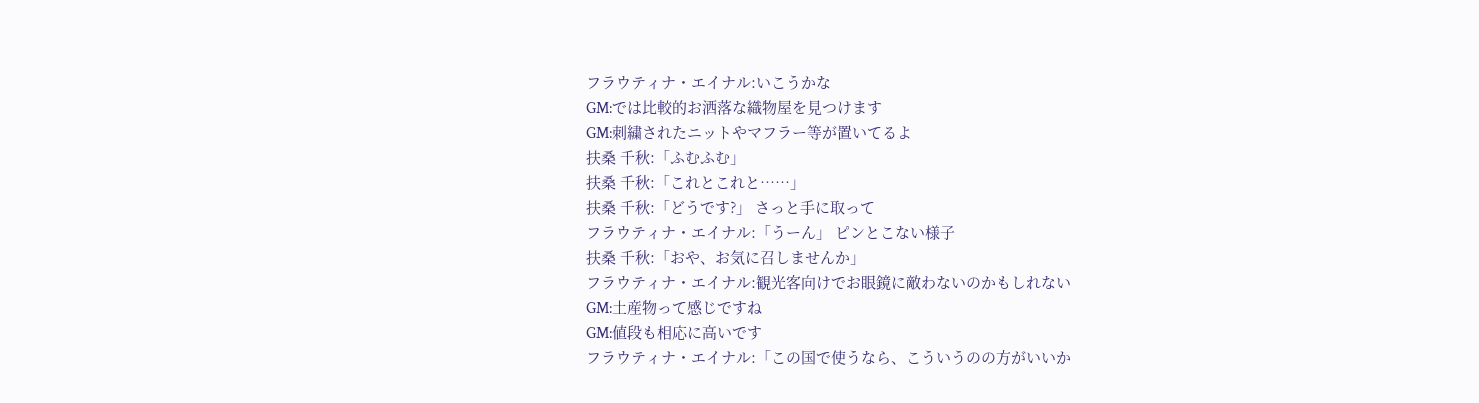フラウティナ・エイナル:いこうかな
GM:では比較的お洒落な織物屋を見つけます
GM:刺繍されたニットやマフラー等が置いてるよ
扶桑 千秋:「ふむふむ」
扶桑 千秋:「これとこれと……」
扶桑 千秋:「どうです?」 さっと手に取って
フラウティナ・エイナル:「うーん」 ピンとこない様子
扶桑 千秋:「おや、お気に召しませんか」
フラウティナ・エイナル:観光客向けでお眼鏡に敵わないのかもしれない
GM:土産物って感じですね
GM:値段も相応に高いです
フラウティナ・エイナル:「この国で使うなら、こういうのの方がいいか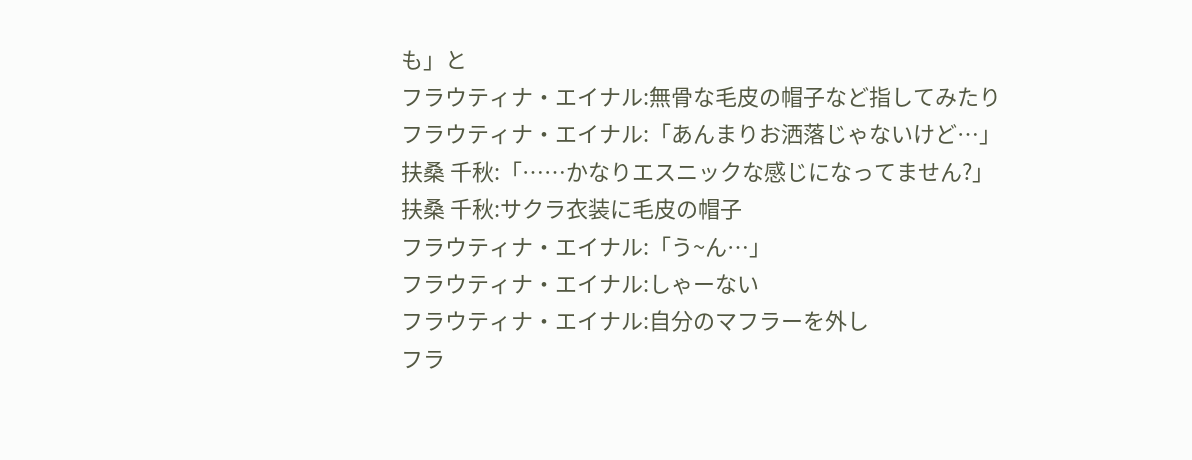も」と
フラウティナ・エイナル:無骨な毛皮の帽子など指してみたり
フラウティナ・エイナル:「あんまりお洒落じゃないけど…」
扶桑 千秋:「……かなりエスニックな感じになってません?」
扶桑 千秋:サクラ衣装に毛皮の帽子
フラウティナ・エイナル:「う~ん…」
フラウティナ・エイナル:しゃーない
フラウティナ・エイナル:自分のマフラーを外し
フラ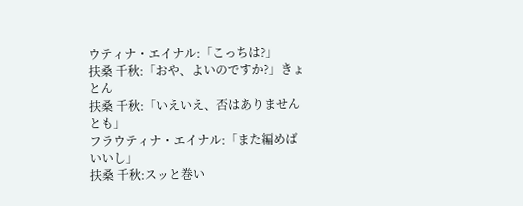ウティナ・エイナル:「こっちは?」
扶桑 千秋:「おや、よいのですか?」きょとん
扶桑 千秋:「いえいえ、否はありませんとも」
フラウティナ・エイナル:「また編めばいいし」
扶桑 千秋:スッと巻い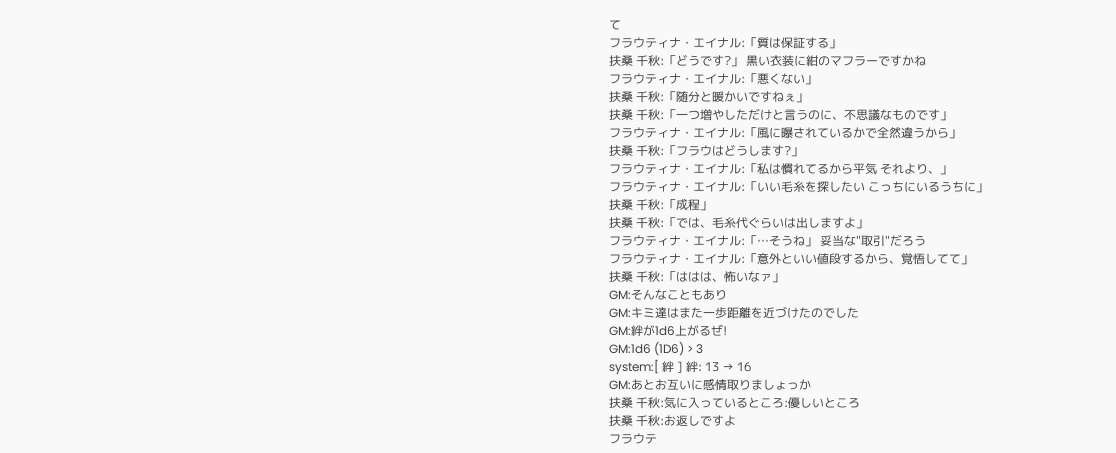て
フラウティナ・エイナル:「質は保証する」
扶桑 千秋:「どうです?」 黒い衣装に紺のマフラーですかね
フラウティナ・エイナル:「悪くない」
扶桑 千秋:「随分と暖かいですねぇ」
扶桑 千秋:「一つ増やしただけと言うのに、不思議なものです」
フラウティナ・エイナル:「風に曝されているかで全然違うから」
扶桑 千秋:「フラウはどうします?」
フラウティナ・エイナル:「私は慣れてるから平気 それより、」
フラウティナ・エイナル:「いい毛糸を探したい こっちにいるうちに」
扶桑 千秋:「成程」
扶桑 千秋:「では、毛糸代ぐらいは出しますよ」
フラウティナ・エイナル:「…そうね」 妥当な"取引"だろう
フラウティナ・エイナル:「意外といい値段するから、覚悟してて」
扶桑 千秋:「ははは、怖いなァ」
GM:そんなこともあり
GM:キミ達はまた一歩距離を近づけたのでした
GM:絆が1d6上がるぜ!
GM:1d6 (1D6) > 3
system:[ 絆 ] 絆: 13 → 16
GM:あとお互いに感情取りましょっか
扶桑 千秋:気に入っているところ:優しいところ
扶桑 千秋:お返しですよ
フラウテ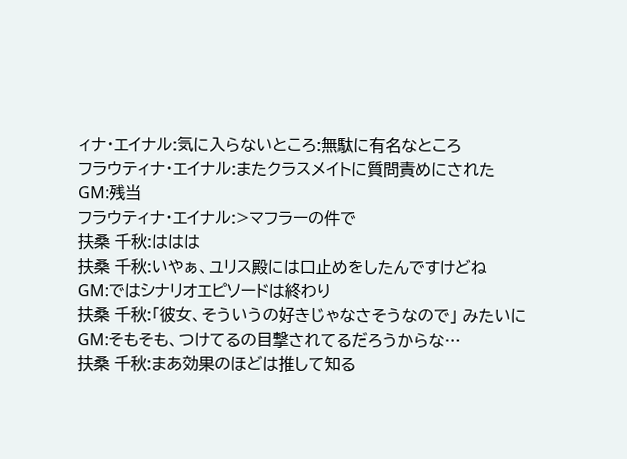ィナ・エイナル:気に入らないところ:無駄に有名なところ
フラウティナ・エイナル:またクラスメイトに質問責めにされた
GM:残当
フラウティナ・エイナル:>マフラーの件で
扶桑 千秋:ははは
扶桑 千秋:いやぁ、ユリス殿には口止めをしたんですけどね
GM:ではシナリオエピソードは終わり
扶桑 千秋:「彼女、そういうの好きじゃなさそうなので」 みたいに
GM:そもそも、つけてるの目撃されてるだろうからな…
扶桑 千秋:まあ効果のほどは推して知る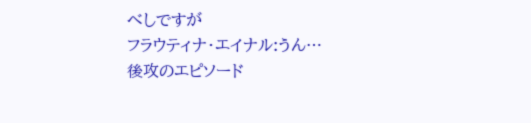べしですが
フラウティナ・エイナル:うん…
後攻のエピソード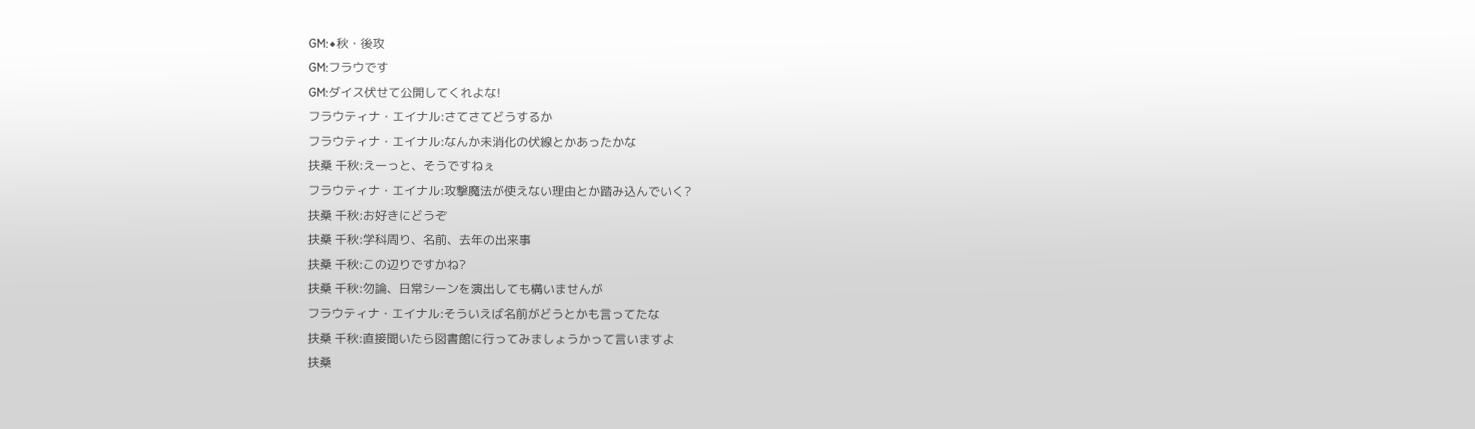GM:◆秋・後攻
GM:フラウです
GM:ダイス伏せて公開してくれよな!
フラウティナ・エイナル:さてさてどうするか
フラウティナ・エイナル:なんか未消化の伏線とかあったかな
扶桑 千秋:えーっと、そうですねぇ
フラウティナ・エイナル:攻撃魔法が使えない理由とか踏み込んでいく?
扶桑 千秋:お好きにどうぞ
扶桑 千秋:学科周り、名前、去年の出来事
扶桑 千秋:この辺りですかね?
扶桑 千秋:勿論、日常シーンを演出しても構いませんが
フラウティナ・エイナル:そういえば名前がどうとかも言ってたな
扶桑 千秋:直接聞いたら図書館に行ってみましょうかって言いますよ
扶桑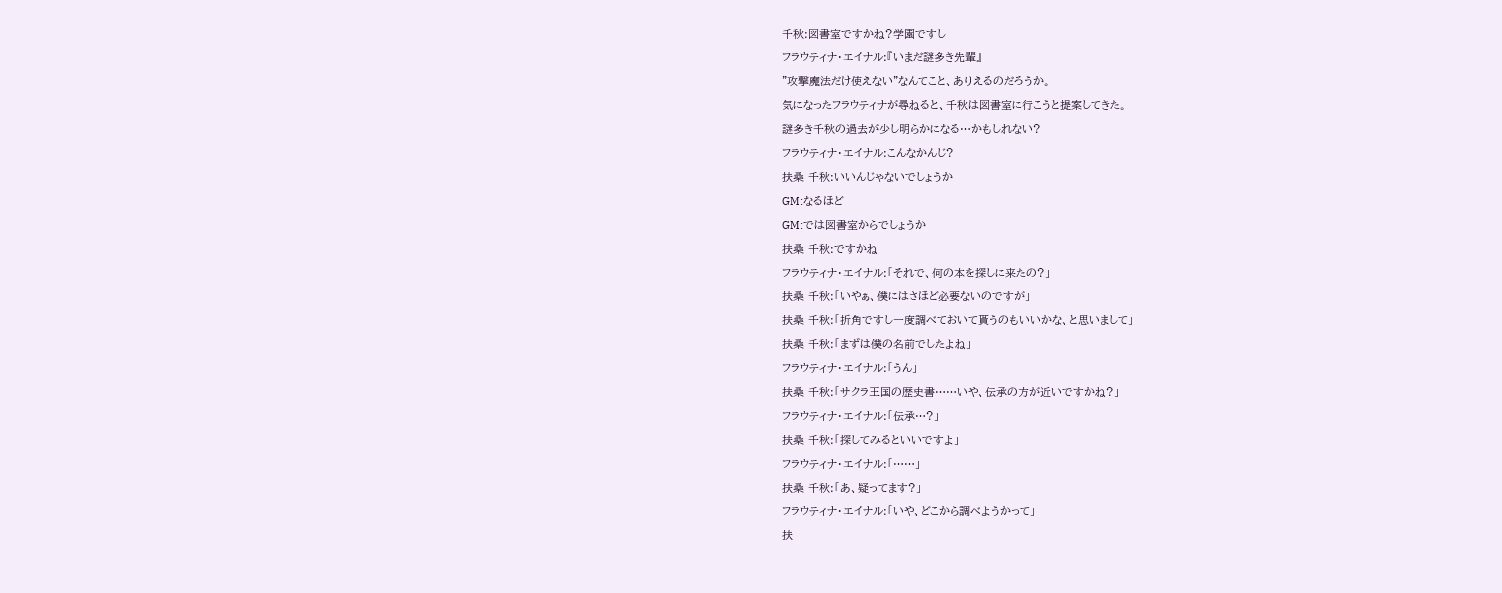千秋:図書室ですかね?学園ですし
フラウティナ・エイナル:『いまだ謎多き先輩』
"攻撃魔法だけ使えない"なんてこと、ありえるのだろうか。
気になったフラウティナが尋ねると、千秋は図書室に行こうと提案してきた。
謎多き千秋の過去が少し明らかになる…かもしれない?
フラウティナ・エイナル:こんなかんじ?
扶桑 千秋:いいんじゃないでしょうか
GM:なるほど
GM:では図書室からでしょうか
扶桑 千秋:ですかね
フラウティナ・エイナル:「それで、何の本を探しに来たの?」
扶桑 千秋:「いやぁ、僕にはさほど必要ないのですが」
扶桑 千秋:「折角ですし一度調べておいて貰うのもいいかな、と思いまして」
扶桑 千秋:「まずは僕の名前でしたよね」
フラウティナ・エイナル:「うん」
扶桑 千秋:「サクラ王国の歴史書……いや、伝承の方が近いですかね?」
フラウティナ・エイナル:「伝承…?」
扶桑 千秋:「探してみるといいですよ」
フラウティナ・エイナル:「……」
扶桑 千秋:「あ、疑ってます?」
フラウティナ・エイナル:「いや、どこから調べようかって」
扶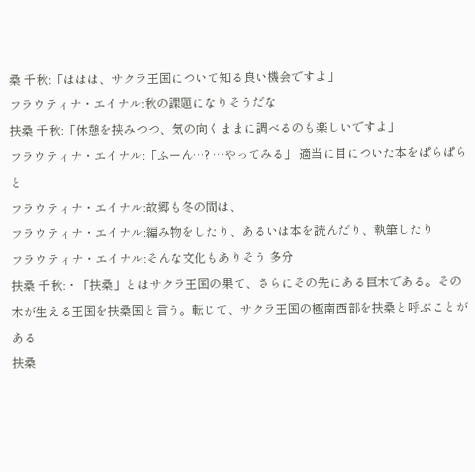桑 千秋:「ははは、サクラ王国について知る良い機会ですよ」
フラウティナ・エイナル:秋の課題になりそうだな
扶桑 千秋:「休憩を挟みつつ、気の向くままに調べるのも楽しいですよ」
フラウティナ・エイナル:「ふーん…? …やってみる」 適当に目についた本をぱらぱらと
フラウティナ・エイナル:故郷も冬の間は、
フラウティナ・エイナル:編み物をしたり、あるいは本を読んだり、執筆したり
フラウティナ・エイナル:そんな文化もありそう 多分
扶桑 千秋:・「扶桑」とはサクラ王国の果て、さらにその先にある巨木である。その木が生える王国を扶桑国と言う。転じて、サクラ王国の極南西部を扶桑と呼ぶことがある
扶桑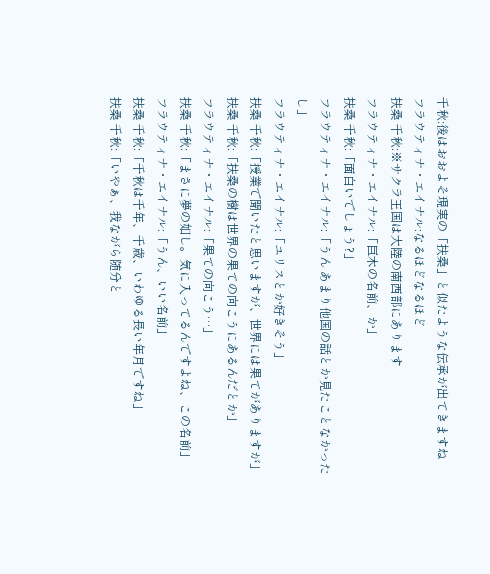千秋:後はおおよそ現実の「扶桑」と似たような伝承が出てきますね
フラウティナ・エイナル:なるほどなるほど
扶桑 千秋:※サクラ王国は大陸の南西部にあります
フラウティナ・エイナル:「巨木の名前、か」
扶桑 千秋:「面白いでしょう?」
フラウティナ・エイナル:「うん あまり他国の話とか見たことなかったし」
フラウティナ・エイナル:「ユリスとか好きそう」
扶桑 千秋:「授業で聞いたと思いますが、世界には果てがありますが」
扶桑 千秋:「扶桑の樹は世界の果ての向こうにあるんだとか」
フラウティナ・エイナル:「果ての向こう…」
扶桑 千秋:「まさに夢の如し。気に入ってるんですよね、この名前」
フラウティナ・エイナル:「うん、いい名前」
扶桑 千秋:「千秋は千年、千歳、いわゆる長い年月ですね」
扶桑 千秋:「いやぁ、我ながら随分と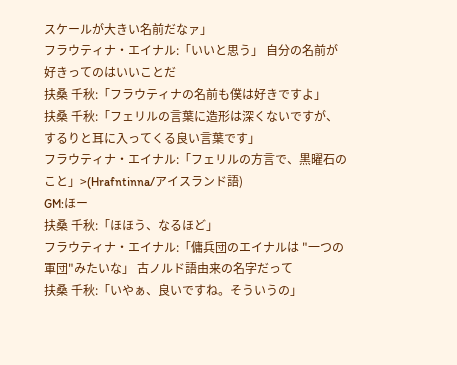スケールが大きい名前だなァ」
フラウティナ・エイナル:「いいと思う」 自分の名前が好きってのはいいことだ
扶桑 千秋:「フラウティナの名前も僕は好きですよ」
扶桑 千秋:「フェリルの言葉に造形は深くないですが、するりと耳に入ってくる良い言葉です」
フラウティナ・エイナル:「フェリルの方言で、黒曜石のこと」>(Hrafntinna/アイスランド語)
GM:ほー
扶桑 千秋:「ほほう、なるほど」
フラウティナ・エイナル:「傭兵団のエイナルは "一つの軍団"みたいな」 古ノルド語由来の名字だって
扶桑 千秋:「いやぁ、良いですね。そういうの」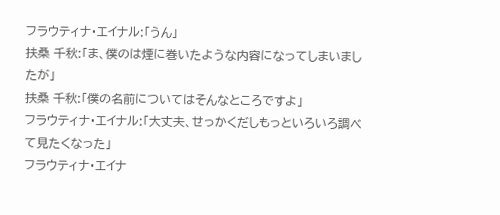フラウティナ・エイナル:「うん」
扶桑 千秋:「ま、僕のは煙に巻いたような内容になってしまいましたが」
扶桑 千秋:「僕の名前についてはそんなところですよ」
フラウティナ・エイナル:「大丈夫、せっかくだしもっといろいろ調べて見たくなった」
フラウティナ・エイナ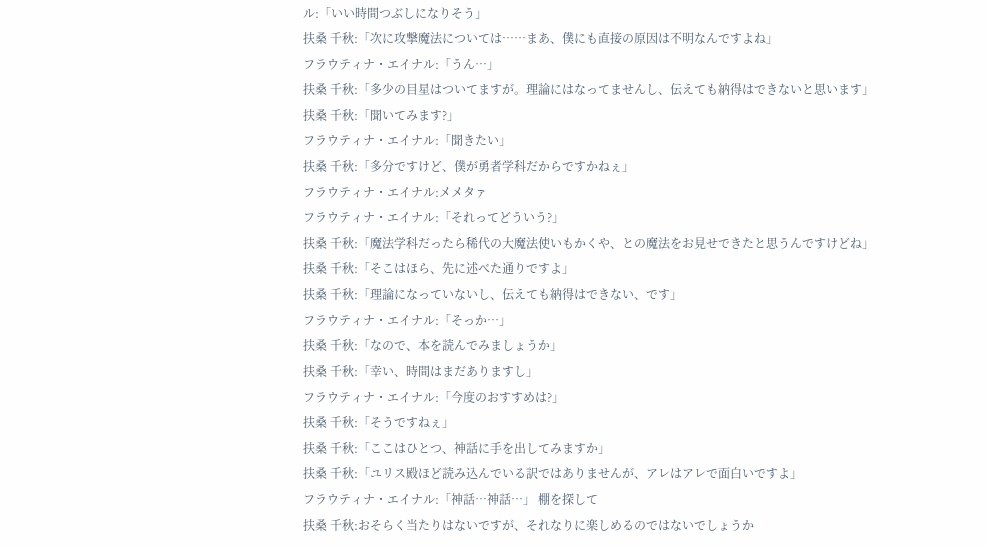ル:「いい時間つぶしになりそう」
扶桑 千秋:「次に攻撃魔法については……まあ、僕にも直接の原因は不明なんですよね」
フラウティナ・エイナル:「うん…」
扶桑 千秋:「多少の目星はついてますが。理論にはなってませんし、伝えても納得はできないと思います」
扶桑 千秋:「聞いてみます?」
フラウティナ・エイナル:「聞きたい」
扶桑 千秋:「多分ですけど、僕が勇者学科だからですかねぇ」
フラウティナ・エイナル:メメタァ
フラウティナ・エイナル:「それってどういう?」
扶桑 千秋:「魔法学科だったら稀代の大魔法使いもかくや、との魔法をお見せできたと思うんですけどね」
扶桑 千秋:「そこはほら、先に述べた通りですよ」
扶桑 千秋:「理論になっていないし、伝えても納得はできない、です」
フラウティナ・エイナル:「そっか…」
扶桑 千秋:「なので、本を読んでみましょうか」
扶桑 千秋:「幸い、時間はまだありますし」
フラウティナ・エイナル:「今度のおすすめは?」
扶桑 千秋:「そうですねぇ」
扶桑 千秋:「ここはひとつ、神話に手を出してみますか」
扶桑 千秋:「ユリス殿ほど読み込んでいる訳ではありませんが、アレはアレで面白いですよ」
フラウティナ・エイナル:「神話…神話…」 棚を探して
扶桑 千秋:おそらく当たりはないですが、それなりに楽しめるのではないでしょうか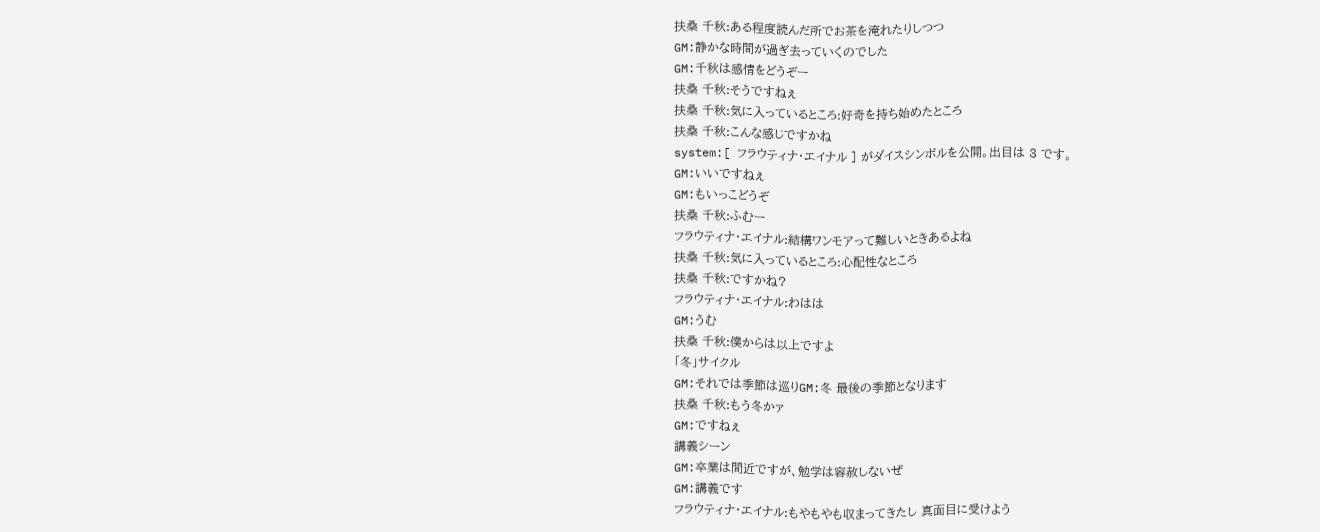扶桑 千秋:ある程度読んだ所でお茶を淹れたりしつつ
GM:静かな時間が過ぎ去っていくのでした
GM:千秋は感情をどうぞー
扶桑 千秋:そうですねぇ
扶桑 千秋:気に入っているところ:好奇を持ち始めたところ
扶桑 千秋:こんな感じですかね
system:[ フラウティナ・エイナル ] がダイスシンボルを公開。出目は 3 です。
GM:いいですねぇ
GM:もいっこどうぞ
扶桑 千秋:ふむー
フラウティナ・エイナル:結構ワンモアって難しいときあるよね
扶桑 千秋:気に入っているところ:心配性なところ
扶桑 千秋:ですかね?
フラウティナ・エイナル:わはは
GM:うむ
扶桑 千秋:僕からは以上ですよ
「冬」サイクル
GM:それでは季節は巡りGM:冬 最後の季節となります
扶桑 千秋:もう冬かァ
GM:ですねぇ
講義シーン
GM:卒業は間近ですが、勉学は容赦しないぜ
GM:講義です
フラウティナ・エイナル:もやもやも収まってきたし 真面目に受けよう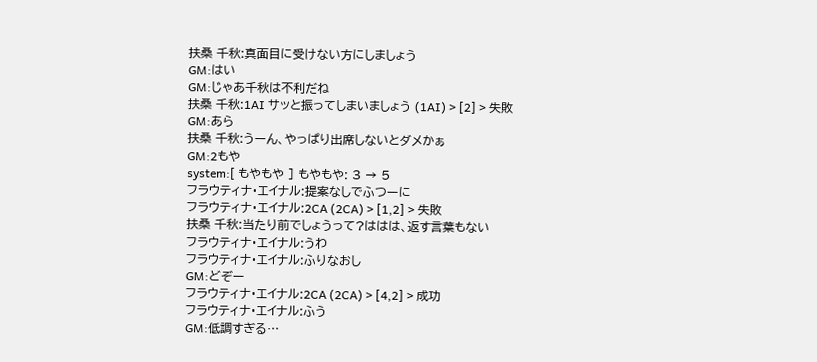扶桑 千秋:真面目に受けない方にしましょう
GM:はい
GM:じゃあ千秋は不利だね
扶桑 千秋:1AI サッと振ってしまいましょう (1AI) > [2] > 失敗
GM:あら
扶桑 千秋:うーん、やっぱり出席しないとダメかぁ
GM:2もや
system:[ もやもや ] もやもや: 3 → 5
フラウティナ・エイナル:提案なしでふつーに
フラウティナ・エイナル:2CA (2CA) > [1,2] > 失敗
扶桑 千秋:当たり前でしょうって?ははは、返す言葉もない
フラウティナ・エイナル:うわ
フラウティナ・エイナル:ふりなおし
GM:どぞー
フラウティナ・エイナル:2CA (2CA) > [4,2] > 成功
フラウティナ・エイナル:ふう
GM:低調すぎる…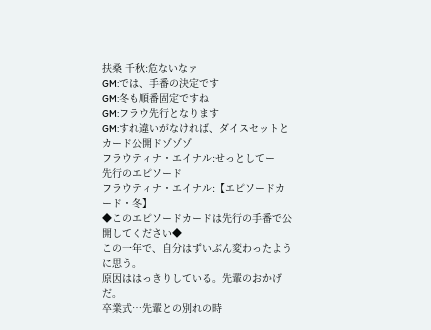扶桑 千秋:危ないなァ
GM:では、手番の決定です
GM:冬も順番固定ですね
GM:フラウ先行となります
GM:すれ違いがなければ、ダイスセットとカード公開ドゾゾゾ
フラウティナ・エイナル:せっとしてー
先行のエピソード
フラウティナ・エイナル:【エピソードカード・冬】
◆このエピソードカードは先行の手番で公開してください◆
この一年で、自分はずいぶん変わったように思う。
原因ははっきりしている。先輩のおかげだ。
卒業式…先輩との別れの時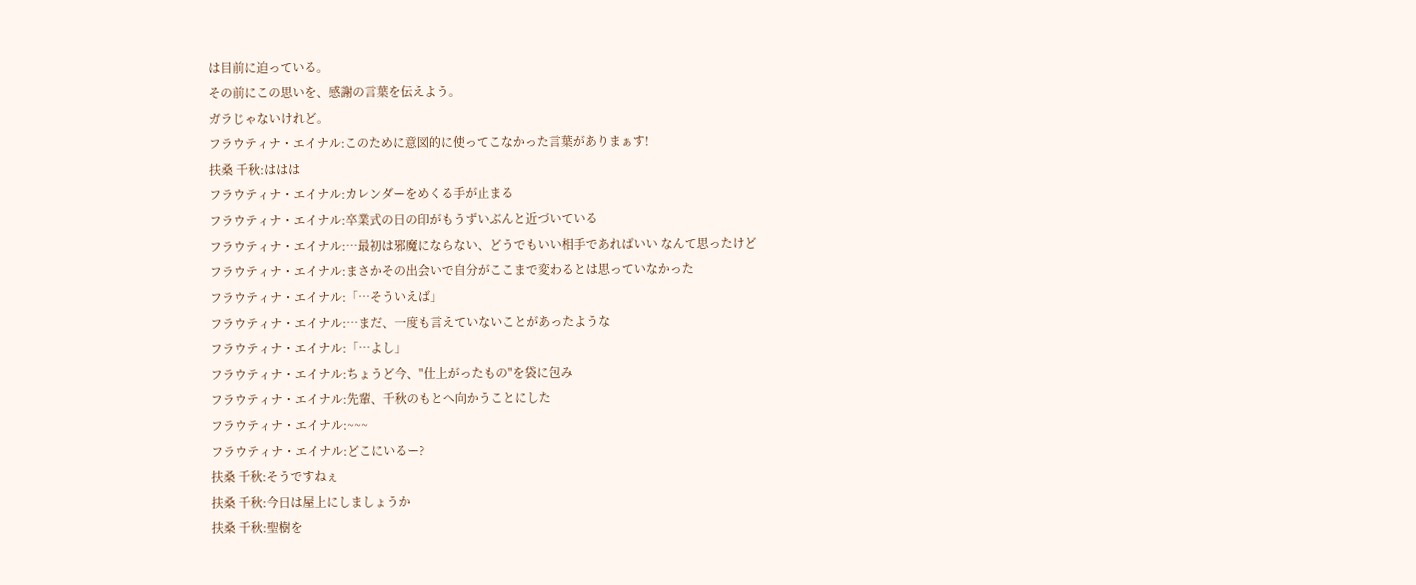は目前に迫っている。
その前にこの思いを、感謝の言葉を伝えよう。
ガラじゃないけれど。
フラウティナ・エイナル:このために意図的に使ってこなかった言葉がありまぁす!
扶桑 千秋:ははは
フラウティナ・エイナル:カレンダーをめくる手が止まる
フラウティナ・エイナル:卒業式の日の印がもうずいぶんと近づいている
フラウティナ・エイナル:…最初は邪魔にならない、どうでもいい相手であればいい なんて思ったけど
フラウティナ・エイナル:まさかその出会いで自分がここまで変わるとは思っていなかった
フラウティナ・エイナル:「…そういえば」
フラウティナ・エイナル:…まだ、一度も言えていないことがあったような
フラウティナ・エイナル:「…よし」
フラウティナ・エイナル:ちょうど今、"仕上がったもの"を袋に包み
フラウティナ・エイナル:先輩、千秋のもとへ向かうことにした
フラウティナ・エイナル:~~~
フラウティナ・エイナル:どこにいるー?
扶桑 千秋:そうですねぇ
扶桑 千秋:今日は屋上にしましょうか
扶桑 千秋:聖樹を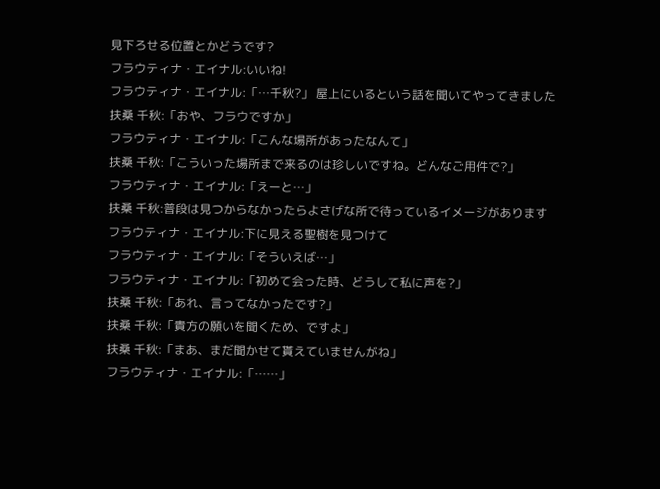見下ろせる位置とかどうです?
フラウティナ・エイナル:いいね!
フラウティナ・エイナル:「…千秋?」 屋上にいるという話を聞いてやってきました
扶桑 千秋:「おや、フラウですか」
フラウティナ・エイナル:「こんな場所があったなんて」
扶桑 千秋:「こういった場所まで来るのは珍しいですね。どんなご用件で?」
フラウティナ・エイナル:「えーと…」
扶桑 千秋:普段は見つからなかったらよさげな所で待っているイメージがあります
フラウティナ・エイナル:下に見える聖樹を見つけて
フラウティナ・エイナル:「そういえば…」
フラウティナ・エイナル:「初めて会った時、どうして私に声を?」
扶桑 千秋:「あれ、言ってなかったです?」
扶桑 千秋:「貴方の願いを聞くため、ですよ」
扶桑 千秋:「まあ、まだ聞かせて貰えていませんがね」
フラウティナ・エイナル:「……」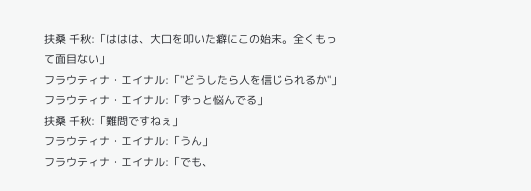扶桑 千秋:「ははは、大口を叩いた癖にこの始末。全くもって面目ない」
フラウティナ・エイナル:「"どうしたら人を信じられるか"」
フラウティナ・エイナル:「ずっと悩んでる」
扶桑 千秋:「難問ですねぇ」
フラウティナ・エイナル:「うん」
フラウティナ・エイナル:「でも、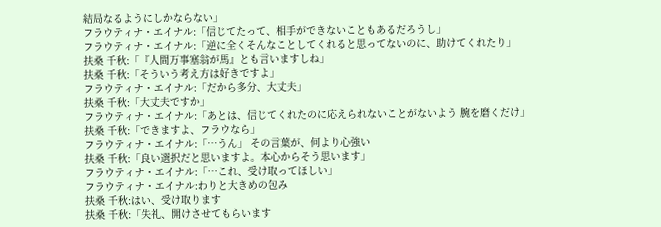結局なるようにしかならない」
フラウティナ・エイナル:「信じてたって、相手ができないこともあるだろうし」
フラウティナ・エイナル:「逆に全くそんなことしてくれると思ってないのに、助けてくれたり」
扶桑 千秋:「『人間万事塞翁が馬』とも言いますしね」
扶桑 千秋:「そういう考え方は好きですよ」
フラウティナ・エイナル:「だから多分、大丈夫」
扶桑 千秋:「大丈夫ですか」
フラウティナ・エイナル:「あとは、信じてくれたのに応えられないことがないよう 腕を磨くだけ」
扶桑 千秋:「できますよ、フラウなら」
フラウティナ・エイナル:「…うん」 その言葉が、何より心強い
扶桑 千秋:「良い選択だと思いますよ。本心からそう思います」
フラウティナ・エイナル:「…これ、受け取ってほしい」
フラウティナ・エイナル:わりと大きめの包み
扶桑 千秋:はい、受け取ります
扶桑 千秋:「失礼、開けさせてもらいます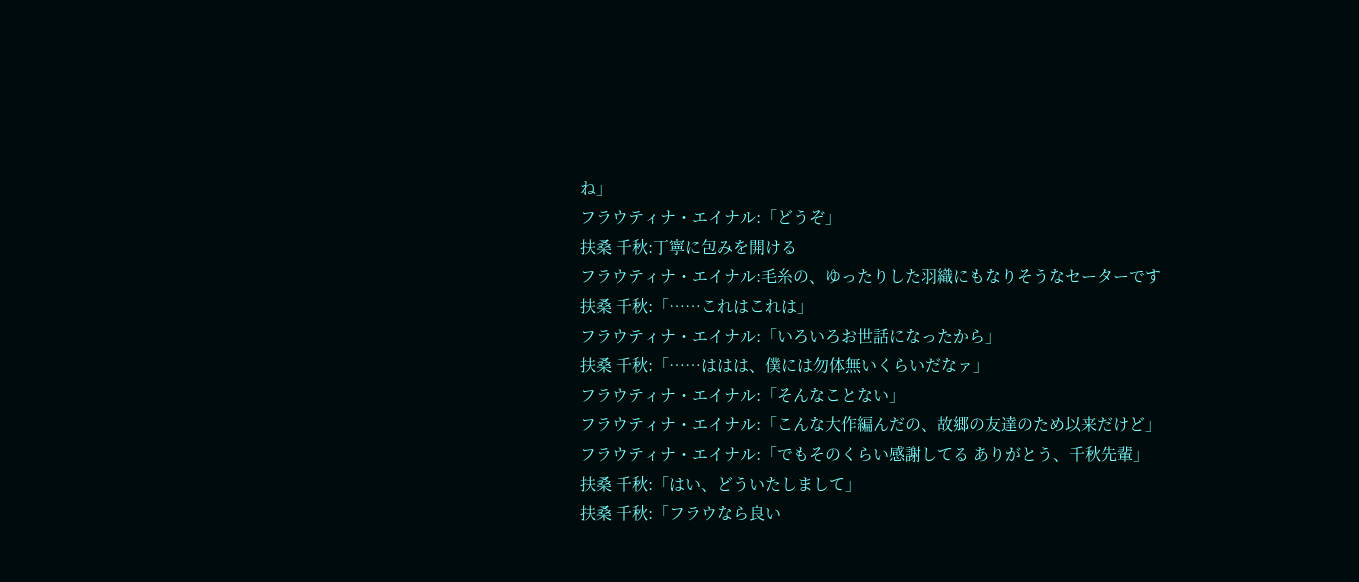ね」
フラウティナ・エイナル:「どうぞ」
扶桑 千秋:丁寧に包みを開ける
フラウティナ・エイナル:毛糸の、ゆったりした羽織にもなりそうなセーターです
扶桑 千秋:「……これはこれは」
フラウティナ・エイナル:「いろいろお世話になったから」
扶桑 千秋:「……ははは、僕には勿体無いくらいだなァ」
フラウティナ・エイナル:「そんなことない」
フラウティナ・エイナル:「こんな大作編んだの、故郷の友達のため以来だけど」
フラウティナ・エイナル:「でもそのくらい感謝してる ありがとう、千秋先輩」
扶桑 千秋:「はい、どういたしまして」
扶桑 千秋:「フラウなら良い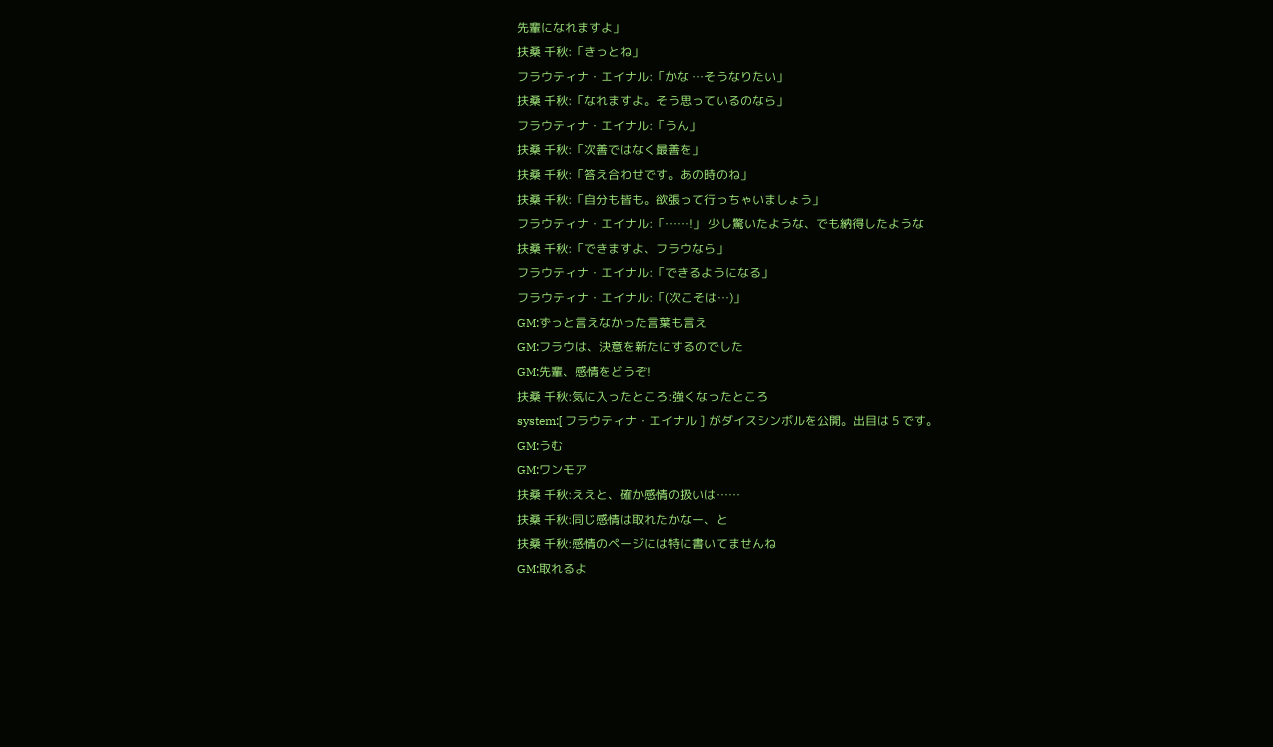先輩になれますよ」
扶桑 千秋:「きっとね」
フラウティナ・エイナル:「かな …そうなりたい」
扶桑 千秋:「なれますよ。そう思っているのなら」
フラウティナ・エイナル:「うん」
扶桑 千秋:「次善ではなく最善を」
扶桑 千秋:「答え合わせです。あの時のね」
扶桑 千秋:「自分も皆も。欲張って行っちゃいましょう」
フラウティナ・エイナル:「……!」 少し驚いたような、でも納得したような
扶桑 千秋:「できますよ、フラウなら」
フラウティナ・エイナル:「できるようになる」
フラウティナ・エイナル:「(次こそは…)」
GM:ずっと言えなかった言葉も言え
GM:フラウは、決意を新たにするのでした
GM:先輩、感情をどうぞ!
扶桑 千秋:気に入ったところ:強くなったところ
system:[ フラウティナ・エイナル ] がダイスシンボルを公開。出目は 5 です。
GM:うむ
GM:ワンモア
扶桑 千秋:ええと、確か感情の扱いは……
扶桑 千秋:同じ感情は取れたかなー、と
扶桑 千秋:感情のページには特に書いてませんね
GM:取れるよ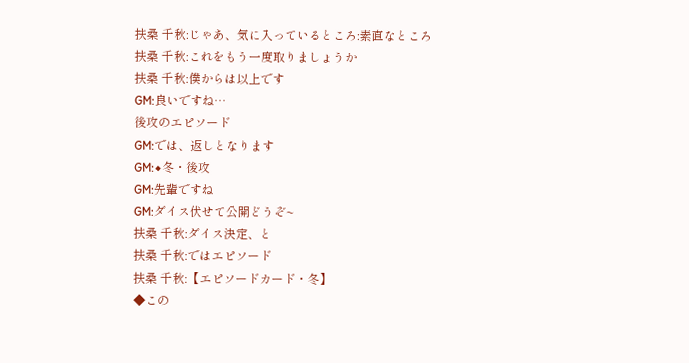扶桑 千秋:じゃあ、気に入っているところ:素直なところ
扶桑 千秋:これをもう一度取りましょうか
扶桑 千秋:僕からは以上です
GM:良いですね…
後攻のエピソード
GM:では、返しとなります
GM:◆冬・後攻
GM:先輩ですね
GM:ダイス伏せて公開どうぞ~
扶桑 千秋:ダイス決定、と
扶桑 千秋:ではエピソード
扶桑 千秋:【エピソードカード・冬】
◆この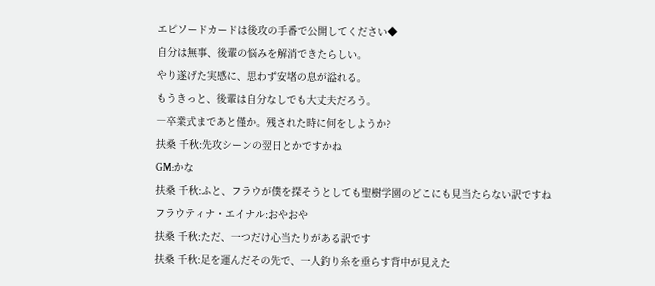エピソードカードは後攻の手番で公開してください◆
自分は無事、後輩の悩みを解消できたらしい。
やり遂げた実感に、思わず安堵の息が溢れる。
もうきっと、後輩は自分なしでも大丈夫だろう。
―卒業式まであと僅か。残された時に何をしようか?
扶桑 千秋:先攻シーンの翌日とかですかね
GM:かな
扶桑 千秋:ふと、フラウが僕を探そうとしても聖樹学園のどこにも見当たらない訳ですね
フラウティナ・エイナル:おやおや
扶桑 千秋:ただ、一つだけ心当たりがある訳です
扶桑 千秋:足を運んだその先で、一人釣り糸を垂らす背中が見えた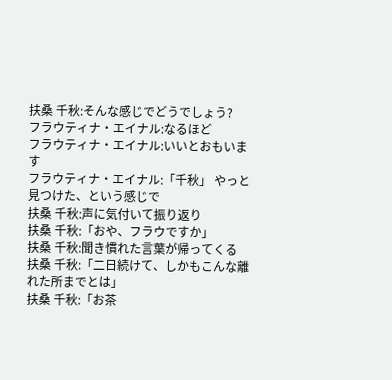扶桑 千秋:そんな感じでどうでしょう?
フラウティナ・エイナル:なるほど
フラウティナ・エイナル:いいとおもいます
フラウティナ・エイナル:「千秋」 やっと見つけた、という感じで
扶桑 千秋:声に気付いて振り返り
扶桑 千秋:「おや、フラウですか」
扶桑 千秋:聞き慣れた言葉が帰ってくる
扶桑 千秋:「二日続けて、しかもこんな離れた所までとは」
扶桑 千秋:「お茶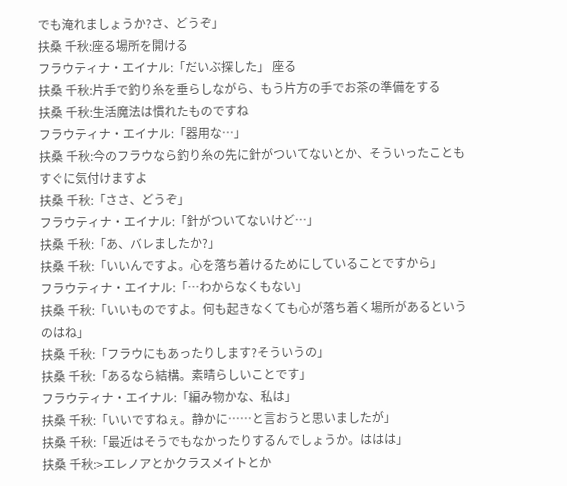でも淹れましょうか?さ、どうぞ」
扶桑 千秋:座る場所を開ける
フラウティナ・エイナル:「だいぶ探した」 座る
扶桑 千秋:片手で釣り糸を垂らしながら、もう片方の手でお茶の準備をする
扶桑 千秋:生活魔法は慣れたものですね
フラウティナ・エイナル:「器用な…」
扶桑 千秋:今のフラウなら釣り糸の先に針がついてないとか、そういったこともすぐに気付けますよ
扶桑 千秋:「ささ、どうぞ」
フラウティナ・エイナル:「針がついてないけど…」
扶桑 千秋:「あ、バレましたか?」
扶桑 千秋:「いいんですよ。心を落ち着けるためにしていることですから」
フラウティナ・エイナル:「…わからなくもない」
扶桑 千秋:「いいものですよ。何も起きなくても心が落ち着く場所があるというのはね」
扶桑 千秋:「フラウにもあったりします?そういうの」
扶桑 千秋:「あるなら結構。素晴らしいことです」
フラウティナ・エイナル:「編み物かな、私は」
扶桑 千秋:「いいですねぇ。静かに……と言おうと思いましたが」
扶桑 千秋:「最近はそうでもなかったりするんでしょうか。ははは」
扶桑 千秋:>エレノアとかクラスメイトとか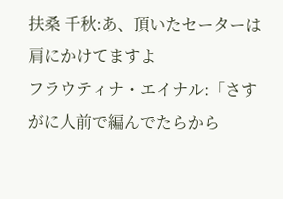扶桑 千秋:あ、頂いたセーターは肩にかけてますよ
フラウティナ・エイナル:「さすがに人前で編んでたらから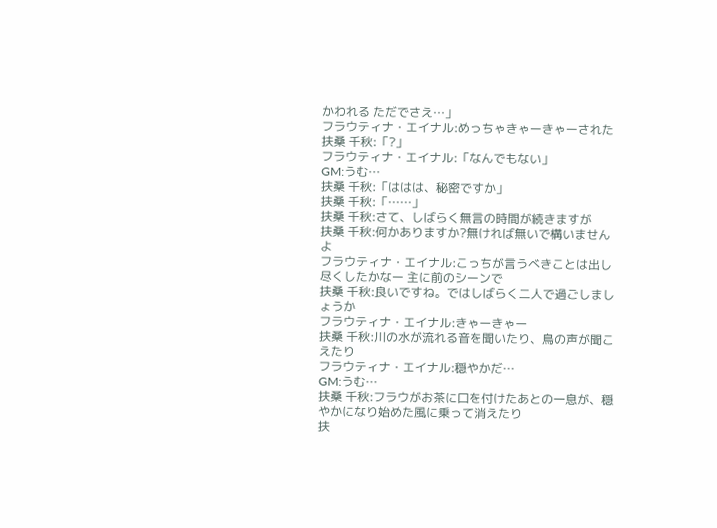かわれる ただでさえ…」
フラウティナ・エイナル:めっちゃきゃーきゃーされた
扶桑 千秋:「?」
フラウティナ・エイナル:「なんでもない」
GM:うむ…
扶桑 千秋:「ははは、秘密ですか」
扶桑 千秋:「……」
扶桑 千秋:さて、しばらく無言の時間が続きますが
扶桑 千秋:何かありますか?無ければ無いで構いませんよ
フラウティナ・エイナル:こっちが言うべきことは出し尽くしたかなー 主に前のシーンで
扶桑 千秋:良いですね。ではしばらく二人で過ごしましょうか
フラウティナ・エイナル:きゃーきゃー
扶桑 千秋:川の水が流れる音を聞いたり、鳥の声が聞こえたり
フラウティナ・エイナル:穏やかだ…
GM:うむ…
扶桑 千秋:フラウがお茶に口を付けたあとの一息が、穏やかになり始めた風に乗って消えたり
扶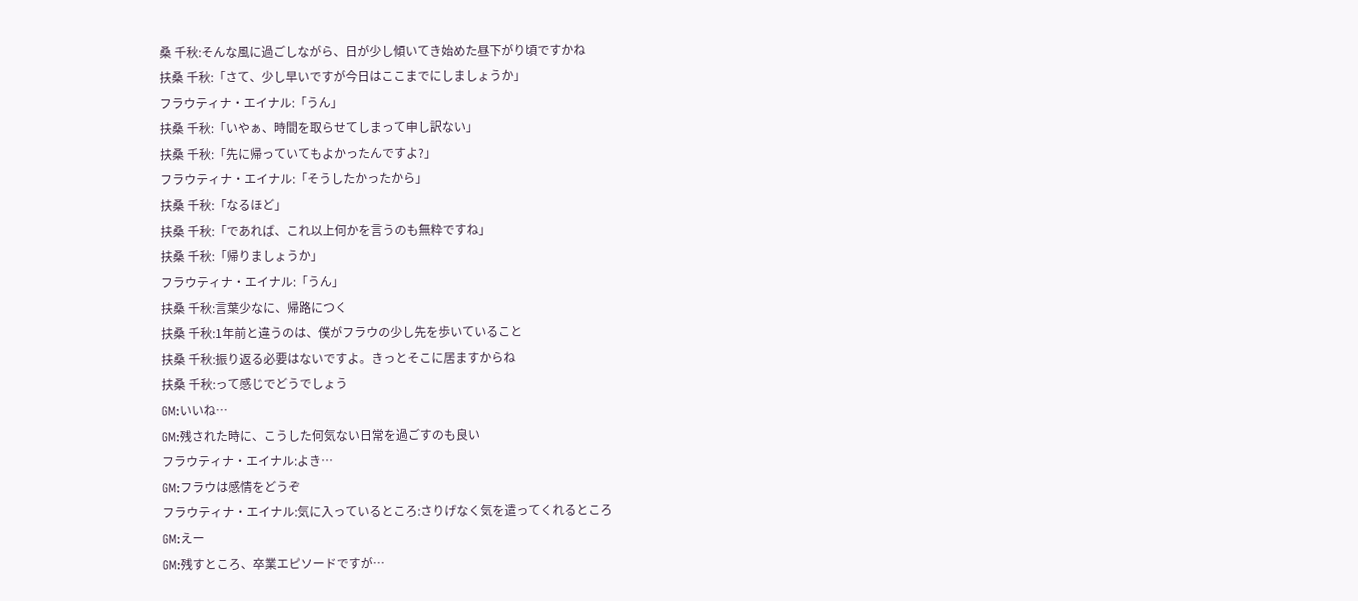桑 千秋:そんな風に過ごしながら、日が少し傾いてき始めた昼下がり頃ですかね
扶桑 千秋:「さて、少し早いですが今日はここまでにしましょうか」
フラウティナ・エイナル:「うん」
扶桑 千秋:「いやぁ、時間を取らせてしまって申し訳ない」
扶桑 千秋:「先に帰っていてもよかったんですよ?」
フラウティナ・エイナル:「そうしたかったから」
扶桑 千秋:「なるほど」
扶桑 千秋:「であれば、これ以上何かを言うのも無粋ですね」
扶桑 千秋:「帰りましょうか」
フラウティナ・エイナル:「うん」
扶桑 千秋:言葉少なに、帰路につく
扶桑 千秋:1年前と違うのは、僕がフラウの少し先を歩いていること
扶桑 千秋:振り返る必要はないですよ。きっとそこに居ますからね
扶桑 千秋:って感じでどうでしょう
GM:いいね…
GM:残された時に、こうした何気ない日常を過ごすのも良い
フラウティナ・エイナル:よき…
GM:フラウは感情をどうぞ
フラウティナ・エイナル:気に入っているところ:さりげなく気を遣ってくれるところ
GM:えー
GM:残すところ、卒業エピソードですが…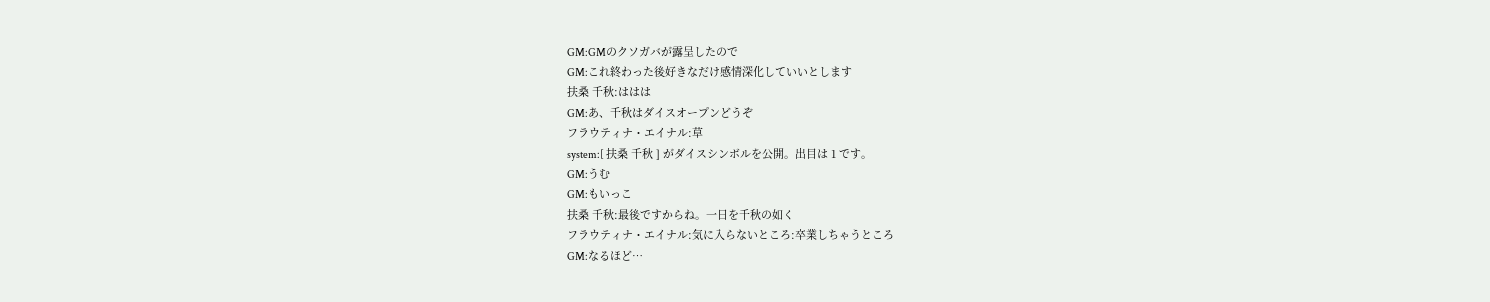GM:GMのクソガバが露呈したので
GM:これ終わった後好きなだけ感情深化していいとします
扶桑 千秋:ははは
GM:あ、千秋はダイスオープンどうぞ
フラウティナ・エイナル:草
system:[ 扶桑 千秋 ] がダイスシンボルを公開。出目は 1 です。
GM:うむ
GM:もいっこ
扶桑 千秋:最後ですからね。一日を千秋の如く
フラウティナ・エイナル:気に入らないところ:卒業しちゃうところ
GM:なるほど…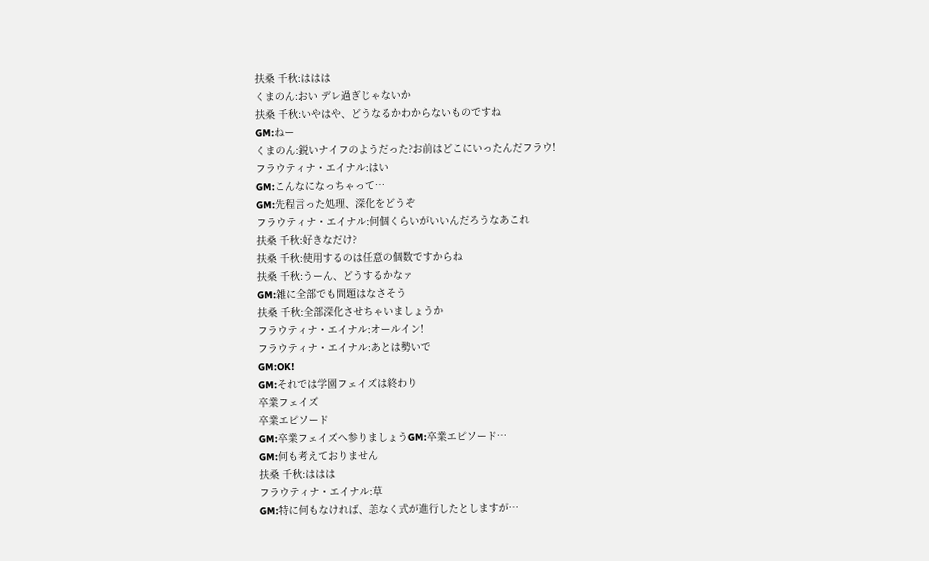扶桑 千秋:ははは
くまのん:おい デレ過ぎじゃないか
扶桑 千秋:いやはや、どうなるかわからないものですね
GM:ねー
くまのん:鋭いナイフのようだった?お前はどこにいったんだフラウ!
フラウティナ・エイナル:はい
GM:こんなになっちゃって…
GM:先程言った処理、深化をどうぞ
フラウティナ・エイナル:何個くらいがいいんだろうなあこれ
扶桑 千秋:好きなだけ?
扶桑 千秋:使用するのは任意の個数ですからね
扶桑 千秋:うーん、どうするかなァ
GM:雑に全部でも問題はなさそう
扶桑 千秋:全部深化させちゃいましょうか
フラウティナ・エイナル:オールイン!
フラウティナ・エイナル:あとは勢いで
GM:OK!
GM:それでは学園フェイズは終わり
卒業フェイズ
卒業エピソード
GM:卒業フェイズへ参りましょうGM:卒業エピソード…
GM:何も考えておりません
扶桑 千秋:ははは
フラウティナ・エイナル:草
GM:特に何もなければ、恙なく式が進行したとしますが…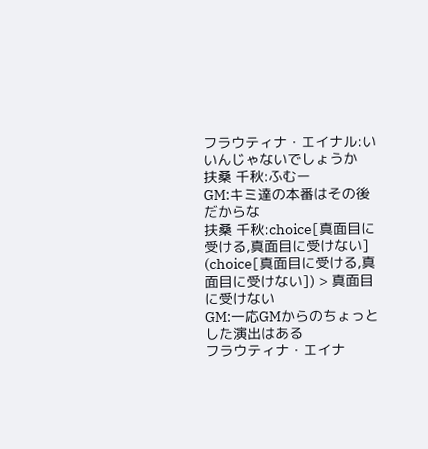フラウティナ・エイナル:いいんじゃないでしょうか
扶桑 千秋:ふむー
GM:キミ達の本番はその後だからな
扶桑 千秋:choice[真面目に受ける,真面目に受けない] (choice[真面目に受ける,真面目に受けない]) > 真面目に受けない
GM:一応GMからのちょっとした演出はある
フラウティナ・エイナ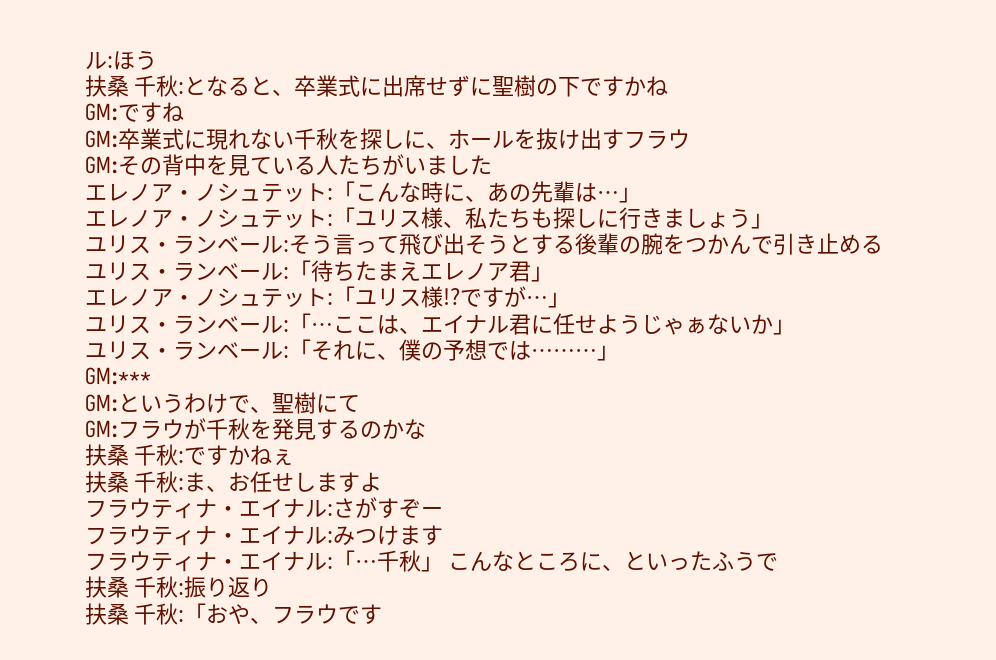ル:ほう
扶桑 千秋:となると、卒業式に出席せずに聖樹の下ですかね
GM:ですね
GM:卒業式に現れない千秋を探しに、ホールを抜け出すフラウ
GM:その背中を見ている人たちがいました
エレノア・ノシュテット:「こんな時に、あの先輩は…」
エレノア・ノシュテット:「ユリス様、私たちも探しに行きましょう」
ユリス・ランベール:そう言って飛び出そうとする後輩の腕をつかんで引き止める
ユリス・ランベール:「待ちたまえエレノア君」
エレノア・ノシュテット:「ユリス様!?ですが…」
ユリス・ランベール:「…ここは、エイナル君に任せようじゃぁないか」
ユリス・ランベール:「それに、僕の予想では………」
GM:***
GM:というわけで、聖樹にて
GM:フラウが千秋を発見するのかな
扶桑 千秋:ですかねぇ
扶桑 千秋:ま、お任せしますよ
フラウティナ・エイナル:さがすぞー
フラウティナ・エイナル:みつけます
フラウティナ・エイナル:「…千秋」 こんなところに、といったふうで
扶桑 千秋:振り返り
扶桑 千秋:「おや、フラウです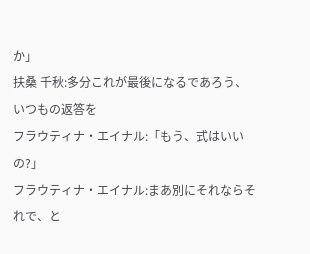か」
扶桑 千秋:多分これが最後になるであろう、いつもの返答を
フラウティナ・エイナル:「もう、式はいいの?」
フラウティナ・エイナル:まあ別にそれならそれで、と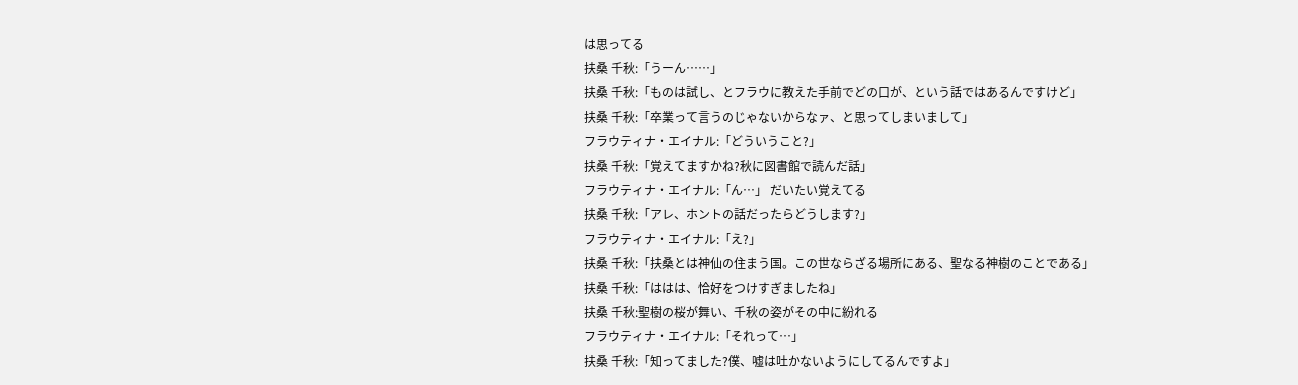は思ってる
扶桑 千秋:「うーん……」
扶桑 千秋:「ものは試し、とフラウに教えた手前でどの口が、という話ではあるんですけど」
扶桑 千秋:「卒業って言うのじゃないからなァ、と思ってしまいまして」
フラウティナ・エイナル:「どういうこと?」
扶桑 千秋:「覚えてますかね?秋に図書館で読んだ話」
フラウティナ・エイナル:「ん…」 だいたい覚えてる
扶桑 千秋:「アレ、ホントの話だったらどうします?」
フラウティナ・エイナル:「え?」
扶桑 千秋:「扶桑とは神仙の住まう国。この世ならざる場所にある、聖なる神樹のことである」
扶桑 千秋:「ははは、恰好をつけすぎましたね」
扶桑 千秋:聖樹の桜が舞い、千秋の姿がその中に紛れる
フラウティナ・エイナル:「それって…」
扶桑 千秋:「知ってました?僕、嘘は吐かないようにしてるんですよ」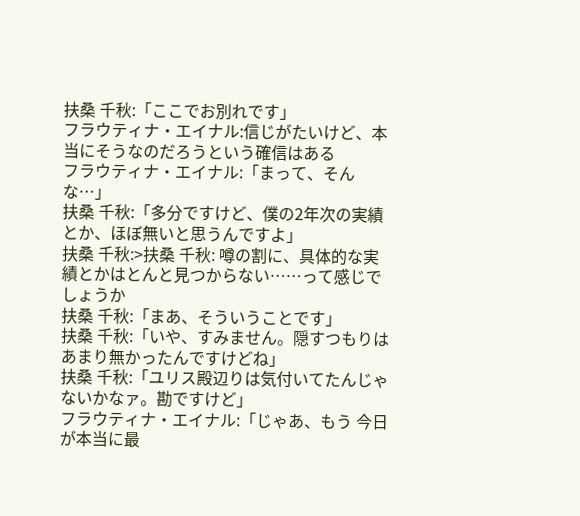扶桑 千秋:「ここでお別れです」
フラウティナ・エイナル:信じがたいけど、本当にそうなのだろうという確信はある
フラウティナ・エイナル:「まって、そんな…」
扶桑 千秋:「多分ですけど、僕の2年次の実績とか、ほぼ無いと思うんですよ」
扶桑 千秋:>扶桑 千秋: 噂の割に、具体的な実績とかはとんと見つからない……って感じでしょうか
扶桑 千秋:「まあ、そういうことです」
扶桑 千秋:「いや、すみません。隠すつもりはあまり無かったんですけどね」
扶桑 千秋:「ユリス殿辺りは気付いてたんじゃないかなァ。勘ですけど」
フラウティナ・エイナル:「じゃあ、もう 今日が本当に最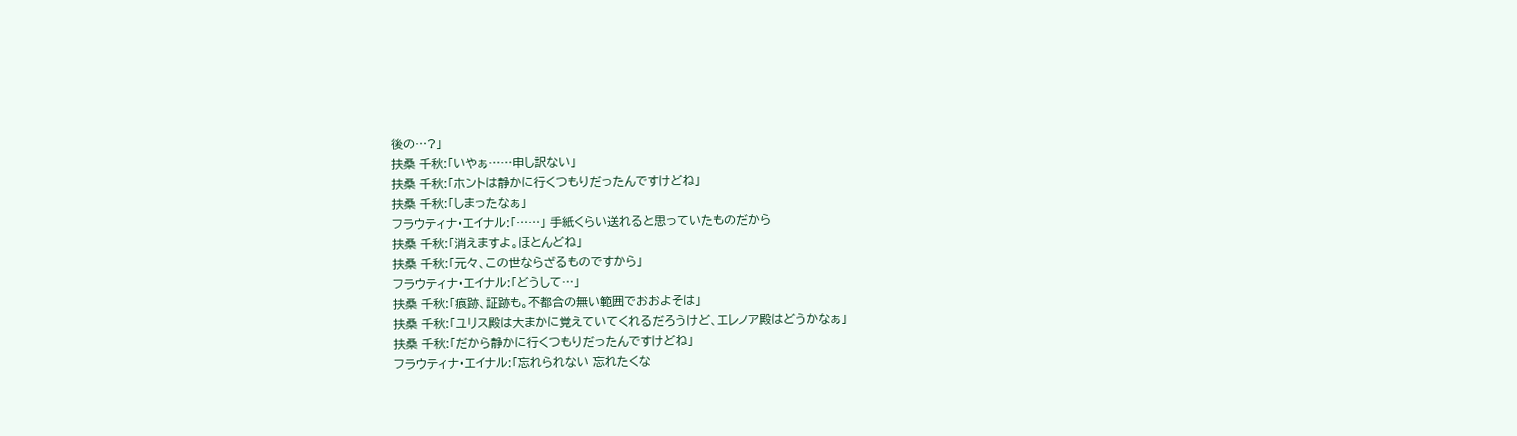後の…?」
扶桑 千秋:「いやぁ……申し訳ない」
扶桑 千秋:「ホントは静かに行くつもりだったんですけどね」
扶桑 千秋:「しまったなぁ」
フラウティナ・エイナル:「……」 手紙くらい送れると思っていたものだから
扶桑 千秋:「消えますよ。ほとんどね」
扶桑 千秋:「元々、この世ならざるものですから」
フラウティナ・エイナル:「どうして…」
扶桑 千秋:「痕跡、証跡も。不都合の無い範囲でおおよそは」
扶桑 千秋:「ユリス殿は大まかに覚えていてくれるだろうけど、エレノア殿はどうかなぁ」
扶桑 千秋:「だから静かに行くつもりだったんですけどね」
フラウティナ・エイナル:「忘れられない 忘れたくな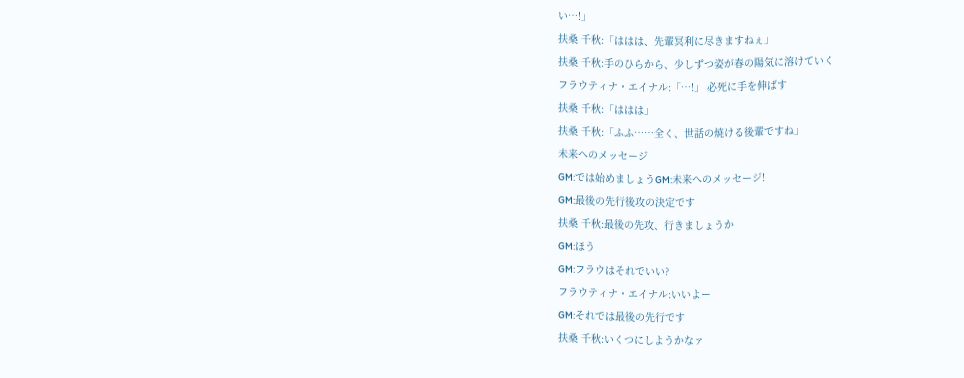い…!」
扶桑 千秋:「ははは、先輩冥利に尽きますねぇ」
扶桑 千秋:手のひらから、少しずつ姿が春の陽気に溶けていく
フラウティナ・エイナル:「…!」 必死に手を伸ばす
扶桑 千秋:「ははは」
扶桑 千秋:「ふふ……全く、世話の焼ける後輩ですね」
未来へのメッセージ
GM:では始めましょうGM:未来へのメッセージ!
GM:最後の先行後攻の決定です
扶桑 千秋:最後の先攻、行きましょうか
GM:ほう
GM:フラウはそれでいい?
フラウティナ・エイナル:いいよー
GM:それでは最後の先行です
扶桑 千秋:いくつにしようかなァ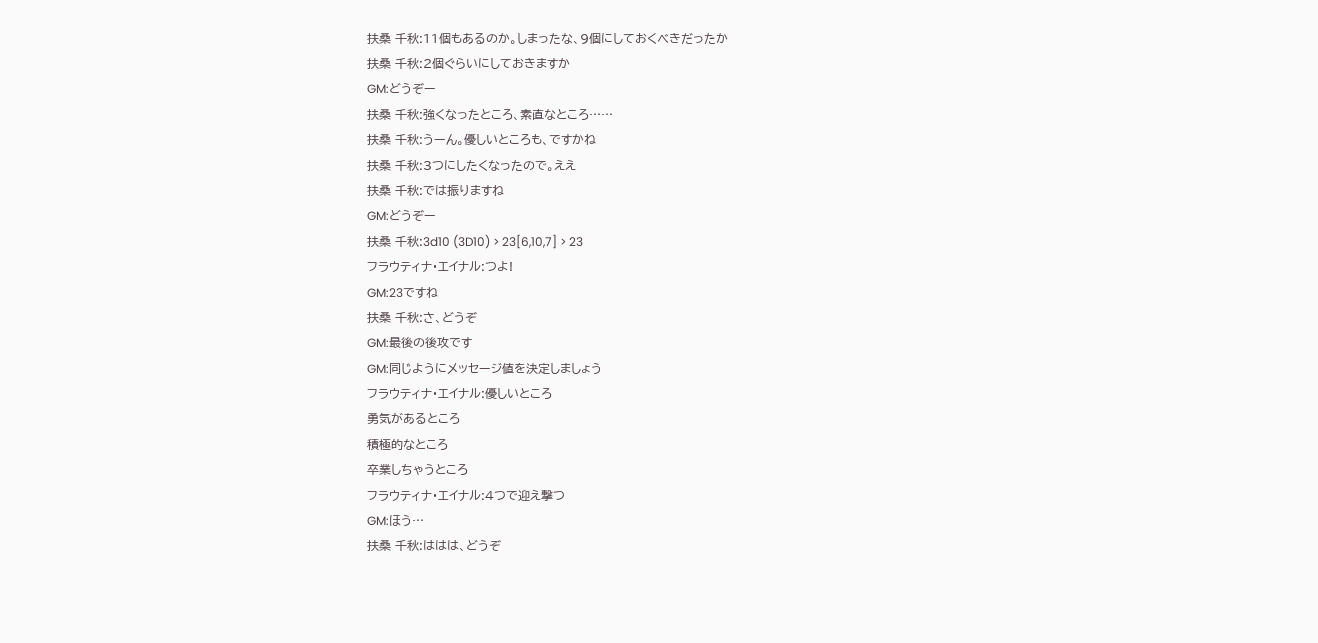扶桑 千秋:11個もあるのか。しまったな、9個にしておくべきだったか
扶桑 千秋:2個ぐらいにしておきますか
GM:どうぞー
扶桑 千秋:強くなったところ、素直なところ……
扶桑 千秋:うーん。優しいところも、ですかね
扶桑 千秋:3つにしたくなったので。ええ
扶桑 千秋:では振りますね
GM:どうぞー
扶桑 千秋:3d10 (3D10) > 23[6,10,7] > 23
フラウティナ・エイナル:つよ!
GM:23ですね
扶桑 千秋:さ、どうぞ
GM:最後の後攻です
GM:同じようにメッセージ値を決定しましょう
フラウティナ・エイナル:優しいところ
勇気があるところ
積極的なところ
卒業しちゃうところ
フラウティナ・エイナル:4つで迎え撃つ
GM:ほう…
扶桑 千秋:ははは、どうぞ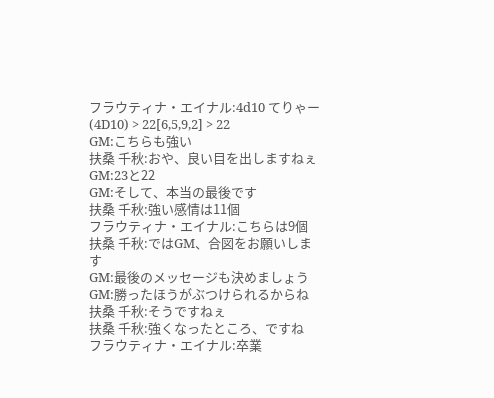フラウティナ・エイナル:4d10 てりゃー (4D10) > 22[6,5,9,2] > 22
GM:こちらも強い
扶桑 千秋:おや、良い目を出しますねぇ
GM:23と22
GM:そして、本当の最後です
扶桑 千秋:強い感情は11個
フラウティナ・エイナル:こちらは9個
扶桑 千秋:ではGM、合図をお願いします
GM:最後のメッセージも決めましょう
GM:勝ったほうがぶつけられるからね
扶桑 千秋:そうですねぇ
扶桑 千秋:強くなったところ、ですね
フラウティナ・エイナル:卒業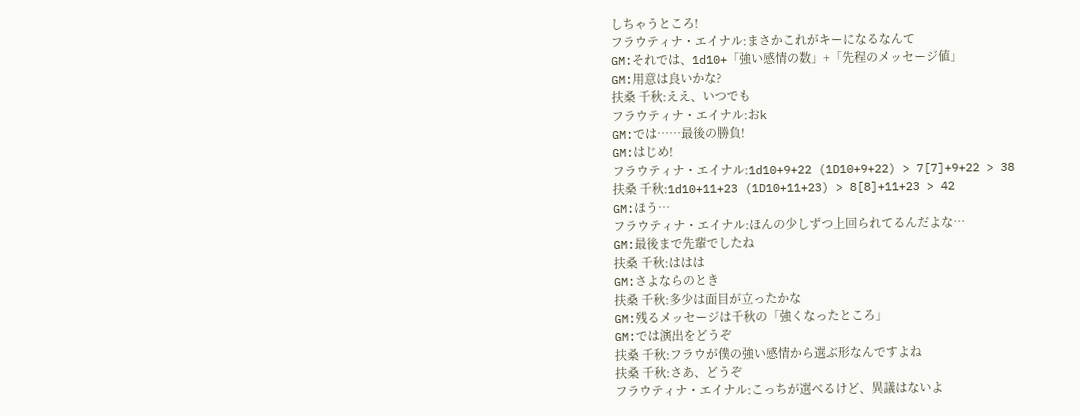しちゃうところ!
フラウティナ・エイナル:まさかこれがキーになるなんて
GM:それでは、1d10+「強い感情の数」+「先程のメッセージ値」
GM:用意は良いかな?
扶桑 千秋:ええ、いつでも
フラウティナ・エイナル:おk
GM:では……最後の勝負!
GM:はじめ!
フラウティナ・エイナル:1d10+9+22 (1D10+9+22) > 7[7]+9+22 > 38
扶桑 千秋:1d10+11+23 (1D10+11+23) > 8[8]+11+23 > 42
GM:ほう…
フラウティナ・エイナル:ほんの少しずつ上回られてるんだよな…
GM:最後まで先輩でしたね
扶桑 千秋:ははは
GM:さよならのとき
扶桑 千秋:多少は面目が立ったかな
GM:残るメッセージは千秋の「強くなったところ」
GM:では演出をどうぞ
扶桑 千秋:フラウが僕の強い感情から選ぶ形なんですよね
扶桑 千秋:さあ、どうぞ
フラウティナ・エイナル:こっちが選べるけど、異議はないよ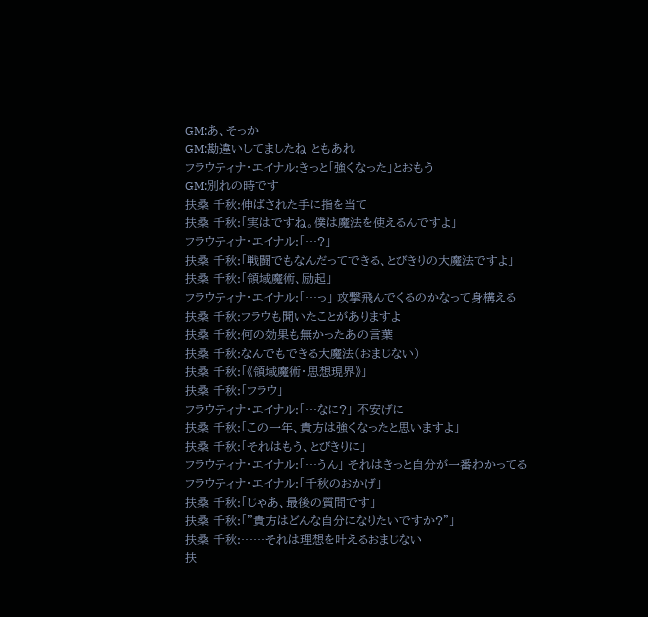GM:あ、そっか
GM:勘違いしてましたね ともあれ
フラウティナ・エイナル:きっと「強くなった」とおもう
GM:別れの時です
扶桑 千秋:伸ばされた手に指を当て
扶桑 千秋:「実はですね。僕は魔法を使えるんですよ」
フラウティナ・エイナル:「…?」
扶桑 千秋:「戦闘でもなんだってできる、とびきりの大魔法ですよ」
扶桑 千秋:「領域魔術、励起」
フラウティナ・エイナル:「…っ」 攻撃飛んでくるのかなって身構える
扶桑 千秋:フラウも聞いたことがありますよ
扶桑 千秋:何の効果も無かったあの言葉
扶桑 千秋:なんでもできる大魔法(おまじない)
扶桑 千秋:「《領域魔術・思想現界》」
扶桑 千秋:「フラウ」
フラウティナ・エイナル:「…なに?」 不安げに
扶桑 千秋:「この一年、貴方は強くなったと思いますよ」
扶桑 千秋:「それはもう、とびきりに」
フラウティナ・エイナル:「…うん」 それはきっと自分が一番わかってる
フラウティナ・エイナル:「千秋のおかげ」
扶桑 千秋:「じゃあ、最後の質問です」
扶桑 千秋:「"貴方はどんな自分になりたいですか?"」
扶桑 千秋:……それは理想を叶えるおまじない
扶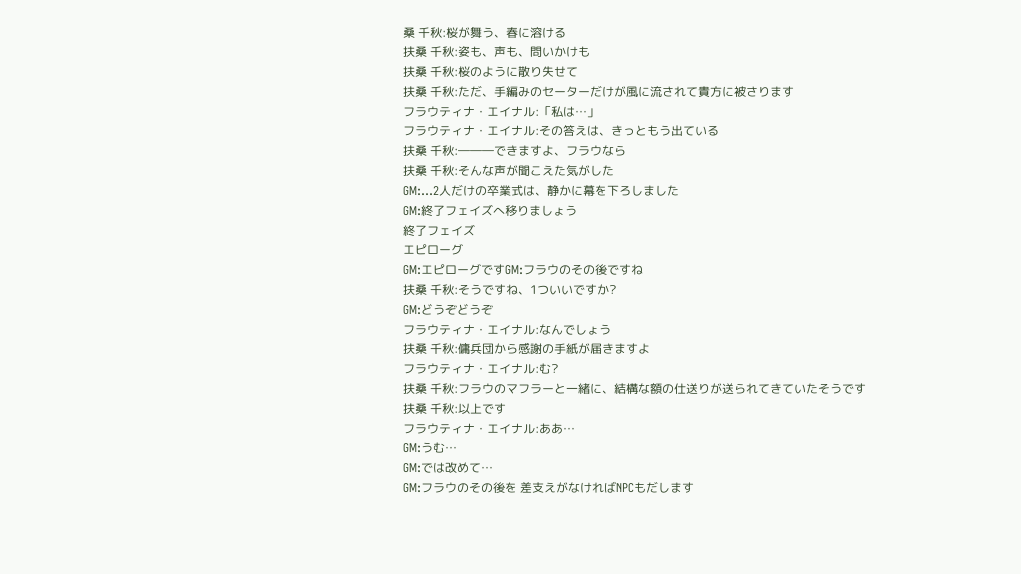桑 千秋:桜が舞う、春に溶ける
扶桑 千秋:姿も、声も、問いかけも
扶桑 千秋:桜のように散り失せて
扶桑 千秋:ただ、手編みのセーターだけが風に流されて貴方に被さります
フラウティナ・エイナル:「私は…」
フラウティナ・エイナル:その答えは、きっともう出ている
扶桑 千秋:―――できますよ、フラウなら
扶桑 千秋:そんな声が聞こえた気がした
GM:…2人だけの卒業式は、静かに幕を下ろしました
GM:終了フェイズへ移りましょう
終了フェイズ
エピローグ
GM:エピローグですGM:フラウのその後ですね
扶桑 千秋:そうですね、1ついいですか?
GM:どうぞどうぞ
フラウティナ・エイナル:なんでしょう
扶桑 千秋:傭兵団から感謝の手紙が届きますよ
フラウティナ・エイナル:む?
扶桑 千秋:フラウのマフラーと一緒に、結構な額の仕送りが送られてきていたそうです
扶桑 千秋:以上です
フラウティナ・エイナル:ああ…
GM:うむ…
GM:では改めて…
GM:フラウのその後を 差支えがなければNPCもだします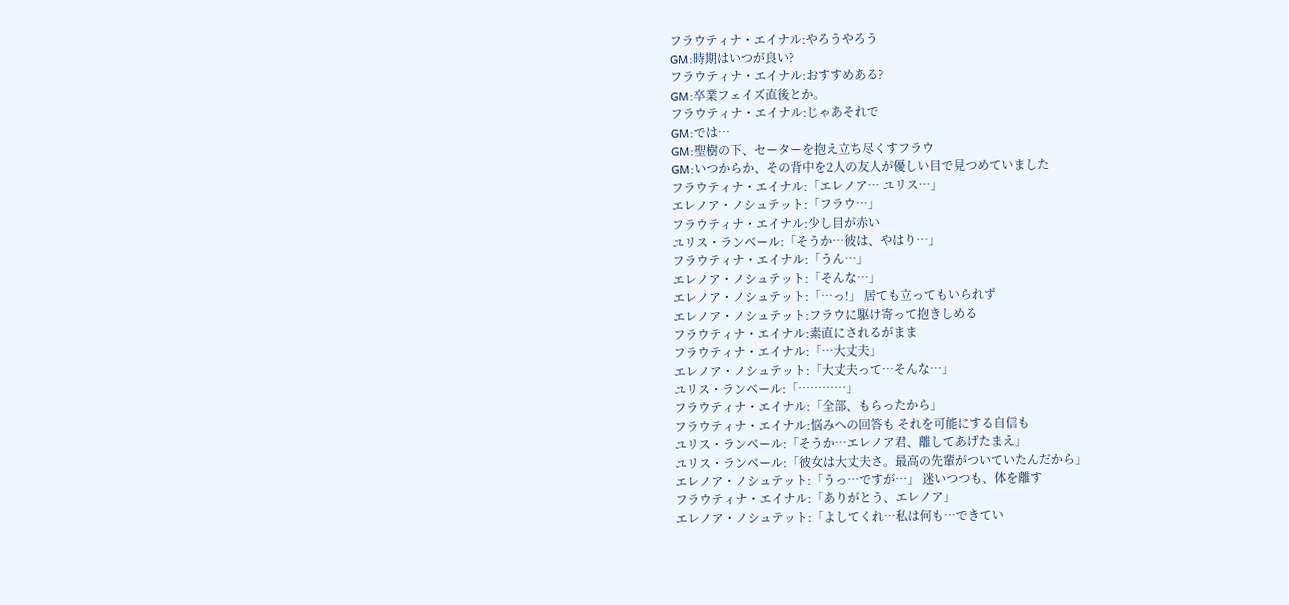フラウティナ・エイナル:やろうやろう
GM:時期はいつが良い?
フラウティナ・エイナル:おすすめある?
GM:卒業フェイズ直後とか。
フラウティナ・エイナル:じゃあそれで
GM:では…
GM:聖樹の下、セーターを抱え立ち尽くすフラウ
GM:いつからか、その背中を2人の友人が優しい目で見つめていました
フラウティナ・エイナル:「エレノア… ユリス…」
エレノア・ノシュテット:「フラウ…」
フラウティナ・エイナル:少し目が赤い
ユリス・ランベール:「そうか…彼は、やはり…」
フラウティナ・エイナル:「うん…」
エレノア・ノシュテット:「そんな…」
エレノア・ノシュテット:「…っ!」 居ても立ってもいられず
エレノア・ノシュテット:フラウに駆け寄って抱きしめる
フラウティナ・エイナル:素直にされるがまま
フラウティナ・エイナル:「…大丈夫」
エレノア・ノシュテット:「大丈夫って…そんな…」
ユリス・ランベール:「…………」
フラウティナ・エイナル:「全部、もらったから」
フラウティナ・エイナル:悩みへの回答も それを可能にする自信も
ユリス・ランベール:「そうか…エレノア君、離してあげたまえ」
ユリス・ランベール:「彼女は大丈夫さ。最高の先輩がついていたんだから」
エレノア・ノシュテット:「うっ…ですが…」 迷いつつも、体を離す
フラウティナ・エイナル:「ありがとう、エレノア」
エレノア・ノシュテット:「よしてくれ…私は何も…できてい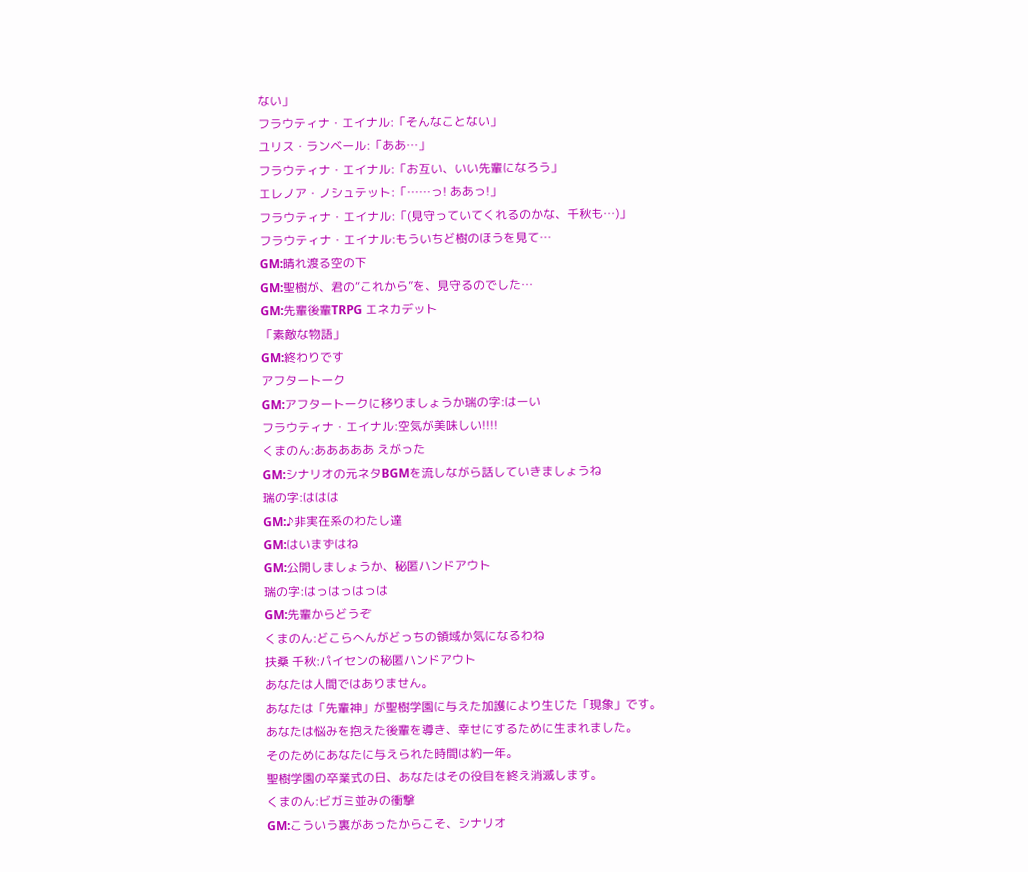ない」
フラウティナ・エイナル:「そんなことない」
ユリス・ランベール:「ああ…」
フラウティナ・エイナル:「お互い、いい先輩になろう」
エレノア・ノシュテット:「……っ! ああっ!」
フラウティナ・エイナル:「(見守っていてくれるのかな、千秋も…)」
フラウティナ・エイナル:もういちど樹のほうを見て…
GM:晴れ渡る空の下
GM:聖樹が、君の“これから”を、見守るのでした…
GM:先輩後輩TRPG エネカデット
「素敵な物語」
GM:終わりです
アフタートーク
GM:アフタートークに移りましょうか瑞の字:はーい
フラウティナ・エイナル:空気が美味しい!!!!
くまのん:あああああ えがった
GM:シナリオの元ネタBGMを流しながら話していきましょうね
瑞の字:ははは
GM:♪非実在系のわたし達
GM:はいまずはね
GM:公開しましょうか、秘匿ハンドアウト
瑞の字:はっはっはっは
GM:先輩からどうぞ
くまのん:どこらへんがどっちの領域か気になるわね
扶桑 千秋:パイセンの秘匿ハンドアウト
あなたは人間ではありません。
あなたは「先輩神」が聖樹学園に与えた加護により生じた「現象」です。
あなたは悩みを抱えた後輩を導き、幸せにするために生まれました。
そのためにあなたに与えられた時間は約一年。
聖樹学園の卒業式の日、あなたはその役目を終え消滅します。
くまのん:ビガミ並みの衝撃
GM:こういう裏があったからこそ、シナリオ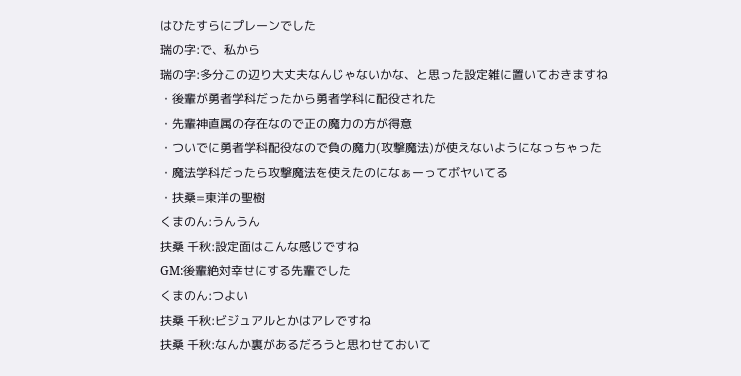はひたすらにプレーンでした
瑞の字:で、私から
瑞の字:多分この辺り大丈夫なんじゃないかな、と思った設定雑に置いておきますね
・後輩が勇者学科だったから勇者学科に配役された
・先輩神直属の存在なので正の魔力の方が得意
・ついでに勇者学科配役なので負の魔力(攻撃魔法)が使えないようになっちゃった
・魔法学科だったら攻撃魔法を使えたのになぁーってボヤいてる
・扶桑=東洋の聖樹
くまのん:うんうん
扶桑 千秋:設定面はこんな感じですね
GM:後輩絶対幸せにする先輩でした
くまのん:つよい
扶桑 千秋:ビジュアルとかはアレですね
扶桑 千秋:なんか裏があるだろうと思わせておいて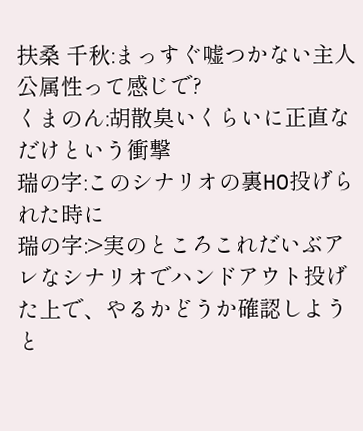扶桑 千秋:まっすぐ嘘つかない主人公属性って感じで?
くまのん:胡散臭いくらいに正直なだけという衝撃
瑞の字:このシナリオの裏HO投げられた時に
瑞の字:>実のところこれだいぶアレなシナリオでハンドアウト投げた上で、やるかどうか確認しようと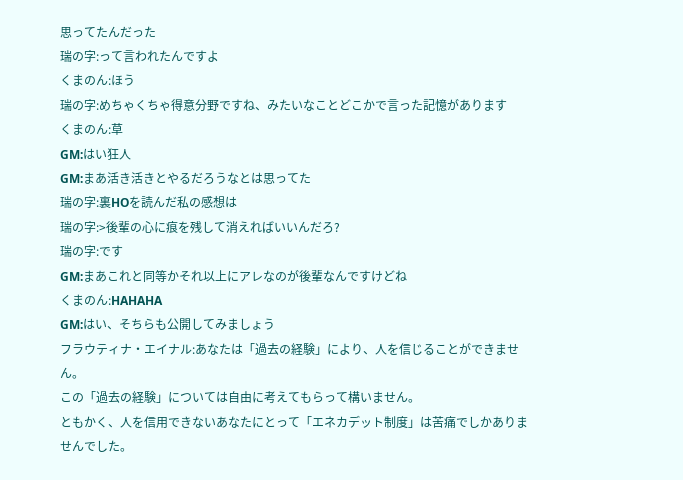思ってたんだった
瑞の字:って言われたんですよ
くまのん:ほう
瑞の字:めちゃくちゃ得意分野ですね、みたいなことどこかで言った記憶があります
くまのん:草
GM:はい狂人
GM:まあ活き活きとやるだろうなとは思ってた
瑞の字:裏HOを読んだ私の感想は
瑞の字:>後輩の心に痕を残して消えればいいんだろ?
瑞の字:です
GM:まあこれと同等かそれ以上にアレなのが後輩なんですけどね
くまのん:HAHAHA
GM:はい、そちらも公開してみましょう
フラウティナ・エイナル:あなたは「過去の経験」により、人を信じることができません。
この「過去の経験」については自由に考えてもらって構いません。
ともかく、人を信用できないあなたにとって「エネカデット制度」は苦痛でしかありませんでした。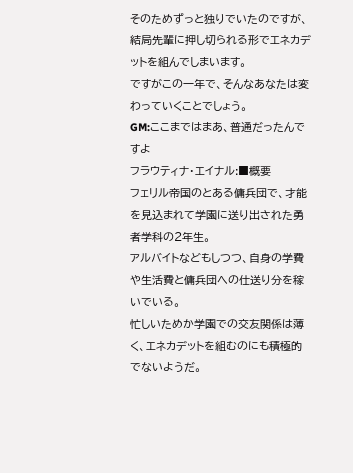そのためずっと独りでいたのですが、結局先輩に押し切られる形でエネカデットを組んでしまいます。
ですがこの一年で、そんなあなたは変わっていくことでしょう。
GM:ここまではまあ、普通だったんですよ
フラウティナ・エイナル:■概要
フェリル帝国のとある傭兵団で、才能を見込まれて学園に送り出された勇者学科の2年生。
アルバイトなどもしつつ、自身の学費や生活費と傭兵団への仕送り分を稼いでいる。
忙しいためか学園での交友関係は薄く、エネカデットを組むのにも積極的でないようだ。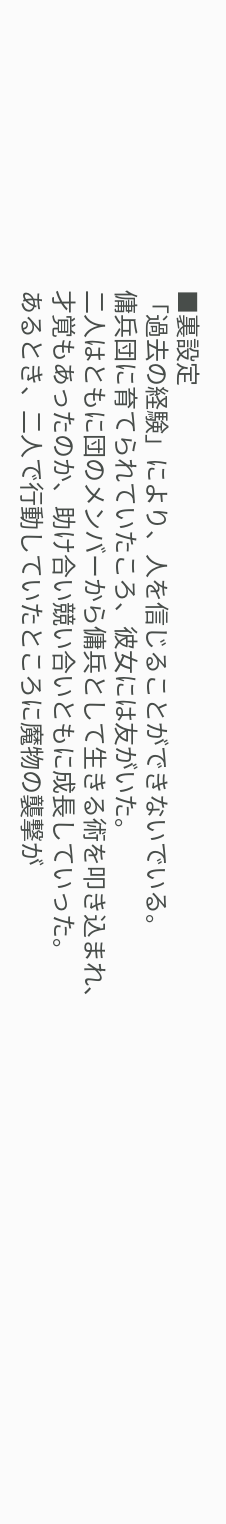■裏設定
「過去の経験」により、人を信じることができないでいる。
傭兵団に育てられていたころ、彼女には友がいた。
二人はともに団のメンバーから傭兵として生きる術を叩き込まれ、
才覚もあったのか、助け合い競い合いともに成長していった。
あるとき、二人で行動していたところに魔物の襲撃が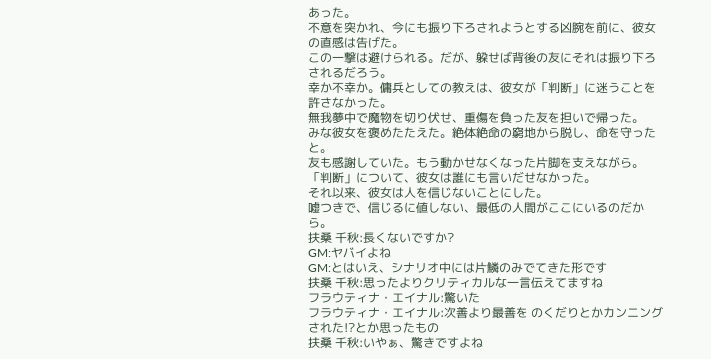あった。
不意を突かれ、今にも振り下ろされようとする凶腕を前に、彼女の直感は告げた。
この一撃は避けられる。だが、躱せば背後の友にそれは振り下ろされるだろう。
幸か不幸か。傭兵としての教えは、彼女が「判断」に迷うことを許さなかった。
無我夢中で魔物を切り伏せ、重傷を負った友を担いで帰った。
みな彼女を褒めたたえた。絶体絶命の窮地から脱し、命を守ったと。
友も感謝していた。もう動かせなくなった片脚を支えながら。
「判断」について、彼女は誰にも言いだせなかった。
それ以来、彼女は人を信じないことにした。
嘘つきで、信じるに値しない、最低の人間がここにいるのだから。
扶桑 千秋:長くないですか?
GM:ヤバイよね
GM:とはいえ、シナリオ中には片鱗のみでてきた形です
扶桑 千秋:思ったよりクリティカルな一言伝えてますね
フラウティナ・エイナル:驚いた
フラウティナ・エイナル:次善より最善を のくだりとかカンニングされた!?とか思ったもの
扶桑 千秋:いやぁ、驚きですよね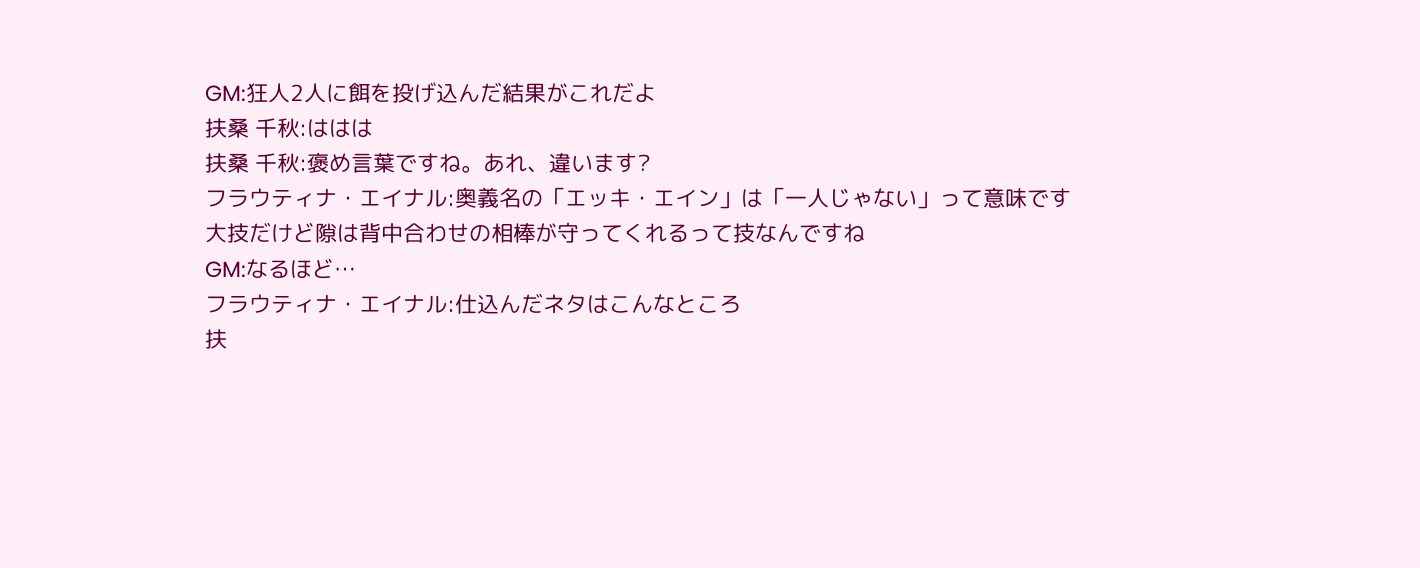GM:狂人2人に餌を投げ込んだ結果がこれだよ
扶桑 千秋:ははは
扶桑 千秋:褒め言葉ですね。あれ、違います?
フラウティナ・エイナル:奥義名の「エッキ・エイン」は「一人じゃない」って意味です
大技だけど隙は背中合わせの相棒が守ってくれるって技なんですね
GM:なるほど…
フラウティナ・エイナル:仕込んだネタはこんなところ
扶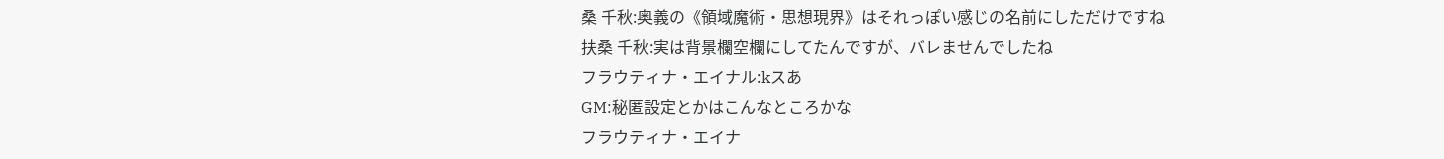桑 千秋:奥義の《領域魔術・思想現界》はそれっぽい感じの名前にしただけですね
扶桑 千秋:実は背景欄空欄にしてたんですが、バレませんでしたね
フラウティナ・エイナル:kスあ
GM:秘匿設定とかはこんなところかな
フラウティナ・エイナ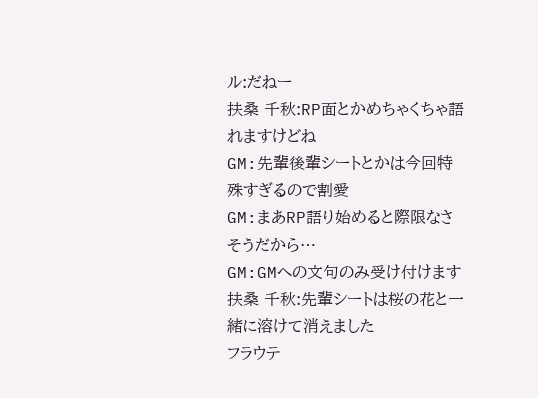ル:だねー
扶桑 千秋:RP面とかめちゃくちゃ語れますけどね
GM:先輩後輩シートとかは今回特殊すぎるので割愛
GM:まあRP語り始めると際限なさそうだから…
GM:GMへの文句のみ受け付けます
扶桑 千秋:先輩シートは桜の花と一緒に溶けて消えました
フラウテ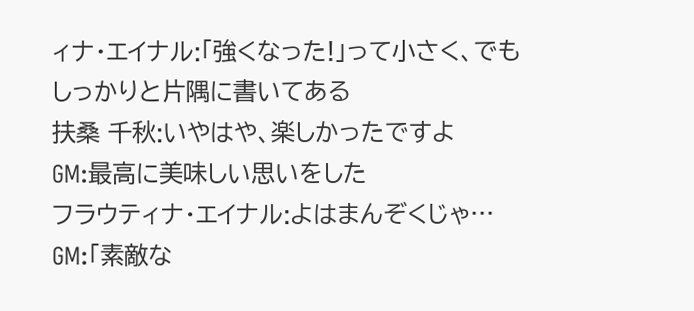ィナ・エイナル:「強くなった!」って小さく、でもしっかりと片隅に書いてある
扶桑 千秋:いやはや、楽しかったですよ
GM:最高に美味しい思いをした
フラウティナ・エイナル:よはまんぞくじゃ…
GM:「素敵な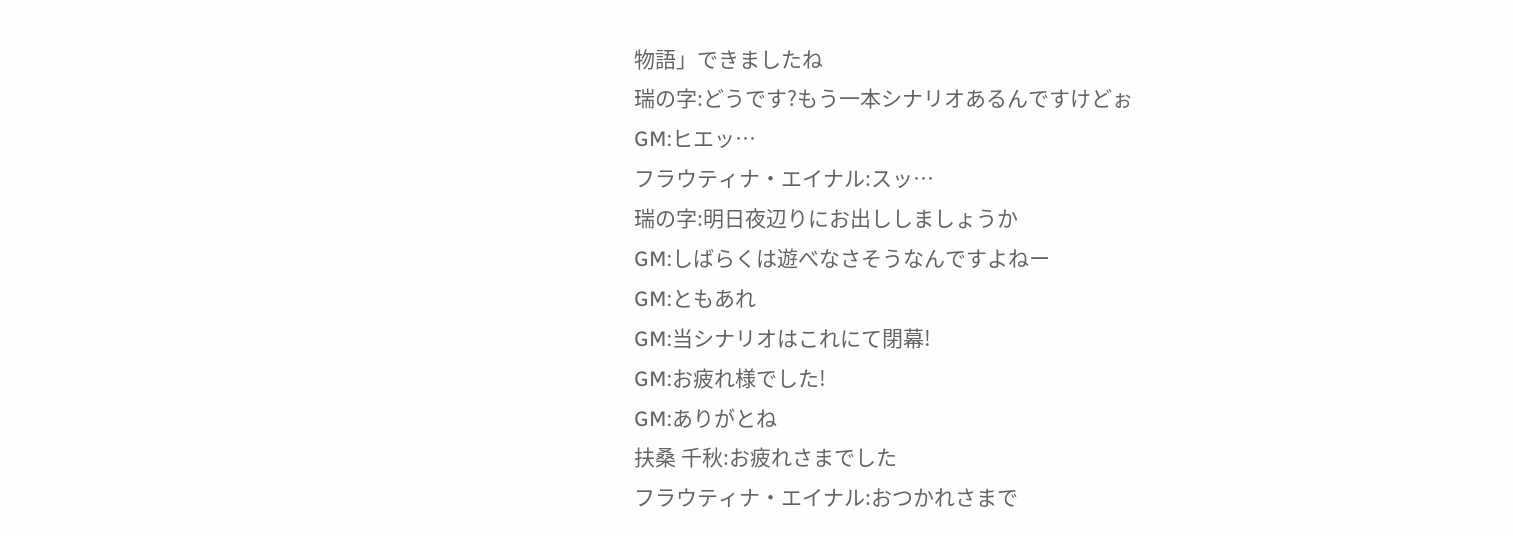物語」できましたね
瑞の字:どうです?もう一本シナリオあるんですけどぉ
GM:ヒエッ…
フラウティナ・エイナル:スッ…
瑞の字:明日夜辺りにお出ししましょうか
GM:しばらくは遊べなさそうなんですよねー
GM:ともあれ
GM:当シナリオはこれにて閉幕!
GM:お疲れ様でした!
GM:ありがとね
扶桑 千秋:お疲れさまでした
フラウティナ・エイナル:おつかれさまで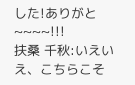した!ありがと~~~~!!!
扶桑 千秋:いえいえ、こちらこそ